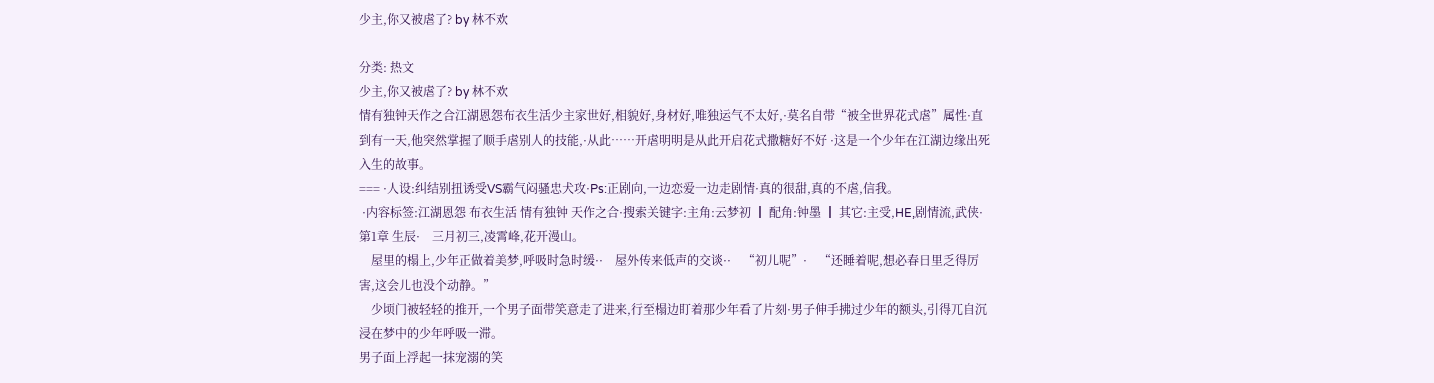少主,你又被虐了? by 林不欢

分类: 热文
少主,你又被虐了? by 林不欢
情有独钟天作之合江湖恩怨布衣生活少主家世好,相貌好,身材好,唯独运气不太好,·莫名自带“被全世界花式虐”属性·直到有一天,他突然掌握了顺手虐别人的技能,·从此……开虐明明是从此开启花式撒糖好不好 ·这是一个少年在江湖边缘出死入生的故事。
=== ·人设:纠结别扭诱受VS霸气闷骚忠犬攻·Ps:正剧向,一边恋爱一边走剧情·真的很甜,真的不虐,信我。
 ·内容标签:江湖恩怨 布衣生活 情有独钟 天作之合·搜索关键字:主角:云梦初 ┃ 配角:钟墨 ┃ 其它:主受,HE,剧情流,武侠· 第1章 生辰·    三月初三,凌霄峰,花开漫山。
    屋里的榻上,少年正做着美梦,呼吸时急时缓··    屋外传来低声的交谈··    “初儿呢”·    “还睡着呢,想必春日里乏得厉害,这会儿也没个动静。”
    少顷门被轻轻的推开,一个男子面带笑意走了进来,行至榻边盯着那少年看了片刻·男子伸手拂过少年的额头,引得兀自沉浸在梦中的少年呼吸一滞。
男子面上浮起一抹宠溺的笑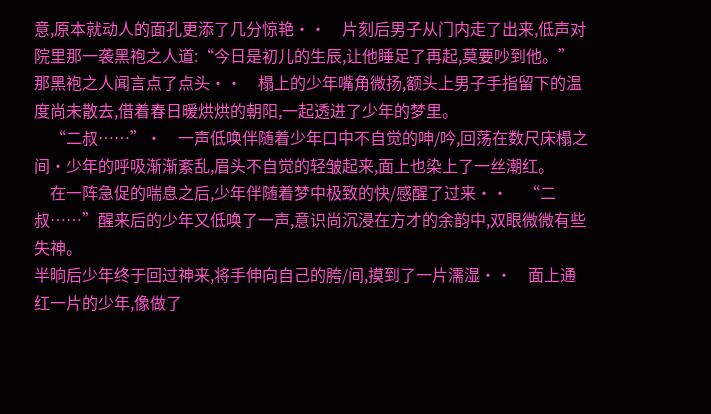意,原本就动人的面孔更添了几分惊艳··    片刻后男子从门内走了出来,低声对院里那一袭黑袍之人道:“今日是初儿的生辰,让他睡足了再起,莫要吵到他。”
那黑袍之人闻言点了点头··    榻上的少年嘴角微扬,额头上男子手指留下的温度尚未散去,借着春日暖烘烘的朝阳,一起透进了少年的梦里。
    “二叔……”·    一声低唤伴随着少年口中不自觉的呻/吟,回荡在数尺床榻之间·少年的呼吸渐渐紊乱,眉头不自觉的轻皱起来,面上也染上了一丝潮红。
    在一阵急促的喘息之后,少年伴随着梦中极致的快/感醒了过来··    “二叔……”醒来后的少年又低唤了一声,意识尚沉浸在方才的余韵中,双眼微微有些失神。
半晌后少年终于回过神来,将手伸向自己的胯/间,摸到了一片濡湿··    面上通红一片的少年,像做了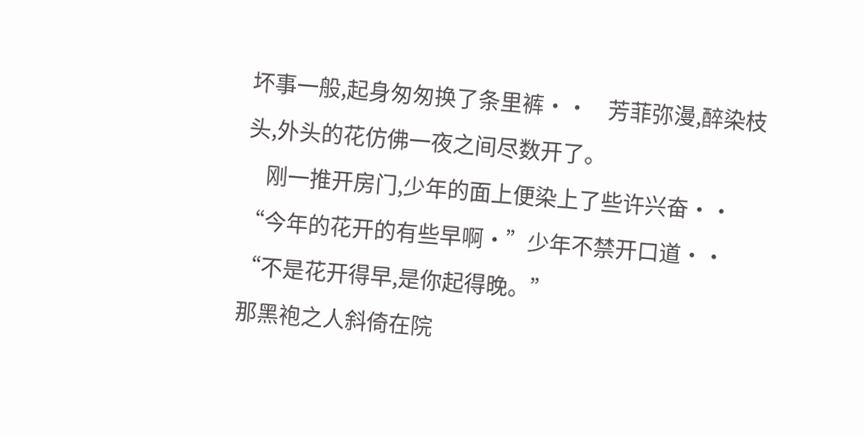坏事一般,起身匆匆换了条里裤··    芳菲弥漫,醉染枝头,外头的花仿佛一夜之间尽数开了。
    刚一推开房门,少年的面上便染上了些许兴奋··    “今年的花开的有些早啊·”少年不禁开口道··    “不是花开得早,是你起得晚。”
那黑袍之人斜倚在院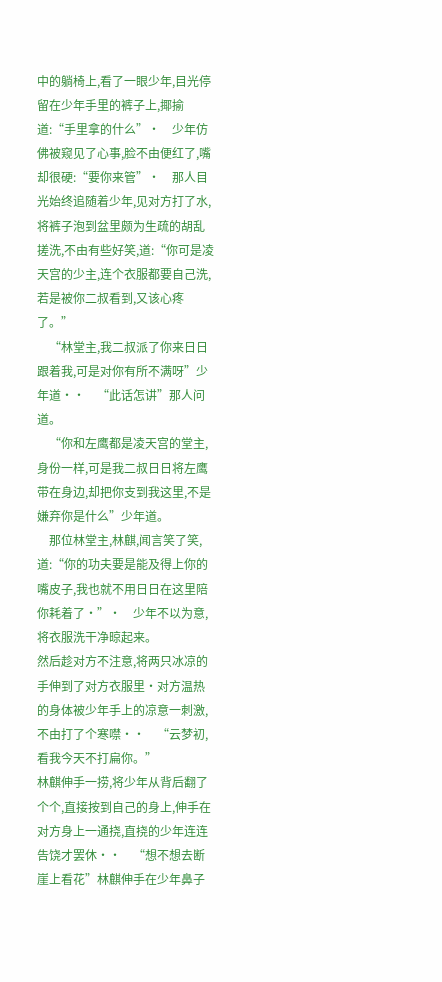中的躺椅上,看了一眼少年,目光停留在少年手里的裤子上,揶揄道:“手里拿的什么”·    少年仿佛被窥见了心事,脸不由便红了,嘴却很硬:“要你来管”·    那人目光始终追随着少年,见对方打了水,将裤子泡到盆里颇为生疏的胡乱搓洗,不由有些好笑,道:“你可是凌天宫的少主,连个衣服都要自己洗,若是被你二叔看到,又该心疼了。”
    “林堂主,我二叔派了你来日日跟着我,可是对你有所不满呀”少年道··    “此话怎讲”那人问道。
    “你和左鹰都是凌天宫的堂主,身份一样,可是我二叔日日将左鹰带在身边,却把你支到我这里,不是嫌弃你是什么”少年道。
    那位林堂主,林麒,闻言笑了笑,道:“你的功夫要是能及得上你的嘴皮子,我也就不用日日在这里陪你耗着了·”·    少年不以为意,将衣服洗干净晾起来。
然后趁对方不注意,将两只冰凉的手伸到了对方衣服里·对方温热的身体被少年手上的凉意一刺激,不由打了个寒噤··    “云梦初,看我今天不打扁你。”
林麒伸手一捞,将少年从背后翻了个个,直接按到自己的身上,伸手在对方身上一通挠,直挠的少年连连告饶才罢休··    “想不想去断崖上看花”林麒伸手在少年鼻子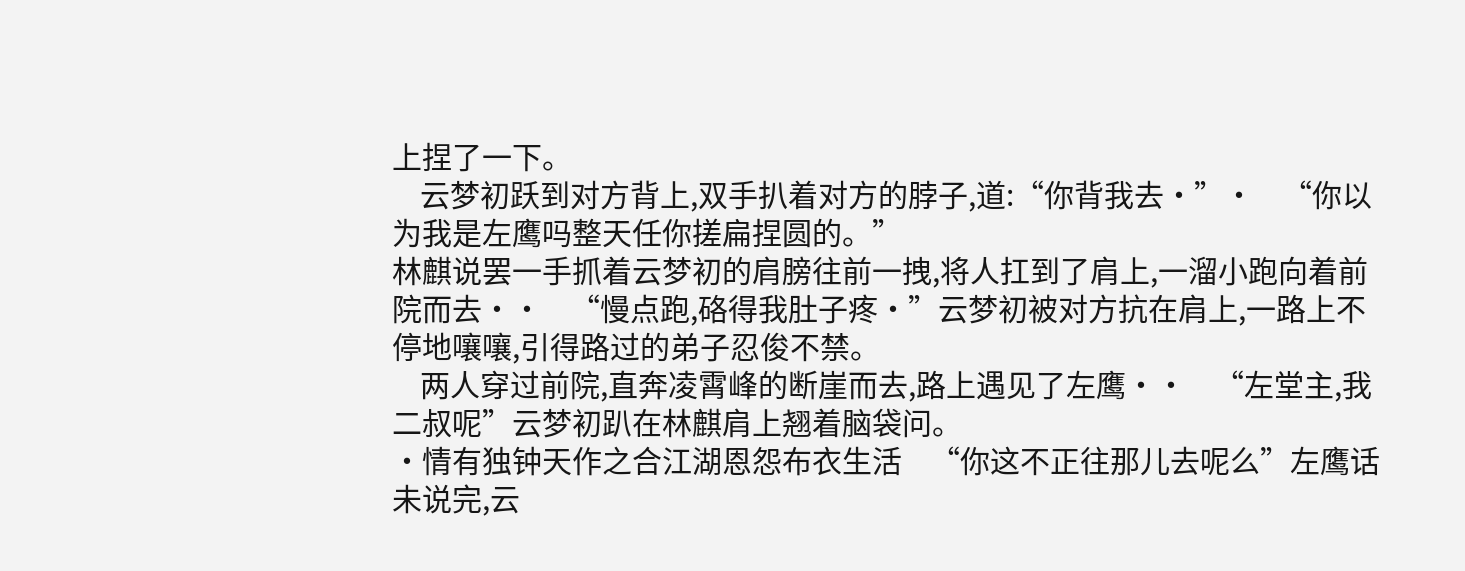上捏了一下。
    云梦初跃到对方背上,双手扒着对方的脖子,道:“你背我去·”·    “你以为我是左鹰吗整天任你搓扁捏圆的。”
林麒说罢一手抓着云梦初的肩膀往前一拽,将人扛到了肩上,一溜小跑向着前院而去··    “慢点跑,硌得我肚子疼·”云梦初被对方抗在肩上,一路上不停地嚷嚷,引得路过的弟子忍俊不禁。
    两人穿过前院,直奔凌霄峰的断崖而去,路上遇见了左鹰··    “左堂主,我二叔呢”云梦初趴在林麒肩上翘着脑袋问。
·情有独钟天作之合江湖恩怨布衣生活    “你这不正往那儿去呢么”左鹰话未说完,云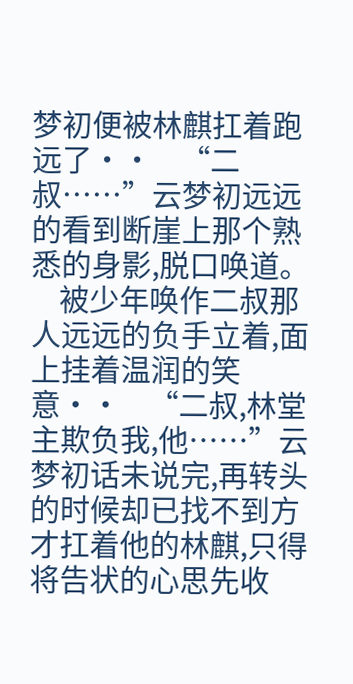梦初便被林麒扛着跑远了··    “二叔……”云梦初远远的看到断崖上那个熟悉的身影,脱口唤道。
    被少年唤作二叔那人远远的负手立着,面上挂着温润的笑意··    “二叔,林堂主欺负我,他……”云梦初话未说完,再转头的时候却已找不到方才扛着他的林麒,只得将告状的心思先收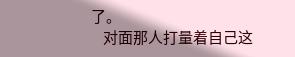了。
    对面那人打量着自己这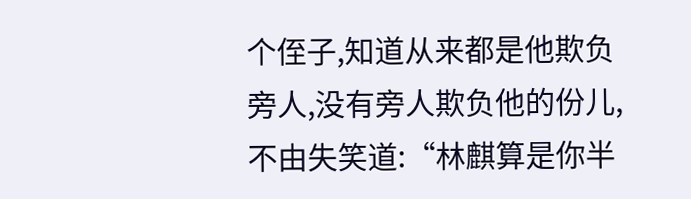个侄子,知道从来都是他欺负旁人,没有旁人欺负他的份儿,不由失笑道:“林麒算是你半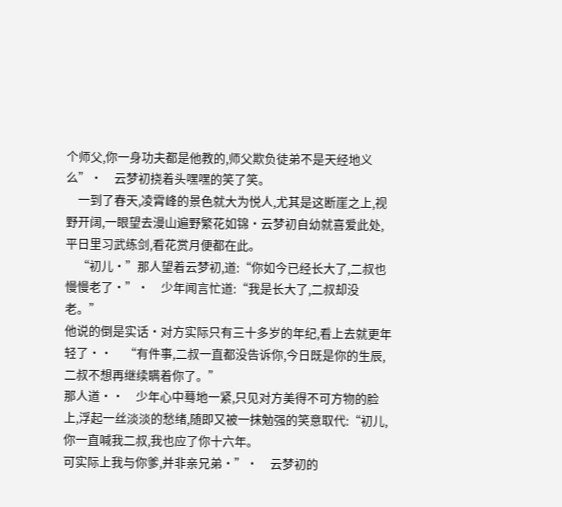个师父,你一身功夫都是他教的,师父欺负徒弟不是天经地义么”·    云梦初挠着头嘿嘿的笑了笑。
    一到了春天,凌霄峰的景色就大为悦人,尤其是这断崖之上,视野开阔,一眼望去漫山遍野繁花如锦·云梦初自幼就喜爱此处,平日里习武练剑,看花赏月便都在此。
    “初儿·”那人望着云梦初,道:“你如今已经长大了,二叔也慢慢老了·”·    少年闻言忙道:“我是长大了,二叔却没老。”
他说的倒是实话·对方实际只有三十多岁的年纪,看上去就更年轻了··    “有件事,二叔一直都没告诉你,今日既是你的生辰,二叔不想再继续瞒着你了。”
那人道··    少年心中蓦地一紧,只见对方美得不可方物的脸上,浮起一丝淡淡的愁绪,随即又被一抹勉强的笑意取代:“初儿,你一直喊我二叔,我也应了你十六年。
可实际上我与你爹,并非亲兄弟·”·    云梦初的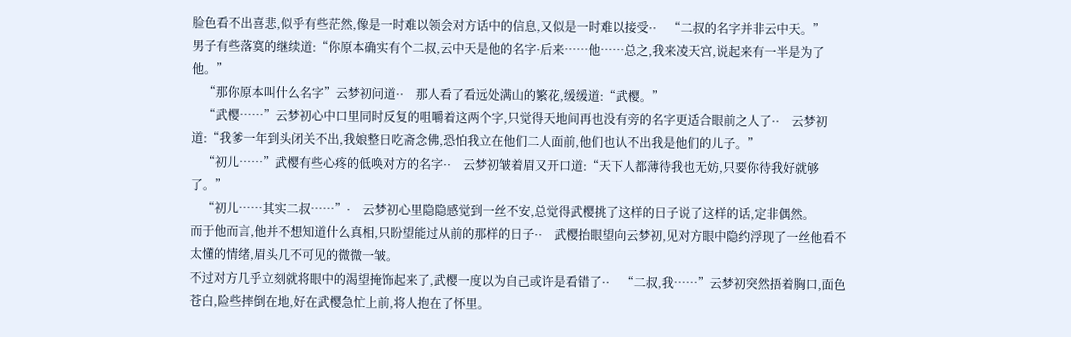脸色看不出喜悲,似乎有些茫然,像是一时难以领会对方话中的信息,又似是一时难以接受··    “二叔的名字并非云中天。”
男子有些落寞的继续道:“你原本确实有个二叔,云中天是他的名字·后来……他……总之,我来凌天宫,说起来有一半是为了他。”
    “那你原本叫什么名字”云梦初问道··    那人看了看远处满山的繁花,缓缓道:“武樱。”
    “武樱……”云梦初心中口里同时反复的咀嚼着这两个字,只觉得天地间再也没有旁的名字更适合眼前之人了··    云梦初道:“我爹一年到头闭关不出,我娘整日吃斋念佛,恐怕我立在他们二人面前,他们也认不出我是他们的儿子。”
    “初儿……”武樱有些心疼的低唤对方的名字··    云梦初皱着眉又开口道:“天下人都薄待我也无妨,只要你待我好就够了。”
    “初儿……其实二叔……”·    云梦初心里隐隐感觉到一丝不安,总觉得武樱挑了这样的日子说了这样的话,定非偶然。
而于他而言,他并不想知道什么真相,只盼望能过从前的那样的日子··    武樱抬眼望向云梦初,见对方眼中隐约浮现了一丝他看不太懂的情绪,眉头几不可见的微微一皱。
不过对方几乎立刻就将眼中的渴望掩饰起来了,武樱一度以为自己或许是看错了··    “二叔,我……”云梦初突然捂着胸口,面色苍白,险些摔倒在地,好在武樱急忙上前,将人抱在了怀里。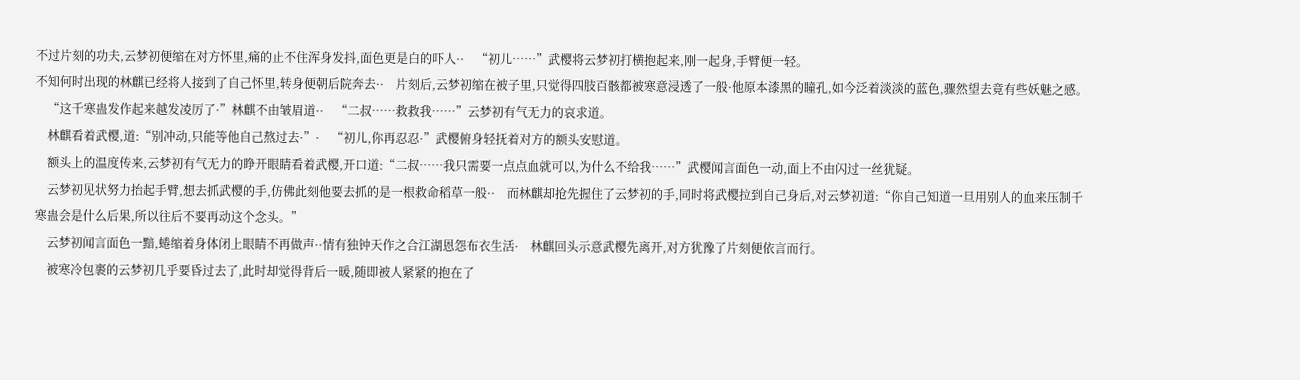不过片刻的功夫,云梦初便缩在对方怀里,痛的止不住浑身发抖,面色更是白的吓人··    “初儿……”武樱将云梦初打横抱起来,刚一起身,手臂便一轻。
不知何时出现的林麒已经将人接到了自己怀里,转身便朝后院奔去··    片刻后,云梦初缩在被子里,只觉得四肢百骸都被寒意浸透了一般·他原本漆黑的瞳孔,如今泛着淡淡的蓝色,骤然望去竟有些妖魅之感。
    “这千寒蛊发作起来越发凌厉了·”林麒不由皱眉道··    “二叔……救救我……”云梦初有气无力的哀求道。
    林麒看着武樱,道:“别冲动,只能等他自己熬过去·”·    “初儿,你再忍忍·”武樱俯身轻抚着对方的额头安慰道。
    额头上的温度传来,云梦初有气无力的睁开眼睛看着武樱,开口道:“二叔……我只需要一点点血就可以,为什么不给我……”武樱闻言面色一动,面上不由闪过一丝犹疑。
    云梦初见状努力抬起手臂,想去抓武樱的手,仿佛此刻他要去抓的是一根救命稻草一般··    而林麒却抢先握住了云梦初的手,同时将武樱拉到自己身后,对云梦初道:“你自己知道一旦用别人的血来压制千寒蛊会是什么后果,所以往后不要再动这个念头。”
    云梦初闻言面色一黯,蜷缩着身体闭上眼睛不再做声··情有独钟天作之合江湖恩怨布衣生活·    林麒回头示意武樱先离开,对方犹豫了片刻便依言而行。
    被寒冷包裹的云梦初几乎要昏过去了,此时却觉得背后一暖,随即被人紧紧的抱在了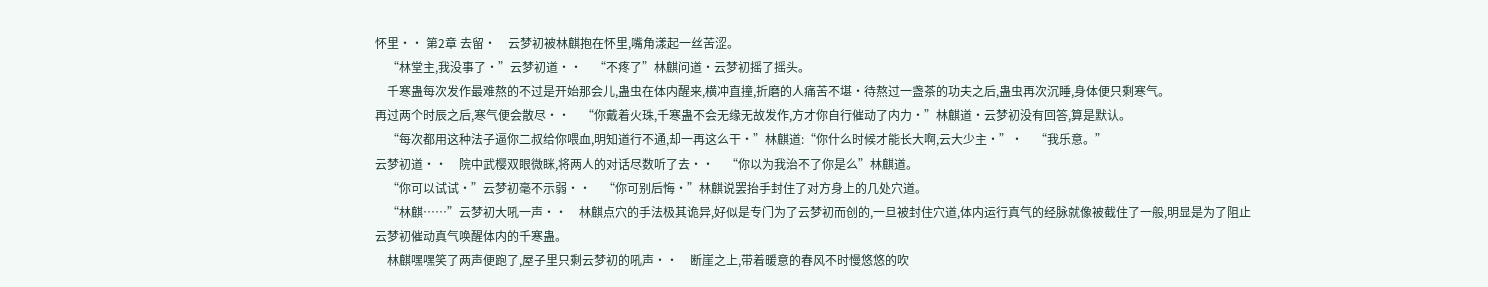怀里·· 第2章 去留·    云梦初被林麒抱在怀里,嘴角漾起一丝苦涩。
    “林堂主,我没事了·”云梦初道··    “不疼了”林麒问道·云梦初摇了摇头。
    千寒蛊每次发作最难熬的不过是开始那会儿,蛊虫在体内醒来,横冲直撞,折磨的人痛苦不堪·待熬过一盏茶的功夫之后,蛊虫再次沉睡,身体便只剩寒气。
再过两个时辰之后,寒气便会散尽··    “你戴着火珠,千寒蛊不会无缘无故发作,方才你自行催动了内力·”林麒道·云梦初没有回答,算是默认。
    “每次都用这种法子逼你二叔给你喂血,明知道行不通,却一再这么干·”林麒道:“你什么时候才能长大啊,云大少主·”·    “我乐意。”
云梦初道··    院中武樱双眼微眯,将两人的对话尽数听了去··    “你以为我治不了你是么”林麒道。
    “你可以试试·”云梦初毫不示弱··    “你可别后悔·”林麒说罢抬手封住了对方身上的几处穴道。
    “林麒……”云梦初大吼一声··    林麒点穴的手法极其诡异,好似是专门为了云梦初而创的,一旦被封住穴道,体内运行真气的经脉就像被截住了一般,明显是为了阻止云梦初催动真气唤醒体内的千寒蛊。
    林麒嘿嘿笑了两声便跑了,屋子里只剩云梦初的吼声··    断崖之上,带着暖意的春风不时慢悠悠的吹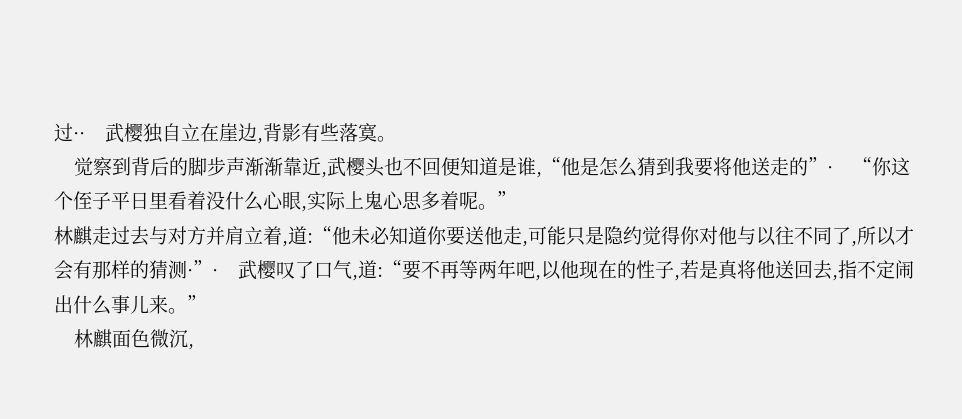过··    武樱独自立在崖边,背影有些落寞。
    觉察到背后的脚步声渐渐靠近,武樱头也不回便知道是谁,“他是怎么猜到我要将他送走的”·    “你这个侄子平日里看着没什么心眼,实际上鬼心思多着呢。”
林麒走过去与对方并肩立着,道:“他未必知道你要送他走,可能只是隐约觉得你对他与以往不同了,所以才会有那样的猜测·”·    武樱叹了口气,道:“要不再等两年吧,以他现在的性子,若是真将他送回去,指不定闹出什么事儿来。”
    林麒面色微沉,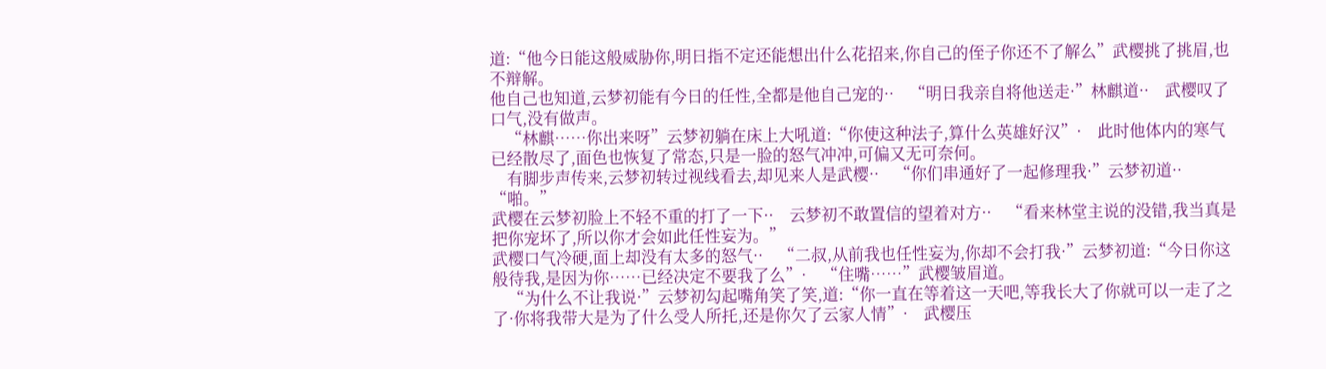道:“他今日能这般威胁你,明日指不定还能想出什么花招来,你自己的侄子你还不了解么”武樱挑了挑眉,也不辩解。
他自己也知道,云梦初能有今日的任性,全都是他自己宠的··    “明日我亲自将他送走·”林麒道··    武樱叹了口气,没有做声。
    “林麒……你出来呀”云梦初躺在床上大吼道:“你使这种法子,算什么英雄好汉”·    此时他体内的寒气已经散尽了,面色也恢复了常态,只是一脸的怒气冲冲,可偏又无可奈何。
    有脚步声传来,云梦初转过视线看去,却见来人是武樱··    “你们串通好了一起修理我·”云梦初道··    “啪。”
武樱在云梦初脸上不轻不重的打了一下··    云梦初不敢置信的望着对方··    “看来林堂主说的没错,我当真是把你宠坏了,所以你才会如此任性妄为。”
武樱口气冷硬,面上却没有太多的怒气··    “二叔,从前我也任性妄为,你却不会打我·”云梦初道:“今日你这般待我,是因为你……已经决定不要我了么”·    “住嘴……”武樱皱眉道。
    “为什么不让我说·”云梦初勾起嘴角笑了笑,道:“你一直在等着这一天吧,等我长大了你就可以一走了之了·你将我带大是为了什么受人所托,还是你欠了云家人情”·    武樱压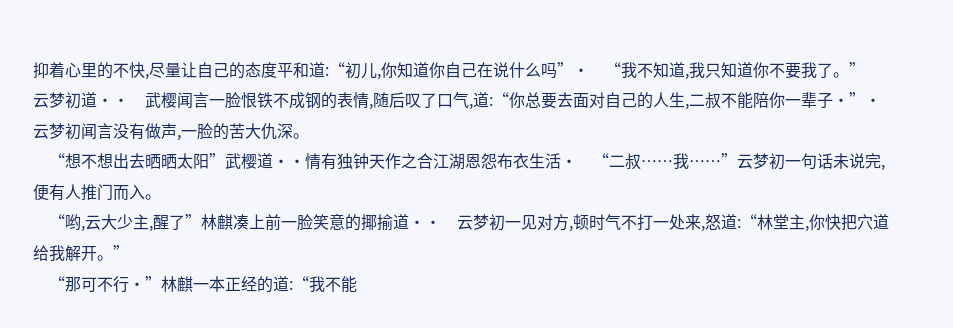抑着心里的不快,尽量让自己的态度平和道:“初儿,你知道你自己在说什么吗”·    “我不知道,我只知道你不要我了。”
云梦初道··    武樱闻言一脸恨铁不成钢的表情,随后叹了口气,道:“你总要去面对自己的人生,二叔不能陪你一辈子·”·    云梦初闻言没有做声,一脸的苦大仇深。
    “想不想出去晒晒太阳”武樱道··情有独钟天作之合江湖恩怨布衣生活·    “二叔……我……”云梦初一句话未说完,便有人推门而入。
    “哟,云大少主,醒了”林麒凑上前一脸笑意的揶揄道··    云梦初一见对方,顿时气不打一处来,怒道:“林堂主,你快把穴道给我解开。”
    “那可不行·”林麒一本正经的道:“我不能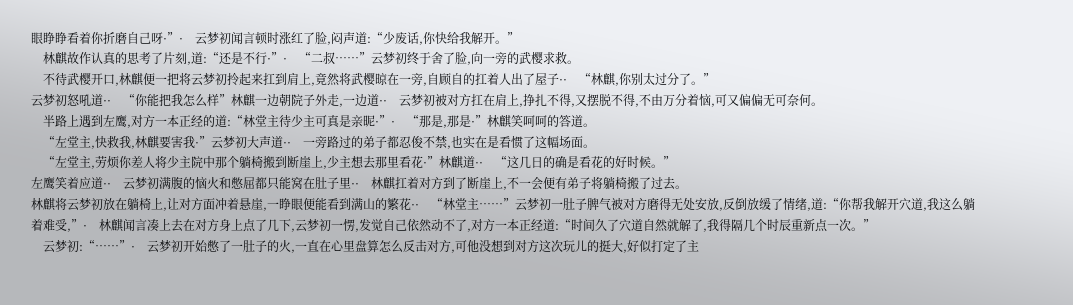眼睁睁看着你折磨自己呀·”·    云梦初闻言顿时涨红了脸,闷声道:“少废话,你快给我解开。”
    林麒故作认真的思考了片刻,道:“还是不行·”·    “二叔……”云梦初终于舍了脸,向一旁的武樱求救。
    不待武樱开口,林麒便一把将云梦初拎起来扛到肩上,竟然将武樱晾在一旁,自顾自的扛着人出了屋子··    “林麒,你别太过分了。”
云梦初怒吼道··    “你能把我怎么样”林麒一边朝院子外走,一边道··    云梦初被对方扛在肩上,挣扎不得,又摆脱不得,不由万分着恼,可又偏偏无可奈何。
    半路上遇到左鹰,对方一本正经的道:“林堂主待少主可真是亲昵·”·    “那是,那是·”林麒笑呵呵的答道。
    “左堂主,快救我,林麒要害我·”云梦初大声道··    一旁路过的弟子都忍俊不禁,也实在是看惯了这幅场面。
    “左堂主,劳烦你差人将少主院中那个躺椅搬到断崖上,少主想去那里看花·”林麒道··    “这几日的确是看花的好时候。”
左鹰笑着应道··    云梦初满腹的恼火和憋屈都只能窝在肚子里··    林麒扛着对方到了断崖上,不一会便有弟子将躺椅搬了过去。
林麒将云梦初放在躺椅上,让对方面冲着悬崖,一睁眼便能看到满山的繁花··    “林堂主……”云梦初一肚子脾气被对方磨得无处安放,反倒放缓了情绪,道:“你帮我解开穴道,我这么躺着难受,”·    林麒闻言凑上去在对方身上点了几下,云梦初一愣,发觉自己依然动不了,对方一本正经道:“时间久了穴道自然就解了,我得隔几个时辰重新点一次。”
    云梦初:“……”·    云梦初开始憋了一肚子的火,一直在心里盘算怎么反击对方,可他没想到对方这次玩儿的挺大,好似打定了主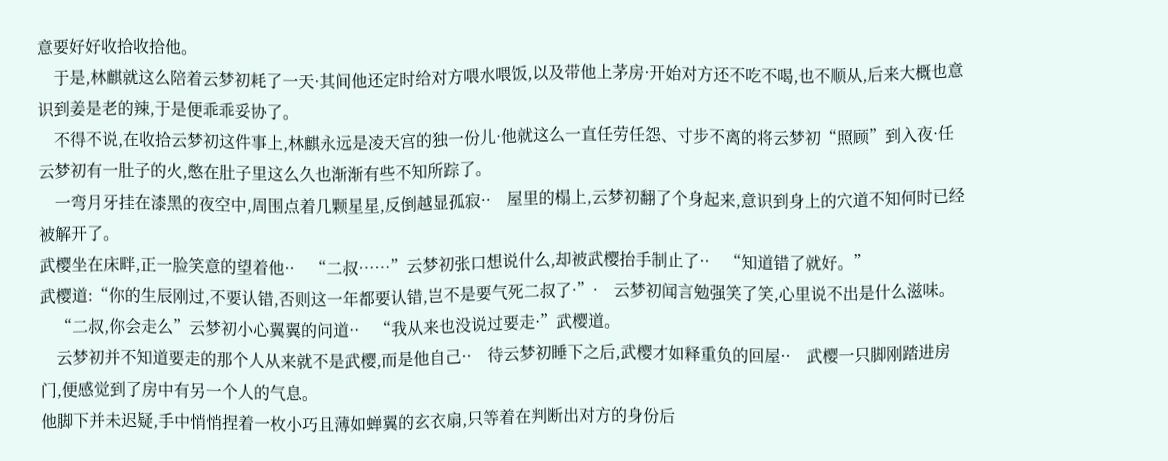意要好好收拾收拾他。
    于是,林麒就这么陪着云梦初耗了一天·其间他还定时给对方喂水喂饭,以及带他上茅房·开始对方还不吃不喝,也不顺从,后来大概也意识到姜是老的辣,于是便乖乖妥协了。
    不得不说,在收拾云梦初这件事上,林麒永远是凌天宫的独一份儿·他就这么一直任劳任怨、寸步不离的将云梦初“照顾”到入夜·任云梦初有一肚子的火,憋在肚子里这么久也渐渐有些不知所踪了。
    一弯月牙挂在漆黑的夜空中,周围点着几颗星星,反倒越显孤寂··    屋里的榻上,云梦初翻了个身起来,意识到身上的穴道不知何时已经被解开了。
武樱坐在床畔,正一脸笑意的望着他··    “二叔……”云梦初张口想说什么,却被武樱抬手制止了··    “知道错了就好。”
武樱道:“你的生辰刚过,不要认错,否则这一年都要认错,岂不是要气死二叔了·”·    云梦初闻言勉强笑了笑,心里说不出是什么滋味。
    “二叔,你会走么”云梦初小心翼翼的问道··    “我从来也没说过要走·”武樱道。
    云梦初并不知道要走的那个人从来就不是武樱,而是他自己··    待云梦初睡下之后,武樱才如释重负的回屋··    武樱一只脚刚踏进房门,便感觉到了房中有另一个人的气息。
他脚下并未迟疑,手中悄悄捏着一枚小巧且薄如蝉翼的玄衣扇,只等着在判断出对方的身份后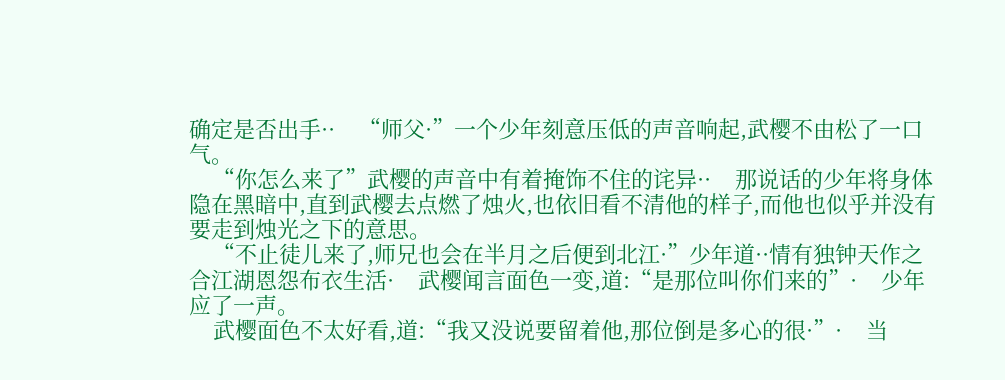确定是否出手··    “师父·”一个少年刻意压低的声音响起,武樱不由松了一口气。
    “你怎么来了”武樱的声音中有着掩饰不住的诧异··    那说话的少年将身体隐在黑暗中,直到武樱去点燃了烛火,也依旧看不清他的样子,而他也似乎并没有要走到烛光之下的意思。
    “不止徒儿来了,师兄也会在半月之后便到北江·”少年道··情有独钟天作之合江湖恩怨布衣生活·    武樱闻言面色一变,道:“是那位叫你们来的”·    少年应了一声。
    武樱面色不太好看,道:“我又没说要留着他,那位倒是多心的很·”·    当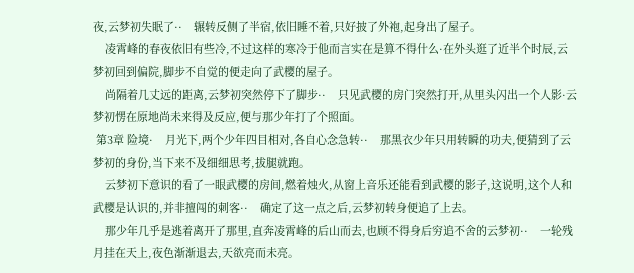夜,云梦初失眠了··    辗转反侧了半宿,依旧睡不着,只好披了外袍,起身出了屋子。
    凌霄峰的春夜依旧有些冷,不过这样的寒冷于他而言实在是算不得什么·在外头逛了近半个时辰,云梦初回到偏院,脚步不自觉的便走向了武樱的屋子。
    尚隔着几丈远的距离,云梦初突然停下了脚步··    只见武樱的房门突然打开,从里头闪出一个人影·云梦初愣在原地尚未来得及反应,便与那少年打了个照面。
 第3章 险境·    月光下,两个少年四目相对,各自心念急转··    那黑衣少年只用转瞬的功夫,便猜到了云梦初的身份,当下来不及细细思考,拔腿就跑。
    云梦初下意识的看了一眼武樱的房间,燃着烛火,从窗上音乐还能看到武樱的影子,这说明,这个人和武樱是认识的,并非擅闯的刺客··    确定了这一点之后,云梦初转身便追了上去。
    那少年几乎是逃着离开了那里,直奔凌霄峰的后山而去,也顾不得身后穷追不舍的云梦初··    一轮残月挂在天上,夜色渐渐退去,天欲亮而未亮。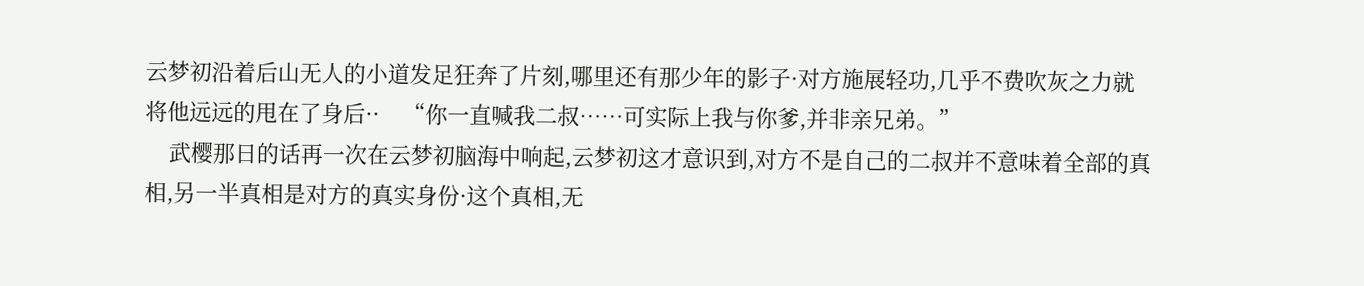云梦初沿着后山无人的小道发足狂奔了片刻,哪里还有那少年的影子·对方施展轻功,几乎不费吹灰之力就将他远远的甩在了身后··    “你一直喊我二叔……可实际上我与你爹,并非亲兄弟。”
    武樱那日的话再一次在云梦初脑海中响起,云梦初这才意识到,对方不是自己的二叔并不意味着全部的真相,另一半真相是对方的真实身份·这个真相,无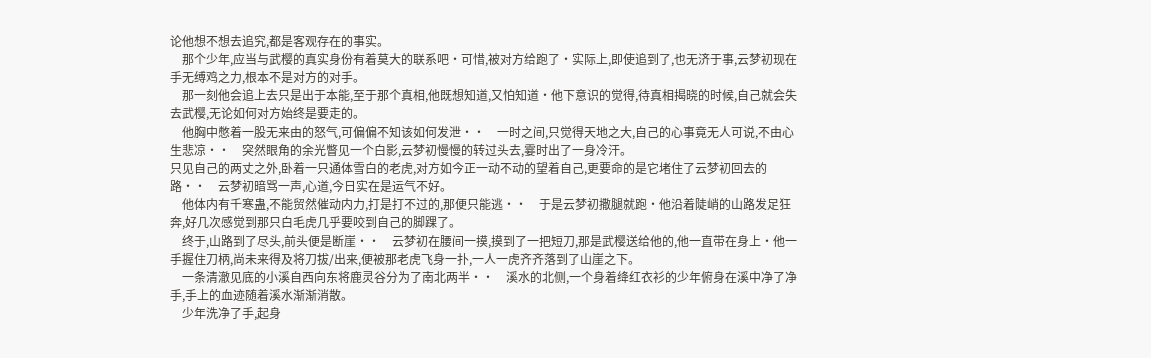论他想不想去追究,都是客观存在的事实。
    那个少年,应当与武樱的真实身份有着莫大的联系吧·可惜,被对方给跑了·实际上,即使追到了,也无济于事,云梦初现在手无缚鸡之力,根本不是对方的对手。
    那一刻他会追上去只是出于本能,至于那个真相,他既想知道,又怕知道·他下意识的觉得,待真相揭晓的时候,自己就会失去武樱,无论如何对方始终是要走的。
    他胸中憋着一股无来由的怒气,可偏偏不知该如何发泄··    一时之间,只觉得天地之大,自己的心事竟无人可说,不由心生悲凉··    突然眼角的余光瞥见一个白影,云梦初慢慢的转过头去,霎时出了一身冷汗。
只见自己的两丈之外,卧着一只通体雪白的老虎,对方如今正一动不动的望着自己,更要命的是它堵住了云梦初回去的路··    云梦初暗骂一声,心道,今日实在是运气不好。
    他体内有千寒蛊,不能贸然催动内力,打是打不过的,那便只能逃··    于是云梦初撒腿就跑·他沿着陡峭的山路发足狂奔,好几次感觉到那只白毛虎几乎要咬到自己的脚踝了。
    终于,山路到了尽头,前头便是断崖··    云梦初在腰间一摸,摸到了一把短刀,那是武樱送给他的,他一直带在身上·他一手握住刀柄,尚未来得及将刀拔/出来,便被那老虎飞身一扑,一人一虎齐齐落到了山崖之下。
    一条清澈见底的小溪自西向东将鹿灵谷分为了南北两半··    溪水的北侧,一个身着绛红衣衫的少年俯身在溪中净了净手,手上的血迹随着溪水渐渐消散。
    少年洗净了手,起身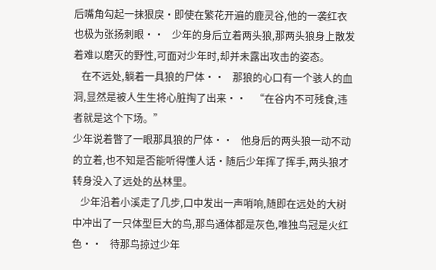后嘴角勾起一抹狠戾·即使在繁花开遍的鹿灵谷,他的一袭红衣也极为张扬刺眼··    少年的身后立着两头狼,那两头狼身上散发着难以磨灭的野性,可面对少年时,却并未露出攻击的姿态。
    在不远处,躺着一具狼的尸体··    那狼的心口有一个骇人的血洞,显然是被人生生将心脏掏了出来··    “在谷内不可残食,违者就是这个下场。”
少年说着瞥了一眼那具狼的尸体··    他身后的两头狼一动不动的立着,也不知是否能听得懂人话·随后少年挥了挥手,两头狼才转身没入了远处的丛林里。
    少年沿着小溪走了几步,口中发出一声哨响,随即在远处的大树中冲出了一只体型巨大的鸟,那鸟通体都是灰色,唯独鸟冠是火红色··    待那鸟掠过少年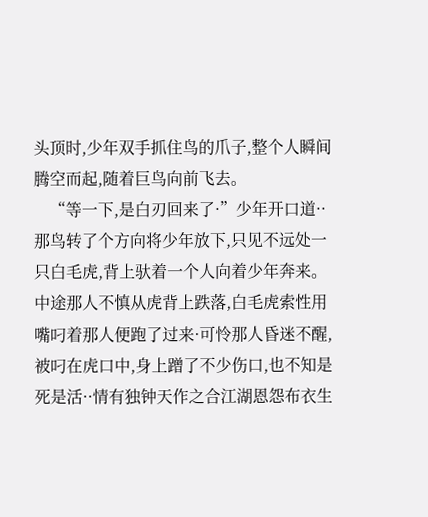头顶时,少年双手抓住鸟的爪子,整个人瞬间腾空而起,随着巨鸟向前飞去。
    “等一下,是白刃回来了·”少年开口道··    那鸟转了个方向将少年放下,只见不远处一只白毛虎,背上驮着一个人向着少年奔来。
中途那人不慎从虎背上跌落,白毛虎索性用嘴叼着那人便跑了过来·可怜那人昏迷不醒,被叼在虎口中,身上蹭了不少伤口,也不知是死是活··情有独钟天作之合江湖恩怨布衣生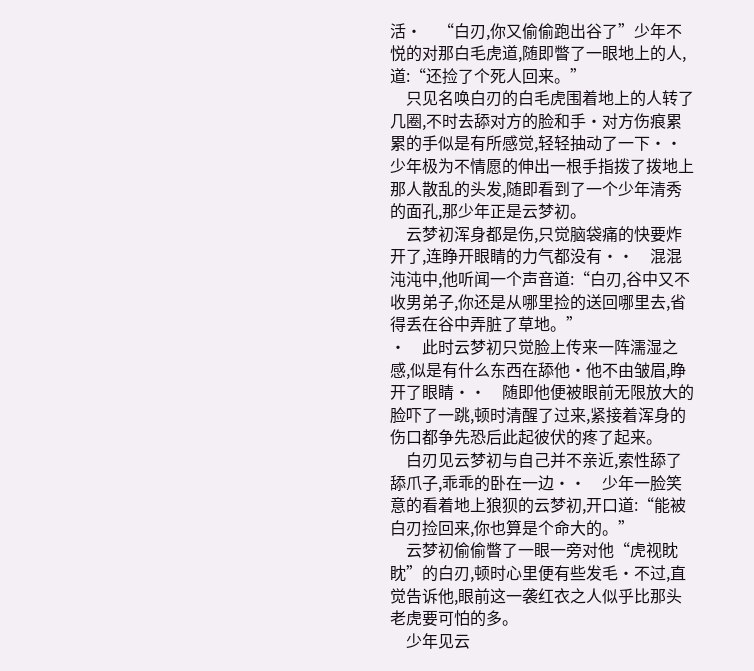活·    “白刃,你又偷偷跑出谷了”少年不悦的对那白毛虎道,随即瞥了一眼地上的人,道:“还捡了个死人回来。”
    只见名唤白刃的白毛虎围着地上的人转了几圈,不时去舔对方的脸和手·对方伤痕累累的手似是有所感觉,轻轻抽动了一下··    少年极为不情愿的伸出一根手指拨了拨地上那人散乱的头发,随即看到了一个少年清秀的面孔,那少年正是云梦初。
    云梦初浑身都是伤,只觉脑袋痛的快要炸开了,连睁开眼睛的力气都没有··    混混沌沌中,他听闻一个声音道:“白刃,谷中又不收男弟子,你还是从哪里捡的送回哪里去,省得丢在谷中弄脏了草地。”
·    此时云梦初只觉脸上传来一阵濡湿之感,似是有什么东西在舔他·他不由皱眉,睁开了眼睛··    随即他便被眼前无限放大的脸吓了一跳,顿时清醒了过来,紧接着浑身的伤口都争先恐后此起彼伏的疼了起来。
    白刃见云梦初与自己并不亲近,索性舔了舔爪子,乖乖的卧在一边··    少年一脸笑意的看着地上狼狈的云梦初,开口道:“能被白刃捡回来,你也算是个命大的。”
    云梦初偷偷瞥了一眼一旁对他“虎视眈眈”的白刃,顿时心里便有些发毛·不过,直觉告诉他,眼前这一袭红衣之人似乎比那头老虎要可怕的多。
    少年见云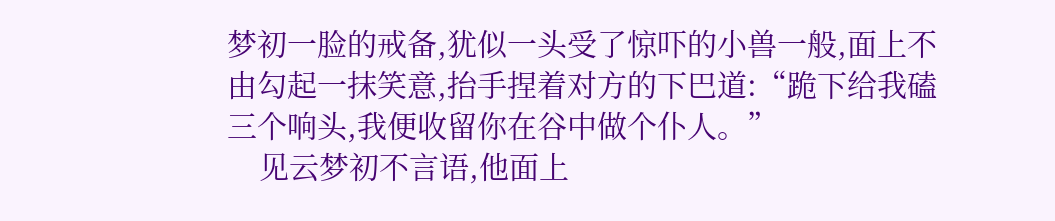梦初一脸的戒备,犹似一头受了惊吓的小兽一般,面上不由勾起一抹笑意,抬手捏着对方的下巴道:“跪下给我磕三个响头,我便收留你在谷中做个仆人。”
    见云梦初不言语,他面上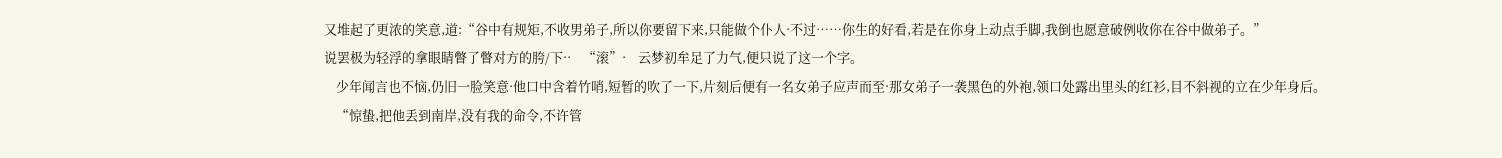又堆起了更浓的笑意,道:“谷中有规矩,不收男弟子,所以你要留下来,只能做个仆人·不过……你生的好看,若是在你身上动点手脚,我倒也愿意破例收你在谷中做弟子。”
说罢极为轻浮的拿眼睛瞥了瞥对方的胯/下··    “滚”·    云梦初牟足了力气,便只说了这一个字。
    少年闻言也不恼,仍旧一脸笑意·他口中含着竹哨,短暂的吹了一下,片刻后便有一名女弟子应声而至·那女弟子一袭黑色的外袍,领口处露出里头的红衫,目不斜视的立在少年身后。
    “惊蛰,把他丢到南岸,没有我的命令,不许管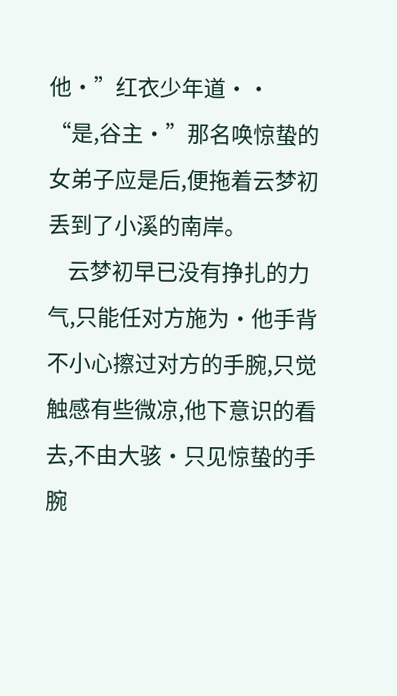他·”红衣少年道··    “是,谷主·”那名唤惊蛰的女弟子应是后,便拖着云梦初丢到了小溪的南岸。
    云梦初早已没有挣扎的力气,只能任对方施为·他手背不小心擦过对方的手腕,只觉触感有些微凉,他下意识的看去,不由大骇·只见惊蛰的手腕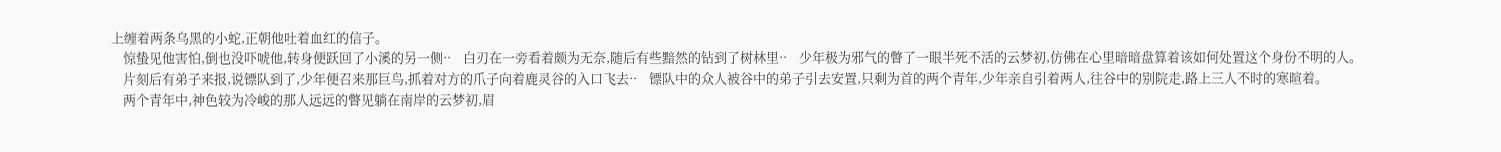上缠着两条乌黑的小蛇,正朝他吐着血红的信子。
    惊蛰见他害怕,倒也没吓唬他,转身便跃回了小溪的另一侧··    白刃在一旁看着颇为无奈,随后有些黯然的钻到了树林里··    少年极为邪气的瞥了一眼半死不活的云梦初,仿佛在心里暗暗盘算着该如何处置这个身份不明的人。
    片刻后有弟子来报,说镖队到了,少年便召来那巨鸟,抓着对方的爪子向着鹿灵谷的入口飞去··    镖队中的众人被谷中的弟子引去安置,只剩为首的两个青年,少年亲自引着两人,往谷中的别院走,路上三人不时的寒暄着。
    两个青年中,神色较为冷峻的那人远远的瞥见躺在南岸的云梦初,眉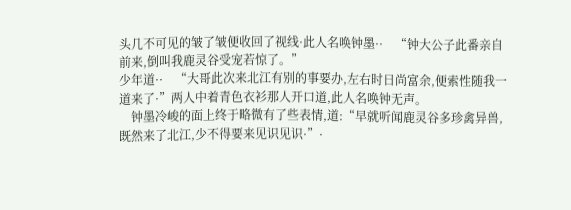头几不可见的皱了皱便收回了视线·此人名唤钟墨··    “钟大公子此番亲自前来,倒叫我鹿灵谷受宠若惊了。”
少年道··    “大哥此次来北江有别的事要办,左右时日尚富余,便索性随我一道来了·”两人中着青色衣衫那人开口道,此人名唤钟无声。
    钟墨冷峻的面上终于略微有了些表情,道:“早就听闻鹿灵谷多珍禽异兽,既然来了北江,少不得要来见识见识·”·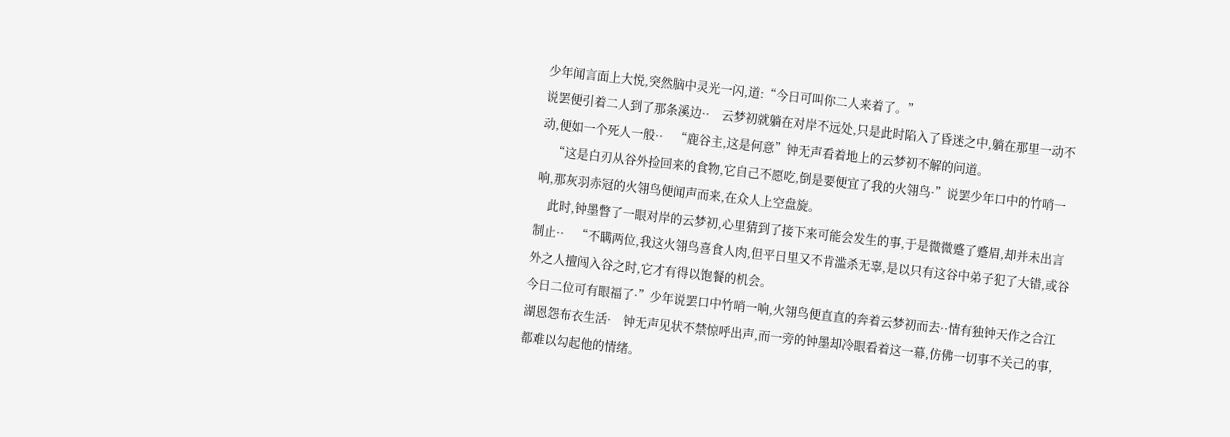少年闻言面上大悦,突然脑中灵光一闪,道:“今日可叫你二人来着了。”
说罢便引着二人到了那条溪边··    云梦初就躺在对岸不远处,只是此时陷入了昏迷之中,躺在那里一动不动,便如一个死人一般··    “鹿谷主,这是何意”钟无声看着地上的云梦初不解的问道。
    “这是白刃从谷外捡回来的食物,它自己不愿吃,倒是要便宜了我的火翎鸟·”说罢少年口中的竹哨一响,那灰羽赤冠的火翎鸟便闻声而来,在众人上空盘旋。
    此时,钟墨瞥了一眼对岸的云梦初,心里猜到了接下来可能会发生的事,于是微微蹙了蹙眉,却并未出言制止··    “不瞒两位,我这火翎鸟喜食人肉,但平日里又不肯滥杀无辜,是以只有这谷中弟子犯了大错,或谷外之人擅闯入谷之时,它才有得以饱餐的机会。
今日二位可有眼福了·”少年说罢口中竹哨一响,火翎鸟便直直的奔着云梦初而去··情有独钟天作之合江湖恩怨布衣生活·    钟无声见状不禁惊呼出声,而一旁的钟墨却冷眼看着这一幕,仿佛一切事不关己的事,都难以勾起他的情绪。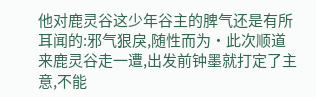他对鹿灵谷这少年谷主的脾气还是有所耳闻的:邪气狠戾,随性而为·此次顺道来鹿灵谷走一遭,出发前钟墨就打定了主意,不能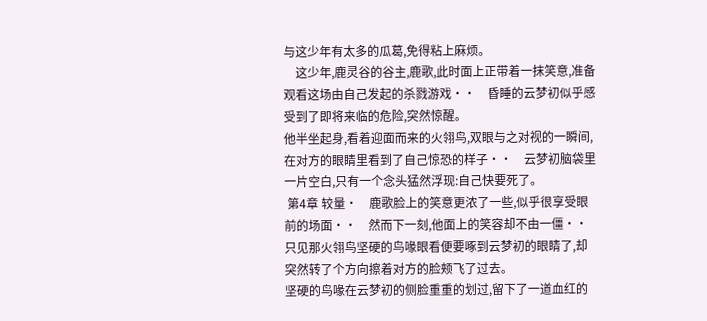与这少年有太多的瓜葛,免得粘上麻烦。
    这少年,鹿灵谷的谷主,鹿歌,此时面上正带着一抹笑意,准备观看这场由自己发起的杀戮游戏··    昏睡的云梦初似乎感受到了即将来临的危险,突然惊醒。
他半坐起身,看着迎面而来的火翎鸟,双眼与之对视的一瞬间,在对方的眼睛里看到了自己惊恐的样子··    云梦初脑袋里一片空白,只有一个念头猛然浮现:自己快要死了。
 第4章 较量·    鹿歌脸上的笑意更浓了一些,似乎很享受眼前的场面··    然而下一刻,他面上的笑容却不由一僵··    只见那火翎鸟坚硬的鸟喙眼看便要啄到云梦初的眼睛了,却突然转了个方向擦着对方的脸颊飞了过去。
坚硬的鸟喙在云梦初的侧脸重重的划过,留下了一道血红的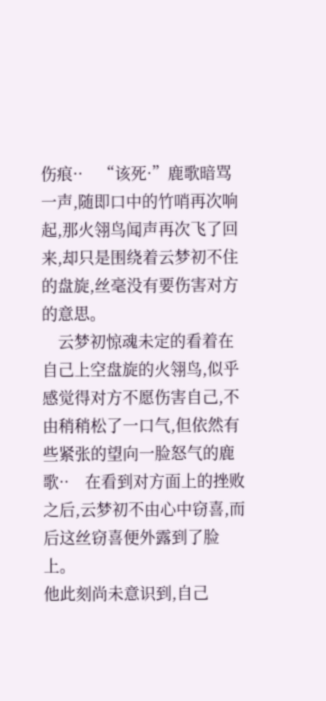伤痕··    “该死·”鹿歌暗骂一声,随即口中的竹哨再次响起,那火翎鸟闻声再次飞了回来,却只是围绕着云梦初不住的盘旋,丝毫没有要伤害对方的意思。
    云梦初惊魂未定的看着在自己上空盘旋的火翎鸟,似乎感觉得对方不愿伤害自己,不由稍稍松了一口气,但依然有些紧张的望向一脸怒气的鹿歌··    在看到对方面上的挫败之后,云梦初不由心中窃喜,而后这丝窃喜便外露到了脸上。
他此刻尚未意识到,自己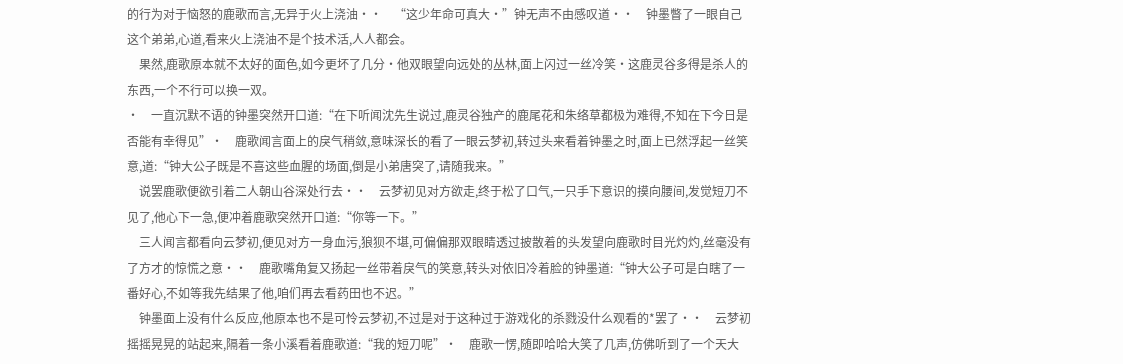的行为对于恼怒的鹿歌而言,无异于火上浇油··    “这少年命可真大·”钟无声不由感叹道··    钟墨瞥了一眼自己这个弟弟,心道,看来火上浇油不是个技术活,人人都会。
    果然,鹿歌原本就不太好的面色,如今更坏了几分·他双眼望向远处的丛林,面上闪过一丝冷笑·这鹿灵谷多得是杀人的东西,一个不行可以换一双。
·    一直沉默不语的钟墨突然开口道:“在下听闻沈先生说过,鹿灵谷独产的鹿尾花和朱络草都极为难得,不知在下今日是否能有幸得见”·    鹿歌闻言面上的戾气稍敛,意味深长的看了一眼云梦初,转过头来看着钟墨之时,面上已然浮起一丝笑意,道:“钟大公子既是不喜这些血腥的场面,倒是小弟唐突了,请随我来。”
    说罢鹿歌便欲引着二人朝山谷深处行去··    云梦初见对方欲走,终于松了口气,一只手下意识的摸向腰间,发觉短刀不见了,他心下一急,便冲着鹿歌突然开口道:“你等一下。”
    三人闻言都看向云梦初,便见对方一身血污,狼狈不堪,可偏偏那双眼睛透过披散着的头发望向鹿歌时目光灼灼,丝毫没有了方才的惊慌之意··    鹿歌嘴角复又扬起一丝带着戾气的笑意,转头对依旧冷着脸的钟墨道:“钟大公子可是白瞎了一番好心,不如等我先结果了他,咱们再去看药田也不迟。”
    钟墨面上没有什么反应,他原本也不是可怜云梦初,不过是对于这种过于游戏化的杀戮没什么观看的*罢了··    云梦初摇摇晃晃的站起来,隔着一条小溪看着鹿歌道:“我的短刀呢”·    鹿歌一愣,随即哈哈大笑了几声,仿佛听到了一个天大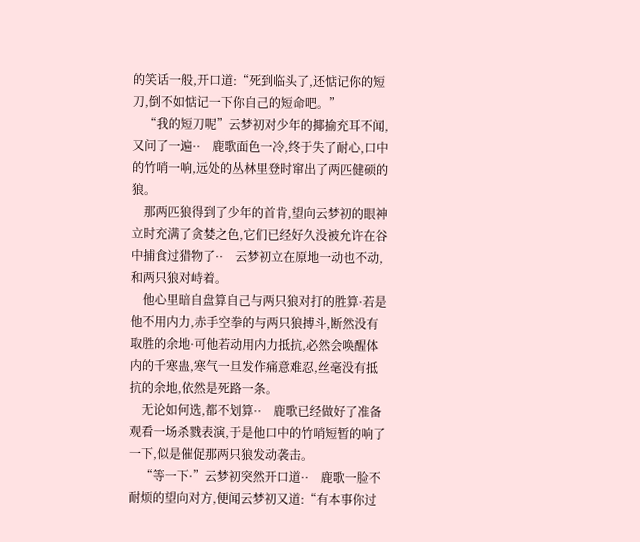的笑话一般,开口道:“死到临头了,还惦记你的短刀,倒不如惦记一下你自己的短命吧。”
    “我的短刀呢”云梦初对少年的揶揄充耳不闻,又问了一遍··    鹿歌面色一冷,终于失了耐心,口中的竹哨一响,远处的丛林里登时窜出了两匹健硕的狼。
    那两匹狼得到了少年的首肯,望向云梦初的眼神立时充满了贪婪之色,它们已经好久没被允许在谷中捕食过猎物了··    云梦初立在原地一动也不动,和两只狼对峙着。
    他心里暗自盘算自己与两只狼对打的胜算·若是他不用内力,赤手空拳的与两只狼搏斗,断然没有取胜的余地·可他若动用内力抵抗,必然会唤醒体内的千寒蛊,寒气一旦发作痛意难忍,丝毫没有抵抗的余地,依然是死路一条。
    无论如何选,都不划算··    鹿歌已经做好了准备观看一场杀戮表演,于是他口中的竹哨短暂的响了一下,似是催促那两只狼发动袭击。
    “等一下·”云梦初突然开口道··    鹿歌一脸不耐烦的望向对方,便闻云梦初又道:“有本事你过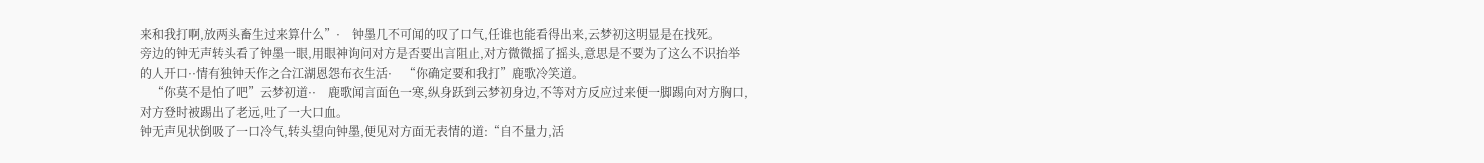来和我打啊,放两头畜生过来算什么”·    钟墨几不可闻的叹了口气,任谁也能看得出来,云梦初这明显是在找死。
旁边的钟无声转头看了钟墨一眼,用眼神询问对方是否要出言阻止,对方微微摇了摇头,意思是不要为了这么不识抬举的人开口··情有独钟天作之合江湖恩怨布衣生活·    “你确定要和我打”鹿歌冷笑道。
    “你莫不是怕了吧”云梦初道··    鹿歌闻言面色一寒,纵身跃到云梦初身边,不等对方反应过来便一脚踢向对方胸口,对方登时被踢出了老远,吐了一大口血。
钟无声见状倒吸了一口冷气,转头望向钟墨,便见对方面无表情的道:“自不量力,活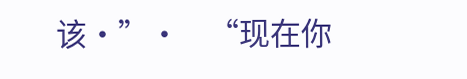该·”·    “现在你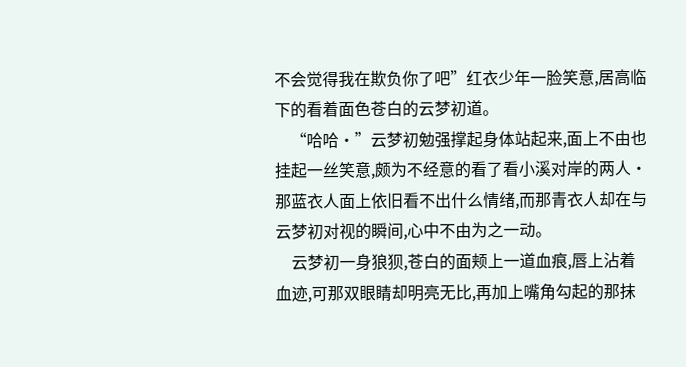不会觉得我在欺负你了吧”红衣少年一脸笑意,居高临下的看着面色苍白的云梦初道。
    “哈哈·”云梦初勉强撑起身体站起来,面上不由也挂起一丝笑意,颇为不经意的看了看小溪对岸的两人·那蓝衣人面上依旧看不出什么情绪,而那青衣人却在与云梦初对视的瞬间,心中不由为之一动。
    云梦初一身狼狈,苍白的面颊上一道血痕,唇上沾着血迹,可那双眼睛却明亮无比,再加上嘴角勾起的那抹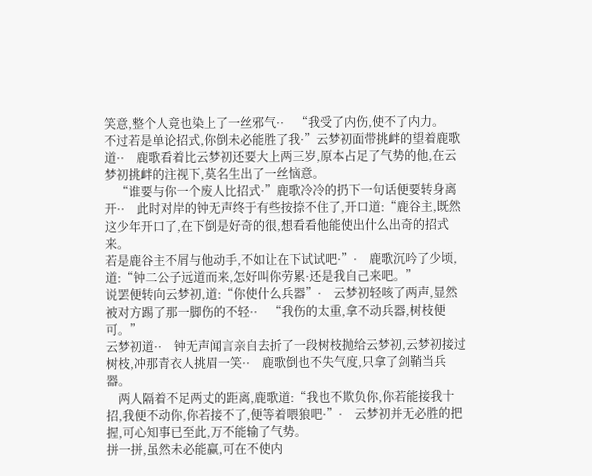笑意,整个人竟也染上了一丝邪气··    “我受了内伤,使不了内力。
不过若是单论招式,你倒未必能胜了我·”云梦初面带挑衅的望着鹿歌道··    鹿歌看着比云梦初还要大上两三岁,原本占足了气势的他,在云梦初挑衅的注视下,莫名生出了一丝恼意。
    “谁要与你一个废人比招式·”鹿歌冷冷的扔下一句话便要转身离开··    此时对岸的钟无声终于有些按捺不住了,开口道:“鹿谷主,既然这少年开口了,在下倒是好奇的很,想看看他能使出什么出奇的招式来。
若是鹿谷主不屑与他动手,不如让在下试试吧·”·    鹿歌沉吟了少顷,道:“钟二公子远道而来,怎好叫你劳累·还是我自己来吧。”
说罢便转向云梦初,道:“你使什么兵器”·    云梦初轻咳了两声,显然被对方踢了那一脚伤的不轻··    “我伤的太重,拿不动兵器,树枝便可。”
云梦初道··    钟无声闻言亲自去折了一段树枝抛给云梦初,云梦初接过树枝,冲那青衣人挑眉一笑··    鹿歌倒也不失气度,只拿了剑鞘当兵器。
    两人隔着不足两丈的距离,鹿歌道:“我也不欺负你,你若能接我十招,我便不动你,你若接不了,便等着喂狼吧·”·    云梦初并无必胜的把握,可心知事已至此,万不能输了气势。
拼一拼,虽然未必能赢,可在不使内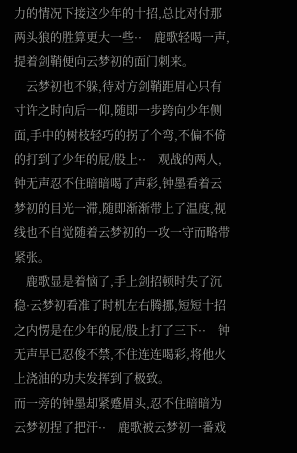力的情况下接这少年的十招,总比对付那两头狼的胜算更大一些··    鹿歌轻喝一声,提着剑鞘便向云梦初的面门刺来。
    云梦初也不躲,待对方剑鞘距眉心只有寸许之时向后一仰,随即一步跨向少年侧面,手中的树枝轻巧的拐了个弯,不偏不倚的打到了少年的屁/股上··    观战的两人,钟无声忍不住暗暗喝了声彩,钟墨看着云梦初的目光一滞,随即渐渐带上了温度,视线也不自觉随着云梦初的一攻一守而略带紧张。
    鹿歌显是着恼了,手上剑招顿时失了沉稳·云梦初看准了时机左右腾挪,短短十招之内愣是在少年的屁/股上打了三下··    钟无声早已忍俊不禁,不住连连喝彩,将他火上浇油的功夫发挥到了极致。
而一旁的钟墨却紧蹙眉头,忍不住暗暗为云梦初捏了把汗··    鹿歌被云梦初一番戏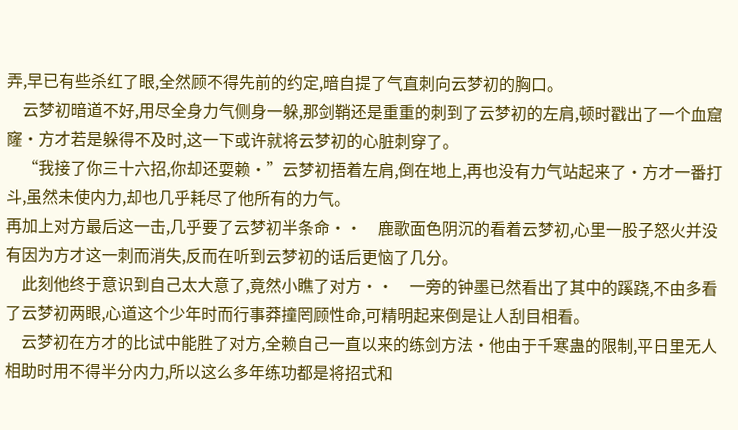弄,早已有些杀红了眼,全然顾不得先前的约定,暗自提了气直刺向云梦初的胸口。
    云梦初暗道不好,用尽全身力气侧身一躲,那剑鞘还是重重的刺到了云梦初的左肩,顿时戳出了一个血窟窿·方才若是躲得不及时,这一下或许就将云梦初的心脏刺穿了。
    “我接了你三十六招,你却还耍赖·”云梦初捂着左肩,倒在地上,再也没有力气站起来了·方才一番打斗,虽然未使内力,却也几乎耗尽了他所有的力气。
再加上对方最后这一击,几乎要了云梦初半条命··    鹿歌面色阴沉的看着云梦初,心里一股子怒火并没有因为方才这一刺而消失,反而在听到云梦初的话后更恼了几分。
    此刻他终于意识到自己太大意了,竟然小瞧了对方··    一旁的钟墨已然看出了其中的蹊跷,不由多看了云梦初两眼,心道这个少年时而行事莽撞罔顾性命,可精明起来倒是让人刮目相看。
    云梦初在方才的比试中能胜了对方,全赖自己一直以来的练剑方法·他由于千寒蛊的限制,平日里无人相助时用不得半分内力,所以这么多年练功都是将招式和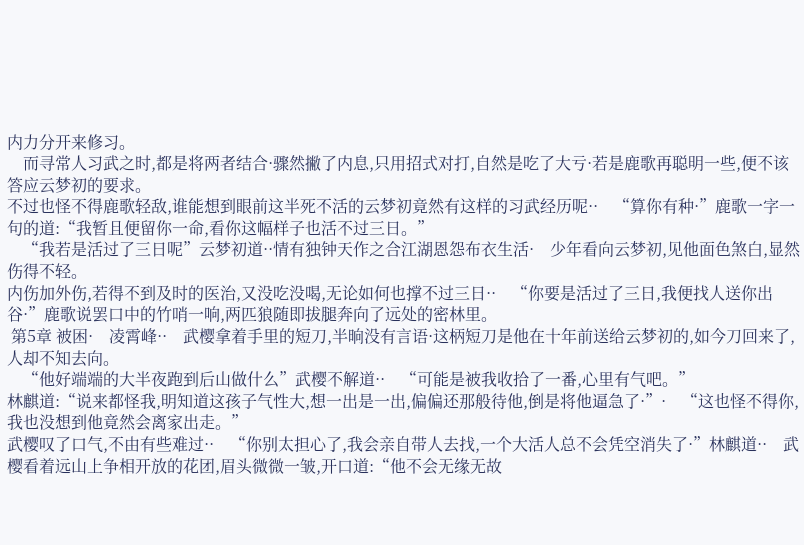内力分开来修习。
    而寻常人习武之时,都是将两者结合·骤然撇了内息,只用招式对打,自然是吃了大亏·若是鹿歌再聪明一些,便不该答应云梦初的要求。
不过也怪不得鹿歌轻敌,谁能想到眼前这半死不活的云梦初竟然有这样的习武经历呢··    “算你有种·”鹿歌一字一句的道:“我暂且便留你一命,看你这幅样子也活不过三日。”
    “我若是活过了三日呢”云梦初道··情有独钟天作之合江湖恩怨布衣生活·    少年看向云梦初,见他面色煞白,显然伤得不轻。
内伤加外伤,若得不到及时的医治,又没吃没喝,无论如何也撑不过三日··    “你要是活过了三日,我便找人送你出谷·”鹿歌说罢口中的竹哨一响,两匹狼随即拔腿奔向了远处的密林里。
 第5章 被困·    凌霄峰··    武樱拿着手里的短刀,半晌没有言语·这柄短刀是他在十年前送给云梦初的,如今刀回来了,人却不知去向。
    “他好端端的大半夜跑到后山做什么”武樱不解道··    “可能是被我收拾了一番,心里有气吧。”
林麒道:“说来都怪我,明知道这孩子气性大,想一出是一出,偏偏还那般待他,倒是将他逼急了·”·    “这也怪不得你,我也没想到他竟然会离家出走。”
武樱叹了口气,不由有些难过··    “你别太担心了,我会亲自带人去找,一个大活人总不会凭空消失了·”林麒道··    武樱看着远山上争相开放的花团,眉头微微一皱,开口道:“他不会无缘无故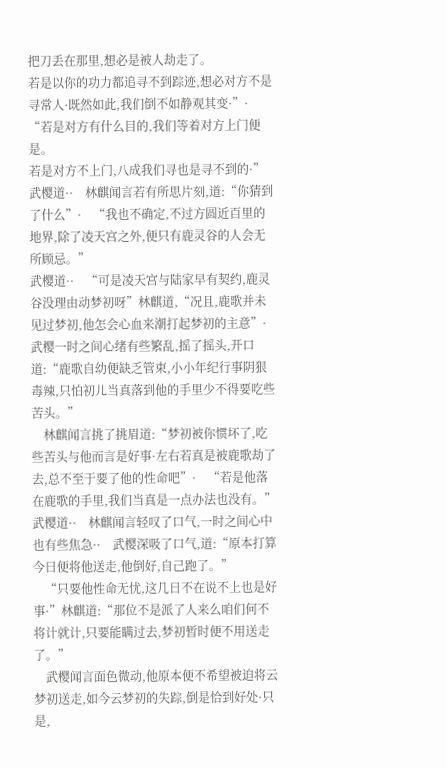把刀丢在那里,想必是被人劫走了。
若是以你的功力都追寻不到踪迹,想必对方不是寻常人·既然如此,我们倒不如静观其变·”·    “若是对方有什么目的,我们等着对方上门便是。
若是对方不上门,八成我们寻也是寻不到的·”武樱道··    林麒闻言若有所思片刻,道:“你猜到了什么”·    “我也不确定,不过方圆近百里的地界,除了凌天宫之外,便只有鹿灵谷的人会无所顾忌。”
武樱道··    “可是凌天宫与陆家早有契约,鹿灵谷没理由动梦初呀”林麒道,“况且,鹿歌并未见过梦初,他怎会心血来潮打起梦初的主意”·    武樱一时之间心绪有些繁乱,摇了摇头,开口道:“鹿歌自幼便缺乏管束,小小年纪行事阴狠毒辣,只怕初儿当真落到他的手里少不得要吃些苦头。”
    林麒闻言挑了挑眉道:“梦初被你惯坏了,吃些苦头与他而言是好事·左右若真是被鹿歌劫了去,总不至于要了他的性命吧”·    “若是他落在鹿歌的手里,我们当真是一点办法也没有。”
武樱道··    林麒闻言轻叹了口气,一时之间心中也有些焦急··    武樱深吸了口气,道:“原本打算今日便将他送走,他倒好,自己跑了。”
    “只要他性命无忧,这几日不在说不上也是好事·”林麒道:“那位不是派了人来么咱们何不将计就计,只要能瞒过去,梦初暂时便不用送走了。”
    武樱闻言面色微动,他原本便不希望被迫将云梦初送走,如今云梦初的失踪,倒是恰到好处·只是,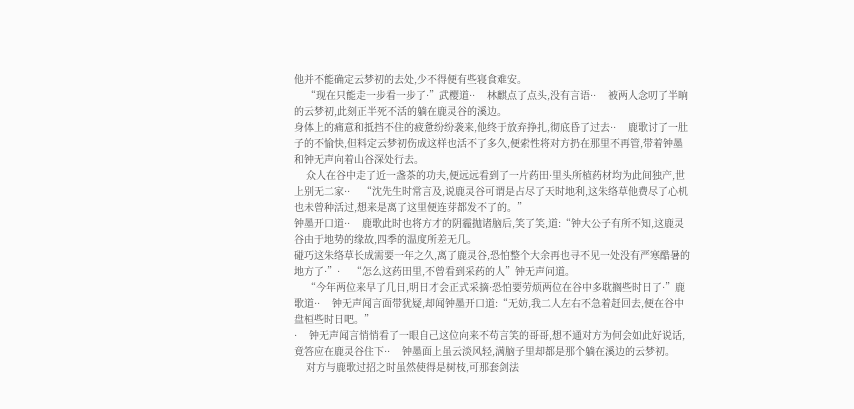他并不能确定云梦初的去处,少不得便有些寝食难安。
    “现在只能走一步看一步了·”武樱道··    林麒点了点头,没有言语··    被两人念叨了半晌的云梦初,此刻正半死不活的躺在鹿灵谷的溪边。
身体上的痛意和抵挡不住的疲惫纷纷袭来,他终于放弃挣扎,彻底昏了过去··    鹿歌讨了一肚子的不愉快,但料定云梦初伤成这样也活不了多久,便索性将对方扔在那里不再管,带着钟墨和钟无声向着山谷深处行去。
    众人在谷中走了近一盏茶的功夫,便远远看到了一片药田·里头所植药材均为此间独产,世上别无二家··    “沈先生时常言及,说鹿灵谷可谓是占尽了天时地利,这朱络草他费尽了心机也未曾种活过,想来是离了这里便连芽都发不了的。”
钟墨开口道··    鹿歌此时也将方才的阴霾抛诸脑后,笑了笑,道:“钟大公子有所不知,这鹿灵谷由于地势的缘故,四季的温度所差无几。
碰巧这朱络草长成需要一年之久,离了鹿灵谷,恐怕整个大余再也寻不见一处没有严寒酷暑的地方了·”·    “怎么这药田里,不曾看到采药的人”钟无声问道。
    “今年两位来早了几日,明日才会正式采摘·恐怕要劳烦两位在谷中多耽搁些时日了·”鹿歌道··    钟无声闻言面带犹疑,却闻钟墨开口道:“无妨,我二人左右不急着赶回去,便在谷中盘桓些时日吧。”
·    钟无声闻言悄悄看了一眼自己这位向来不苟言笑的哥哥,想不通对方为何会如此好说话,竟答应在鹿灵谷住下··    钟墨面上虽云淡风轻,满脑子里却都是那个躺在溪边的云梦初。
    对方与鹿歌过招之时虽然使得是树枝,可那套剑法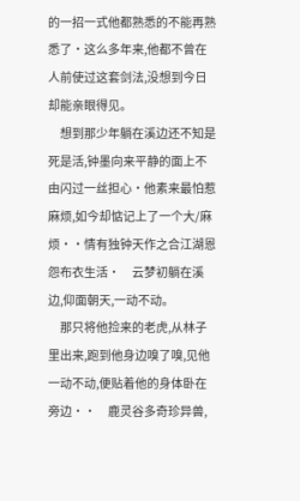的一招一式他都熟悉的不能再熟悉了·这么多年来,他都不曾在人前使过这套剑法,没想到今日却能亲眼得见。
    想到那少年躺在溪边还不知是死是活,钟墨向来平静的面上不由闪过一丝担心·他素来最怕惹麻烦,如今却惦记上了一个大/麻烦··情有独钟天作之合江湖恩怨布衣生活·    云梦初躺在溪边,仰面朝天,一动不动。
    那只将他捡来的老虎,从林子里出来,跑到他身边嗅了嗅,见他一动不动,便贴着他的身体卧在旁边··    鹿灵谷多奇珍异兽,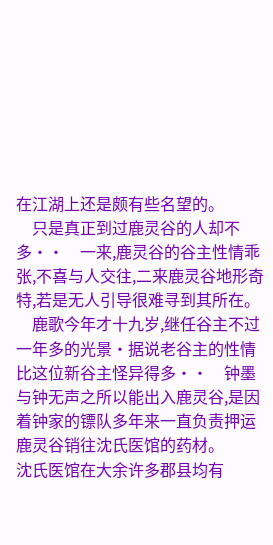在江湖上还是颇有些名望的。
    只是真正到过鹿灵谷的人却不多··    一来,鹿灵谷的谷主性情乖张,不喜与人交往,二来鹿灵谷地形奇特,若是无人引导很难寻到其所在。
    鹿歌今年才十九岁,继任谷主不过一年多的光景·据说老谷主的性情比这位新谷主怪异得多··    钟墨与钟无声之所以能出入鹿灵谷,是因着钟家的镖队多年来一直负责押运鹿灵谷销往沈氏医馆的药材。
沈氏医馆在大余许多郡县均有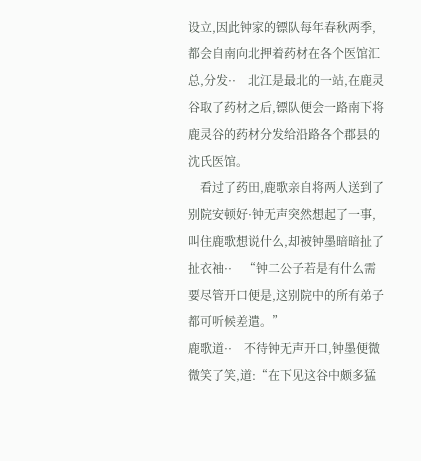设立,因此钟家的镖队每年春秋两季,都会自南向北押着药材在各个医馆汇总,分发··    北江是最北的一站,在鹿灵谷取了药材之后,镖队便会一路南下将鹿灵谷的药材分发给沿路各个郡县的沈氏医馆。
    看过了药田,鹿歌亲自将两人送到了别院安顿好·钟无声突然想起了一事,叫住鹿歌想说什么,却被钟墨暗暗扯了扯衣袖··    “钟二公子若是有什么需要尽管开口便是,这别院中的所有弟子都可听候差遣。”
鹿歌道··    不待钟无声开口,钟墨便微微笑了笑,道:“在下见这谷中颇多猛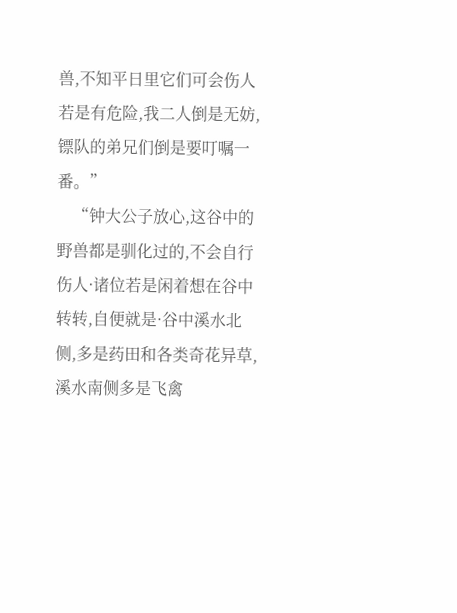兽,不知平日里它们可会伤人若是有危险,我二人倒是无妨,镖队的弟兄们倒是要叮嘱一番。”
    “钟大公子放心,这谷中的野兽都是驯化过的,不会自行伤人·诸位若是闲着想在谷中转转,自便就是·谷中溪水北侧,多是药田和各类奇花异草,溪水南侧多是飞禽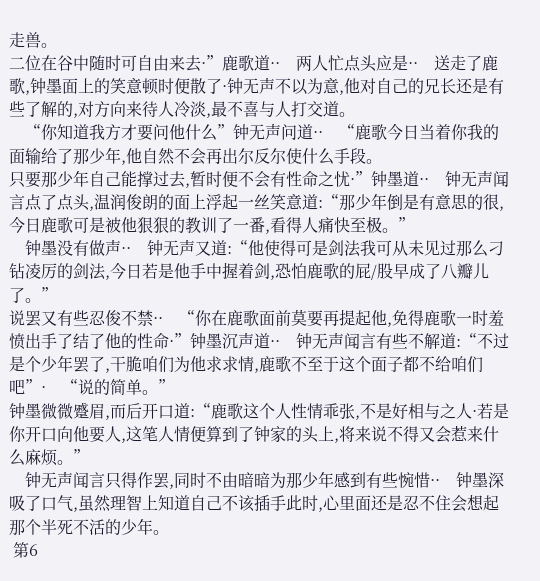走兽。
二位在谷中随时可自由来去·”鹿歌道··    两人忙点头应是··    送走了鹿歌,钟墨面上的笑意顿时便散了·钟无声不以为意,他对自己的兄长还是有些了解的,对方向来待人冷淡,最不喜与人打交道。
    “你知道我方才要问他什么”钟无声问道··    “鹿歌今日当着你我的面输给了那少年,他自然不会再出尔反尔使什么手段。
只要那少年自己能撑过去,暂时便不会有性命之忧·”钟墨道··    钟无声闻言点了点头,温润俊朗的面上浮起一丝笑意道:“那少年倒是有意思的很,今日鹿歌可是被他狠狠的教训了一番,看得人痛快至极。”
    钟墨没有做声··    钟无声又道:“他使得可是剑法我可从未见过那么刁钻凌厉的剑法,今日若是他手中握着剑,恐怕鹿歌的屁/股早成了八瓣儿了。”
说罢又有些忍俊不禁··    “你在鹿歌面前莫要再提起他,免得鹿歌一时羞愤出手了结了他的性命·”钟墨沉声道··    钟无声闻言有些不解道:“不过是个少年罢了,干脆咱们为他求求情,鹿歌不至于这个面子都不给咱们吧”·    “说的简单。”
钟墨微微蹙眉,而后开口道:“鹿歌这个人性情乖张,不是好相与之人·若是你开口向他要人,这笔人情便算到了钟家的头上,将来说不得又会惹来什么麻烦。”
    钟无声闻言只得作罢,同时不由暗暗为那少年感到有些惋惜··    钟墨深吸了口气,虽然理智上知道自己不该插手此时,心里面还是忍不住会想起那个半死不活的少年。
 第6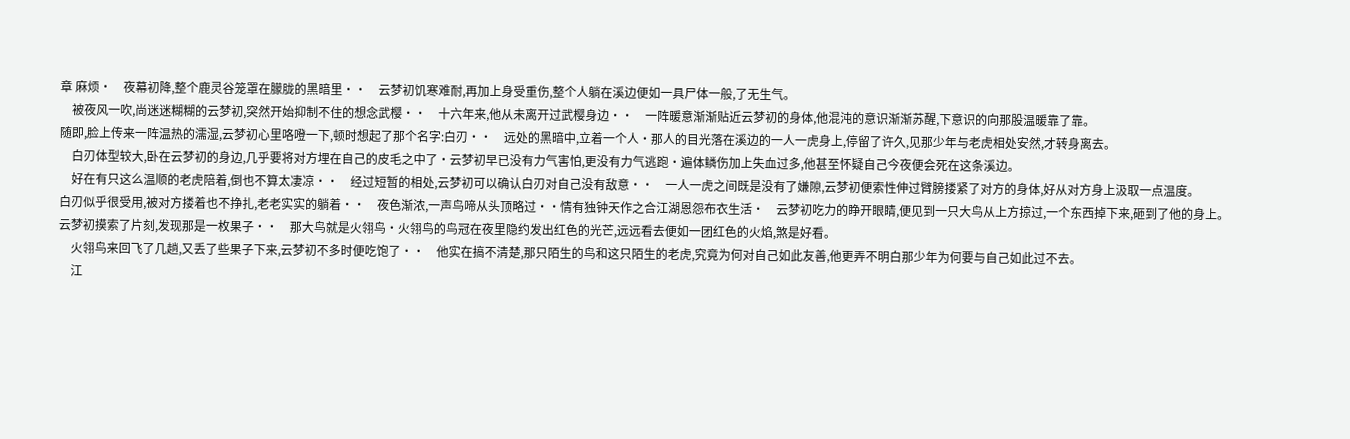章 麻烦·    夜幕初降,整个鹿灵谷笼罩在朦胧的黑暗里··    云梦初饥寒难耐,再加上身受重伤,整个人躺在溪边便如一具尸体一般,了无生气。
    被夜风一吹,尚迷迷糊糊的云梦初,突然开始抑制不住的想念武樱··    十六年来,他从未离开过武樱身边··    一阵暖意渐渐贴近云梦初的身体,他混沌的意识渐渐苏醒,下意识的向那股温暖靠了靠。
随即,脸上传来一阵温热的濡湿,云梦初心里咯噔一下,顿时想起了那个名字:白刃··    远处的黑暗中,立着一个人·那人的目光落在溪边的一人一虎身上,停留了许久,见那少年与老虎相处安然,才转身离去。
    白刃体型较大,卧在云梦初的身边,几乎要将对方埋在自己的皮毛之中了·云梦初早已没有力气害怕,更没有力气逃跑·遍体鳞伤加上失血过多,他甚至怀疑自己今夜便会死在这条溪边。
    好在有只这么温顺的老虎陪着,倒也不算太凄凉··    经过短暂的相处,云梦初可以确认白刃对自己没有敌意··    一人一虎之间既是没有了嫌隙,云梦初便索性伸过臂膀搂紧了对方的身体,好从对方身上汲取一点温度。
白刃似乎很受用,被对方搂着也不挣扎,老老实实的躺着··    夜色渐浓,一声鸟啼从头顶略过··情有独钟天作之合江湖恩怨布衣生活·    云梦初吃力的睁开眼睛,便见到一只大鸟从上方掠过,一个东西掉下来,砸到了他的身上。
云梦初摸索了片刻,发现那是一枚果子··    那大鸟就是火翎鸟·火翎鸟的鸟冠在夜里隐约发出红色的光芒,远远看去便如一团红色的火焰,煞是好看。
    火翎鸟来回飞了几趟,又丢了些果子下来,云梦初不多时便吃饱了··    他实在搞不清楚,那只陌生的鸟和这只陌生的老虎,究竟为何对自己如此友善,他更弄不明白那少年为何要与自己如此过不去。
    江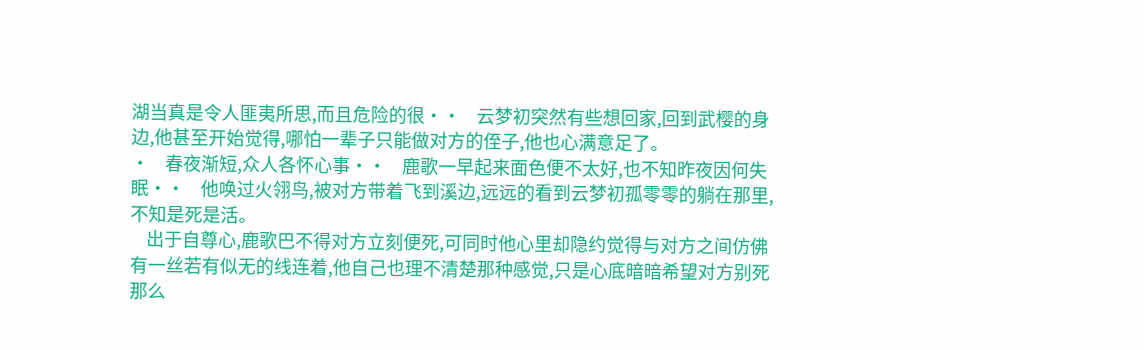湖当真是令人匪夷所思,而且危险的很··    云梦初突然有些想回家,回到武樱的身边,他甚至开始觉得,哪怕一辈子只能做对方的侄子,他也心满意足了。
·    春夜渐短,众人各怀心事··    鹿歌一早起来面色便不太好,也不知昨夜因何失眠··    他唤过火翎鸟,被对方带着飞到溪边,远远的看到云梦初孤零零的躺在那里,不知是死是活。
    出于自尊心,鹿歌巴不得对方立刻便死,可同时他心里却隐约觉得与对方之间仿佛有一丝若有似无的线连着,他自己也理不清楚那种感觉,只是心底暗暗希望对方别死那么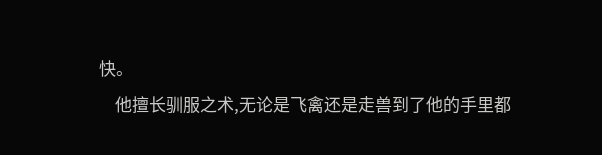快。
    他擅长驯服之术,无论是飞禽还是走兽到了他的手里都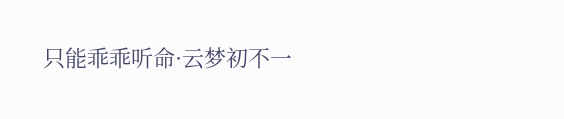只能乖乖听命·云梦初不一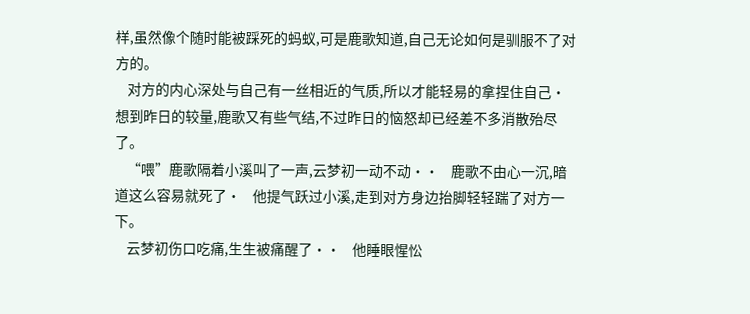样,虽然像个随时能被踩死的蚂蚁,可是鹿歌知道,自己无论如何是驯服不了对方的。
    对方的内心深处与自己有一丝相近的气质,所以才能轻易的拿捏住自己·想到昨日的较量,鹿歌又有些气结,不过昨日的恼怒却已经差不多消散殆尽了。
    “喂”鹿歌隔着小溪叫了一声,云梦初一动不动··    鹿歌不由心一沉,暗道这么容易就死了·    他提气跃过小溪,走到对方身边抬脚轻轻踹了对方一下。
    云梦初伤口吃痛,生生被痛醒了··    他睡眼惺忪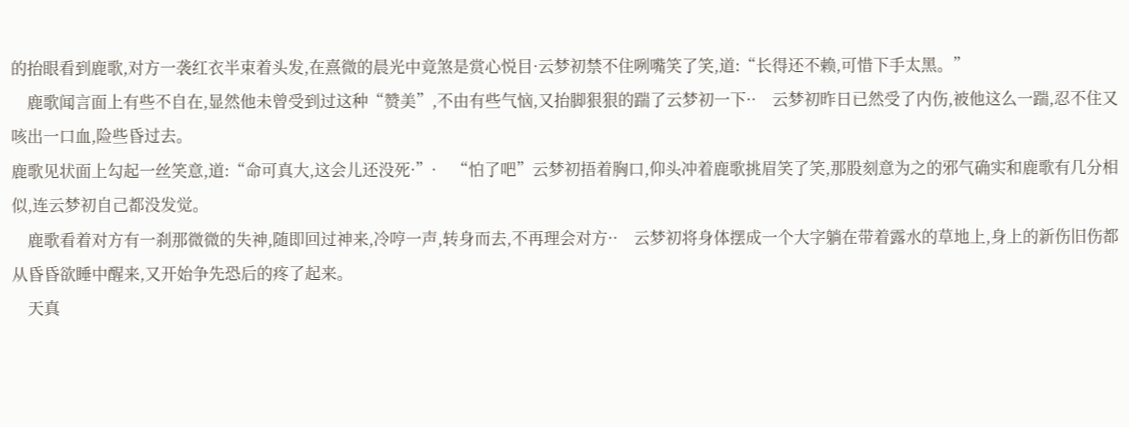的抬眼看到鹿歌,对方一袭红衣半束着头发,在熹微的晨光中竟煞是赏心悦目·云梦初禁不住咧嘴笑了笑,道:“长得还不赖,可惜下手太黑。”
    鹿歌闻言面上有些不自在,显然他未曾受到过这种“赞美”,不由有些气恼,又抬脚狠狠的踹了云梦初一下··    云梦初昨日已然受了内伤,被他这么一踹,忍不住又咳出一口血,险些昏过去。
鹿歌见状面上勾起一丝笑意,道:“命可真大,这会儿还没死·”·    “怕了吧”云梦初捂着胸口,仰头冲着鹿歌挑眉笑了笑,那股刻意为之的邪气确实和鹿歌有几分相似,连云梦初自己都没发觉。
    鹿歌看着对方有一刹那微微的失神,随即回过神来,冷哼一声,转身而去,不再理会对方··    云梦初将身体摆成一个大字躺在带着露水的草地上,身上的新伤旧伤都从昏昏欲睡中醒来,又开始争先恐后的疼了起来。
    天真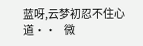蓝呀,云梦初忍不住心道··    微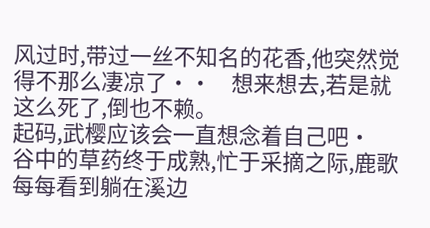风过时,带过一丝不知名的花香,他突然觉得不那么凄凉了··    想来想去,若是就这么死了,倒也不赖。
起码,武樱应该会一直想念着自己吧·    谷中的草药终于成熟,忙于采摘之际,鹿歌每每看到躺在溪边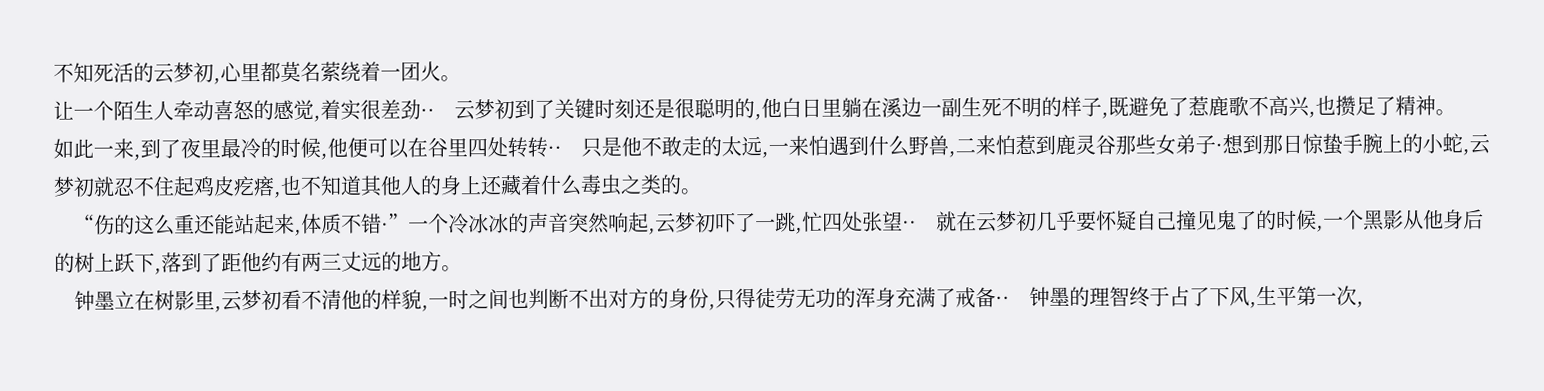不知死活的云梦初,心里都莫名萦绕着一团火。
让一个陌生人牵动喜怒的感觉,着实很差劲··    云梦初到了关键时刻还是很聪明的,他白日里躺在溪边一副生死不明的样子,既避免了惹鹿歌不高兴,也攒足了精神。
如此一来,到了夜里最冷的时候,他便可以在谷里四处转转··    只是他不敢走的太远,一来怕遇到什么野兽,二来怕惹到鹿灵谷那些女弟子·想到那日惊蛰手腕上的小蛇,云梦初就忍不住起鸡皮疙瘩,也不知道其他人的身上还藏着什么毒虫之类的。
    “伤的这么重还能站起来,体质不错·”一个冷冰冰的声音突然响起,云梦初吓了一跳,忙四处张望··    就在云梦初几乎要怀疑自己撞见鬼了的时候,一个黑影从他身后的树上跃下,落到了距他约有两三丈远的地方。
    钟墨立在树影里,云梦初看不清他的样貌,一时之间也判断不出对方的身份,只得徒劳无功的浑身充满了戒备··    钟墨的理智终于占了下风,生平第一次,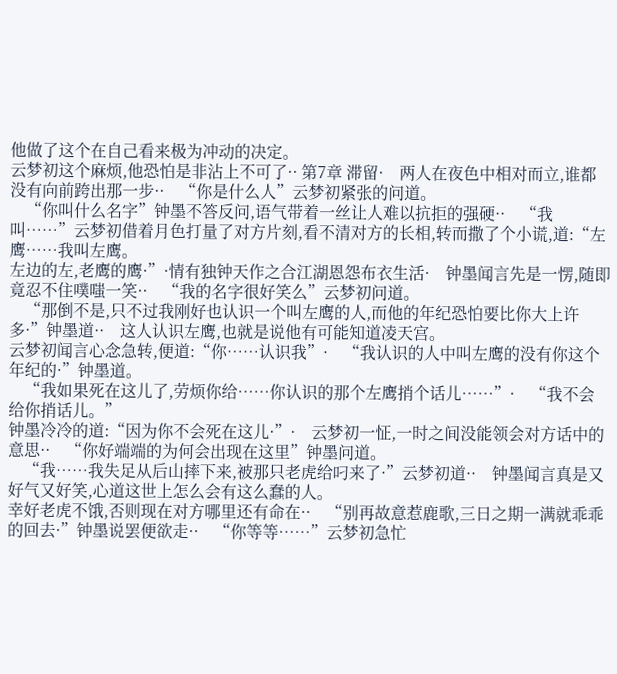他做了这个在自己看来极为冲动的决定。
云梦初这个麻烦,他恐怕是非沾上不可了·· 第7章 滞留·    两人在夜色中相对而立,谁都没有向前跨出那一步··    “你是什么人”云梦初紧张的问道。
    “你叫什么名字”钟墨不答反问,语气带着一丝让人难以抗拒的强硬··    “我叫……”云梦初借着月色打量了对方片刻,看不清对方的长相,转而撒了个小谎,道:“左鹰……我叫左鹰。
左边的左,老鹰的鹰·”·情有独钟天作之合江湖恩怨布衣生活·    钟墨闻言先是一愣,随即竟忍不住噗嗤一笑··    “我的名字很好笑么”云梦初问道。
    “那倒不是,只不过我刚好也认识一个叫左鹰的人,而他的年纪恐怕要比你大上许多·”钟墨道··    这人认识左鹰,也就是说他有可能知道凌天宫。
云梦初闻言心念急转,便道:“你……认识我”·    “我认识的人中叫左鹰的没有你这个年纪的·”钟墨道。
    “我如果死在这儿了,劳烦你给……你认识的那个左鹰捎个话儿……”·    “我不会给你捎话儿。”
钟墨冷冷的道:“因为你不会死在这儿·”·    云梦初一怔,一时之间没能领会对方话中的意思··    “你好端端的为何会出现在这里”钟墨问道。
    “我……我失足从后山摔下来,被那只老虎给叼来了·”云梦初道··    钟墨闻言真是又好气又好笑,心道这世上怎么会有这么蠢的人。
幸好老虎不饿,否则现在对方哪里还有命在··    “别再故意惹鹿歌,三日之期一满就乖乖的回去·”钟墨说罢便欲走··    “你等等……”云梦初急忙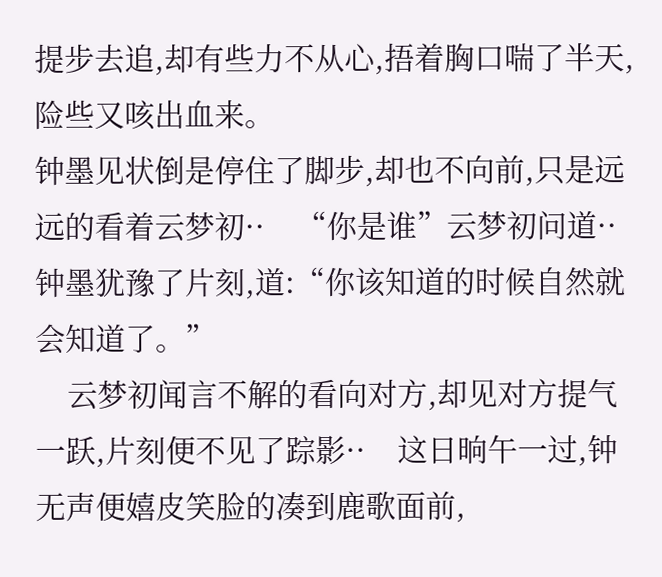提步去追,却有些力不从心,捂着胸口喘了半天,险些又咳出血来。
钟墨见状倒是停住了脚步,却也不向前,只是远远的看着云梦初··    “你是谁”云梦初问道··    钟墨犹豫了片刻,道:“你该知道的时候自然就会知道了。”
    云梦初闻言不解的看向对方,却见对方提气一跃,片刻便不见了踪影··    这日晌午一过,钟无声便嬉皮笑脸的凑到鹿歌面前,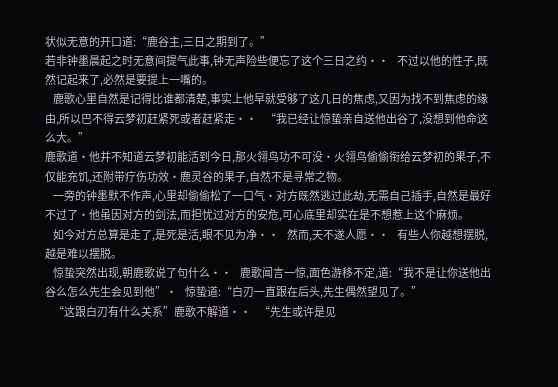状似无意的开口道:“鹿谷主,三日之期到了。”
若非钟墨晨起之时无意间提气此事,钟无声险些便忘了这个三日之约··    不过以他的性子,既然记起来了,必然是要提上一嘴的。
    鹿歌心里自然是记得比谁都清楚,事实上他早就受够了这几日的焦虑,又因为找不到焦虑的缘由,所以巴不得云梦初赶紧死或者赶紧走··    “我已经让惊蛰亲自送他出谷了,没想到他命这么大。”
鹿歌道·他并不知道云梦初能活到今日,那火翎鸟功不可没·火翎鸟偷偷衔给云梦初的果子,不仅能充饥,还附带疗伤功效·鹿灵谷的果子,自然不是寻常之物。
    一旁的钟墨默不作声,心里却偷偷松了一口气·对方既然逃过此劫,无需自己插手,自然是最好不过了·他虽因对方的剑法,而担忧过对方的安危,可心底里却实在是不想惹上这个麻烦。
    如今对方总算是走了,是死是活,眼不见为净··    然而,天不遂人愿··    有些人你越想摆脱,越是难以摆脱。
    惊蛰突然出现,朝鹿歌说了句什么··    鹿歌闻言一惊,面色游移不定,道:“我不是让你送他出谷么怎么先生会见到他”·    惊蛰道:“白刃一直跟在后头,先生偶然望见了。”
    “这跟白刃有什么关系”鹿歌不解道··    “先生或许是见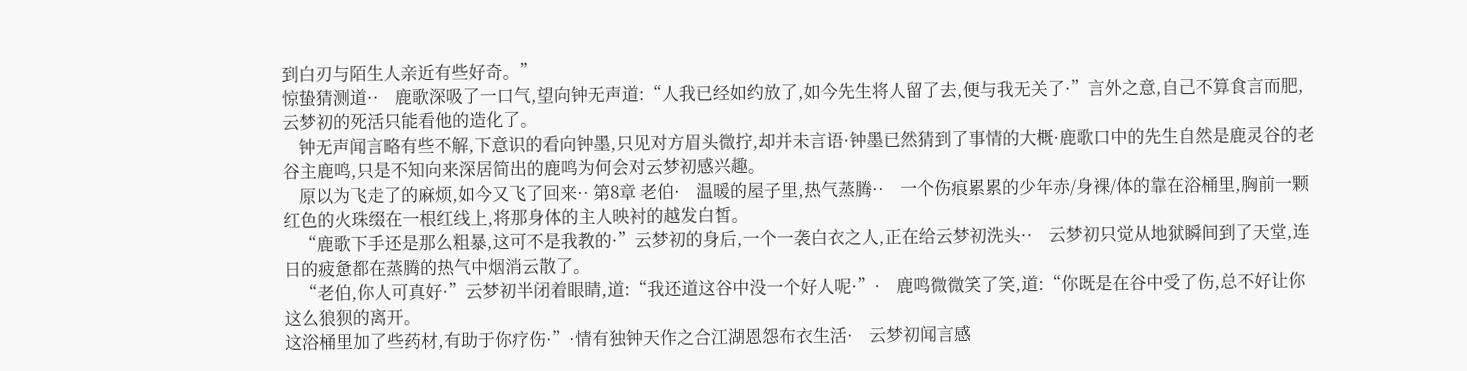到白刃与陌生人亲近有些好奇。”
惊蛰猜测道··    鹿歌深吸了一口气,望向钟无声道:“人我已经如约放了,如今先生将人留了去,便与我无关了·”言外之意,自己不算食言而肥,云梦初的死活只能看他的造化了。
    钟无声闻言略有些不解,下意识的看向钟墨,只见对方眉头微拧,却并未言语·钟墨已然猜到了事情的大概·鹿歌口中的先生自然是鹿灵谷的老谷主鹿鸣,只是不知向来深居简出的鹿鸣为何会对云梦初感兴趣。
    原以为飞走了的麻烦,如今又飞了回来·· 第8章 老伯·    温暖的屋子里,热气蒸腾··    一个伤痕累累的少年赤/身裸/体的靠在浴桶里,胸前一颗红色的火珠缀在一根红线上,将那身体的主人映衬的越发白皙。
    “鹿歌下手还是那么粗暴,这可不是我教的·”云梦初的身后,一个一袭白衣之人,正在给云梦初洗头··    云梦初只觉从地狱瞬间到了天堂,连日的疲惫都在蒸腾的热气中烟消云散了。
    “老伯,你人可真好·”云梦初半闭着眼睛,道:“我还道这谷中没一个好人呢·”·    鹿鸣微微笑了笑,道:“你既是在谷中受了伤,总不好让你这么狼狈的离开。
这浴桶里加了些药材,有助于你疗伤·”·情有独钟天作之合江湖恩怨布衣生活·    云梦初闻言感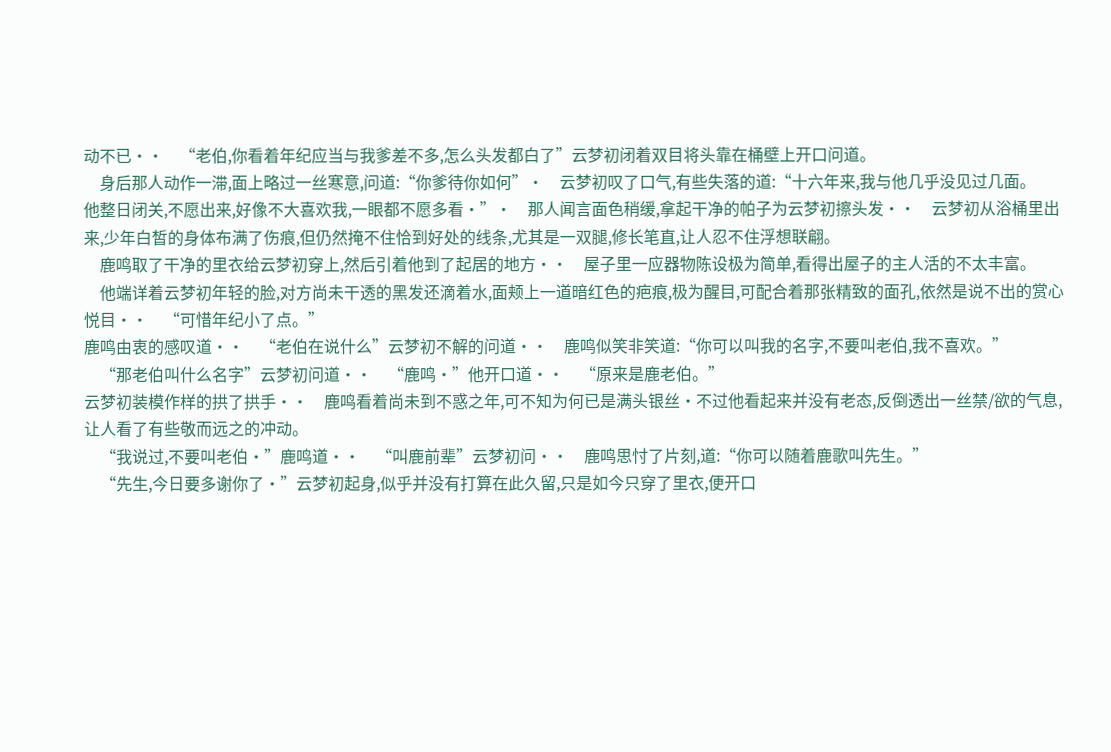动不已··    “老伯,你看着年纪应当与我爹差不多,怎么头发都白了”云梦初闭着双目将头靠在桶壁上开口问道。
    身后那人动作一滞,面上略过一丝寒意,问道:“你爹待你如何”·    云梦初叹了口气,有些失落的道:“十六年来,我与他几乎没见过几面。
他整日闭关,不愿出来,好像不大喜欢我,一眼都不愿多看·”·    那人闻言面色稍缓,拿起干净的帕子为云梦初擦头发··    云梦初从浴桶里出来,少年白皙的身体布满了伤痕,但仍然掩不住恰到好处的线条,尤其是一双腿,修长笔直,让人忍不住浮想联翩。
    鹿鸣取了干净的里衣给云梦初穿上,然后引着他到了起居的地方··    屋子里一应器物陈设极为简单,看得出屋子的主人活的不太丰富。
    他端详着云梦初年轻的脸,对方尚未干透的黑发还滴着水,面颊上一道暗红色的疤痕,极为醒目,可配合着那张精致的面孔,依然是说不出的赏心悦目··    “可惜年纪小了点。”
鹿鸣由衷的感叹道··    “老伯在说什么”云梦初不解的问道··    鹿鸣似笑非笑道:“你可以叫我的名字,不要叫老伯,我不喜欢。”
    “那老伯叫什么名字”云梦初问道··    “鹿鸣·”他开口道··    “原来是鹿老伯。”
云梦初装模作样的拱了拱手··    鹿鸣看着尚未到不惑之年,可不知为何已是满头银丝·不过他看起来并没有老态,反倒透出一丝禁/欲的气息,让人看了有些敬而远之的冲动。
    “我说过,不要叫老伯·”鹿鸣道··    “叫鹿前辈”云梦初问··    鹿鸣思忖了片刻,道:“你可以随着鹿歌叫先生。”
    “先生,今日要多谢你了·”云梦初起身,似乎并没有打算在此久留,只是如今只穿了里衣,便开口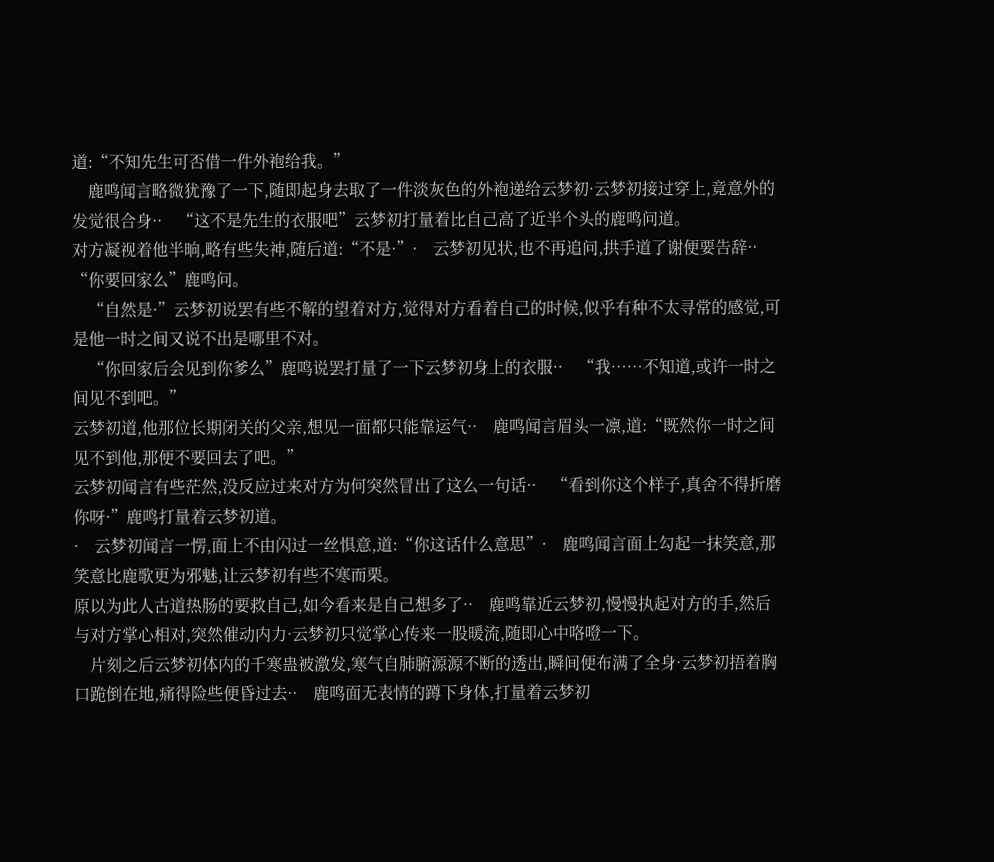道:“不知先生可否借一件外袍给我。”
    鹿鸣闻言略微犹豫了一下,随即起身去取了一件淡灰色的外袍递给云梦初·云梦初接过穿上,竟意外的发觉很合身··    “这不是先生的衣服吧”云梦初打量着比自己高了近半个头的鹿鸣问道。
对方凝视着他半晌,略有些失神,随后道:“不是·”·    云梦初见状,也不再追问,拱手道了谢便要告辞··    “你要回家么”鹿鸣问。
    “自然是·”云梦初说罢有些不解的望着对方,觉得对方看着自己的时候,似乎有种不太寻常的感觉,可是他一时之间又说不出是哪里不对。
    “你回家后会见到你爹么”鹿鸣说罢打量了一下云梦初身上的衣服··    “我……不知道,或许一时之间见不到吧。”
云梦初道,他那位长期闭关的父亲,想见一面都只能靠运气··    鹿鸣闻言眉头一凛,道:“既然你一时之间见不到他,那便不要回去了吧。”
云梦初闻言有些茫然,没反应过来对方为何突然冒出了这么一句话··    “看到你这个样子,真舍不得折磨你呀·”鹿鸣打量着云梦初道。
·    云梦初闻言一愣,面上不由闪过一丝惧意,道:“你这话什么意思”·    鹿鸣闻言面上勾起一抹笑意,那笑意比鹿歌更为邪魅,让云梦初有些不寒而栗。
原以为此人古道热肠的要救自己,如今看来是自己想多了··    鹿鸣靠近云梦初,慢慢执起对方的手,然后与对方掌心相对,突然催动内力·云梦初只觉掌心传来一股暖流,随即心中咯噔一下。
    片刻之后云梦初体内的千寒蛊被激发,寒气自肺腑源源不断的透出,瞬间便布满了全身·云梦初捂着胸口跪倒在地,痛得险些便昏过去··    鹿鸣面无表情的蹲下身体,打量着云梦初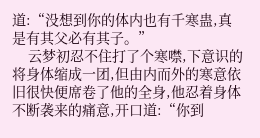道:“没想到你的体内也有千寒蛊,真是有其父必有其子。”
    云梦初忍不住打了个寒噤,下意识的将身体缩成一团,但由内而外的寒意依旧很快便席卷了他的全身,他忍着身体不断袭来的痛意,开口道:“你到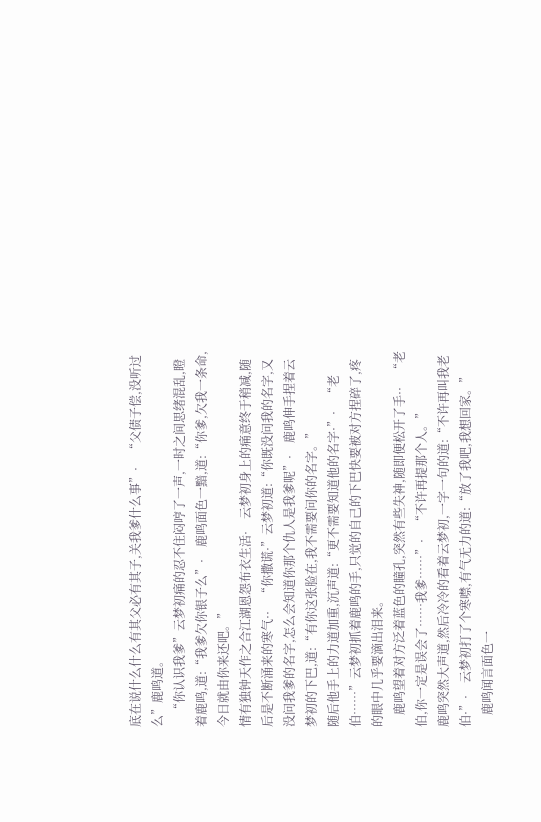底在说什么什么有其父必有其子,关我爹什么事”·    “父债子偿,没听过么”鹿鸣道。
    “你认识我爹”云梦初痛的忍不住闷哼了一声,一时之间思绪混乱,瞪着鹿鸣,道:“我爹欠你银子么”·    鹿鸣面色一黯,道:“你爹,欠我一条命,今日就由你来还吧。”
情有独钟天作之合江湖恩怨布衣生活·    云梦初身上的痛意终于稍减,随后是不断涌来的寒气··    “你撒谎·”云梦初道:“你既没问我的名字,又没问我爹的名字,怎么会知道你那个仇人是我爹呢”·    鹿鸣伸手捏着云梦初的下巴,道:“有你这张脸在,我不需要问你的名字。”
随后他手上的力道加重,沉声道:“更不需要知道他的名字·”·    “老伯……”云梦初抓着鹿鸣的手,只觉的自己的下巴快要被对方捏碎了,疼的眼中几乎要滴出泪来。
    鹿鸣望着对方泛着蓝色的瞳孔,突然有些失神,随即便松开了手··    “老伯,你一定是误会了……我爹……”·    “不许再提那个人。”
鹿鸣突然大声道,然后冷冷的看着云梦初,一字一句的道:“不许再叫我老伯·”·    云梦初打了个寒噤,有气无力的道:“放了我吧,我想回家。”
    鹿鸣闻言面色一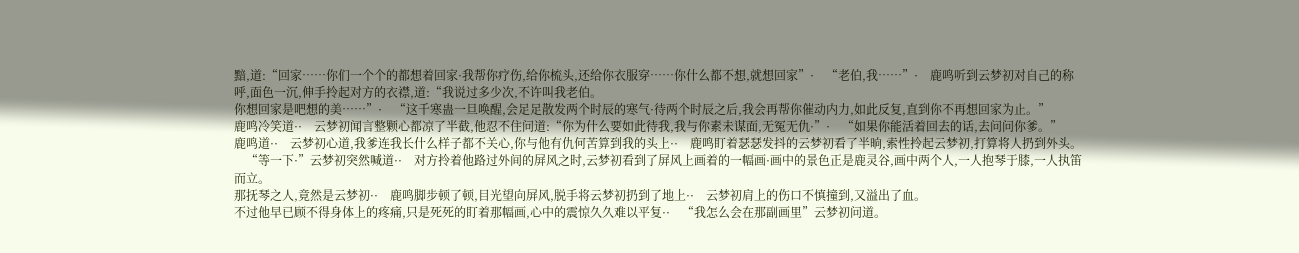黯,道:“回家……你们一个个的都想着回家·我帮你疗伤,给你梳头,还给你衣服穿……你什么都不想,就想回家”·    “老伯,我……”·    鹿鸣听到云梦初对自己的称呼,面色一沉,伸手拎起对方的衣襟,道:“我说过多少次,不许叫我老伯。
你想回家是吧想的美……”·    “这千寒蛊一旦唤醒,会足足散发两个时辰的寒气·待两个时辰之后,我会再帮你催动内力,如此反复,直到你不再想回家为止。”
鹿鸣冷笑道··    云梦初闻言整颗心都凉了半截,他忍不住问道:“你为什么要如此待我,我与你素未谋面,无冤无仇·”·    “如果你能活着回去的话,去问问你爹。”
鹿鸣道··    云梦初心道,我爹连我长什么样子都不关心,你与他有仇何苦算到我的头上··    鹿鸣盯着瑟瑟发抖的云梦初看了半晌,索性拎起云梦初,打算将人扔到外头。
    “等一下·”云梦初突然喊道··    对方拎着他路过外间的屏风之时,云梦初看到了屏风上画着的一幅画·画中的景色正是鹿灵谷,画中两个人,一人抱琴于膝,一人执笛而立。
那抚琴之人,竟然是云梦初··    鹿鸣脚步顿了顿,目光望向屏风,脱手将云梦初扔到了地上··    云梦初肩上的伤口不慎撞到,又溢出了血。
不过他早已顾不得身体上的疼痛,只是死死的盯着那幅画,心中的震惊久久难以平复··    “我怎么会在那副画里”云梦初问道。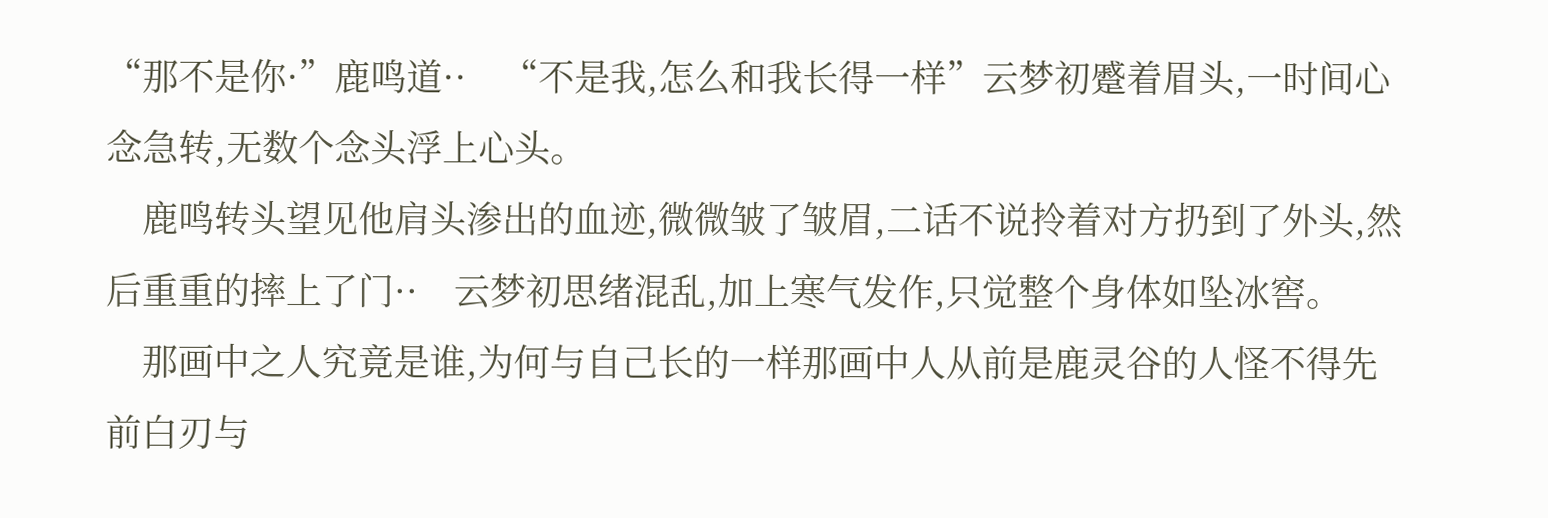“那不是你·”鹿鸣道··    “不是我,怎么和我长得一样”云梦初蹙着眉头,一时间心念急转,无数个念头浮上心头。
    鹿鸣转头望见他肩头渗出的血迹,微微皱了皱眉,二话不说拎着对方扔到了外头,然后重重的摔上了门··    云梦初思绪混乱,加上寒气发作,只觉整个身体如坠冰窖。
    那画中之人究竟是谁,为何与自己长的一样那画中人从前是鹿灵谷的人怪不得先前白刃与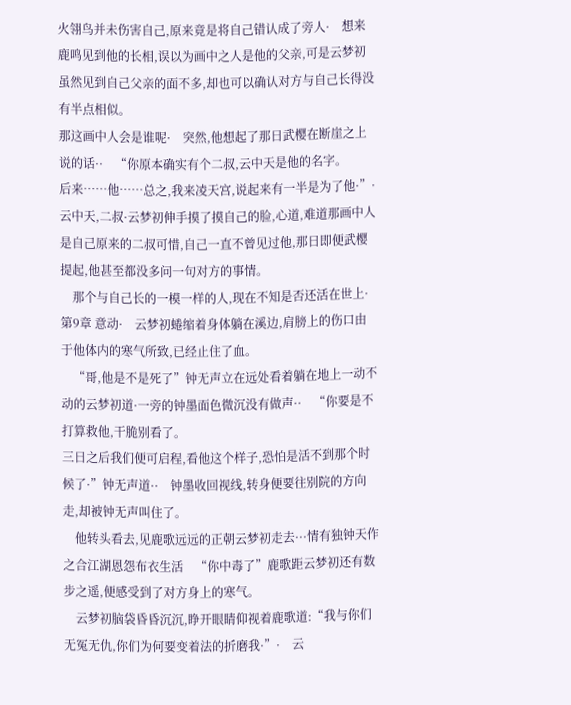火翎鸟并未伤害自己,原来竟是将自己错认成了旁人·    想来鹿鸣见到他的长相,误以为画中之人是他的父亲,可是云梦初虽然见到自己父亲的面不多,却也可以确认对方与自己长得没有半点相似。
那这画中人会是谁呢·    突然,他想起了那日武樱在断崖之上说的话··    “你原本确实有个二叔,云中天是他的名字。
后来……他……总之,我来凌天宫,说起来有一半是为了他·”·    云中天,二叔·云梦初伸手摸了摸自己的脸,心道,难道那画中人是自己原来的二叔可惜,自己一直不曾见过他,那日即便武樱提起,他甚至都没多问一句对方的事情。
    那个与自己长的一模一样的人,现在不知是否还活在世上· 第9章 意动·    云梦初蜷缩着身体躺在溪边,肩膀上的伤口由于他体内的寒气所致,已经止住了血。
    “哥,他是不是死了”钟无声立在远处看着躺在地上一动不动的云梦初道·一旁的钟墨面色微沉没有做声··    “你要是不打算救他,干脆别看了。
三日之后我们便可启程,看他这个样子,恐怕是活不到那个时候了·”钟无声道··    钟墨收回视线,转身便要往别院的方向走,却被钟无声叫住了。
    他转头看去,见鹿歌远远的正朝云梦初走去···情有独钟天作之合江湖恩怨布衣生活    “你中毒了”鹿歌距云梦初还有数步之遥,便感受到了对方身上的寒气。
    云梦初脑袋昏昏沉沉,睁开眼睛仰视着鹿歌道:“我与你们无冤无仇,你们为何要变着法的折磨我·”·    云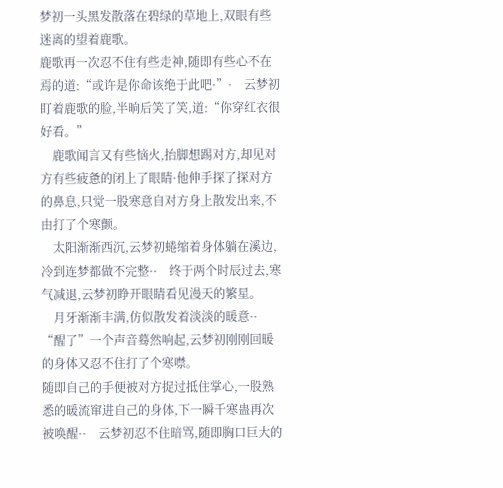梦初一头黑发散落在碧绿的草地上,双眼有些迷离的望着鹿歌。
鹿歌再一次忍不住有些走神,随即有些心不在焉的道:“或许是你命该绝于此吧·”·    云梦初盯着鹿歌的脸,半晌后笑了笑,道:“你穿红衣很好看。”
    鹿歌闻言又有些恼火,抬脚想踢对方,却见对方有些疲惫的闭上了眼睛·他伸手探了探对方的鼻息,只觉一股寒意自对方身上散发出来,不由打了个寒颤。
    太阳渐渐西沉,云梦初蜷缩着身体躺在溪边,冷到连梦都做不完整··    终于两个时辰过去,寒气减退,云梦初睁开眼睛看见漫天的繁星。
    月牙渐渐丰满,仿似散发着淡淡的暖意··    “醒了”一个声音蓦然响起,云梦初刚刚回暖的身体又忍不住打了个寒噤。
随即自己的手便被对方捉过抵住掌心,一股熟悉的暖流窜进自己的身体,下一瞬千寒蛊再次被唤醒··    云梦初忍不住暗骂,随即胸口巨大的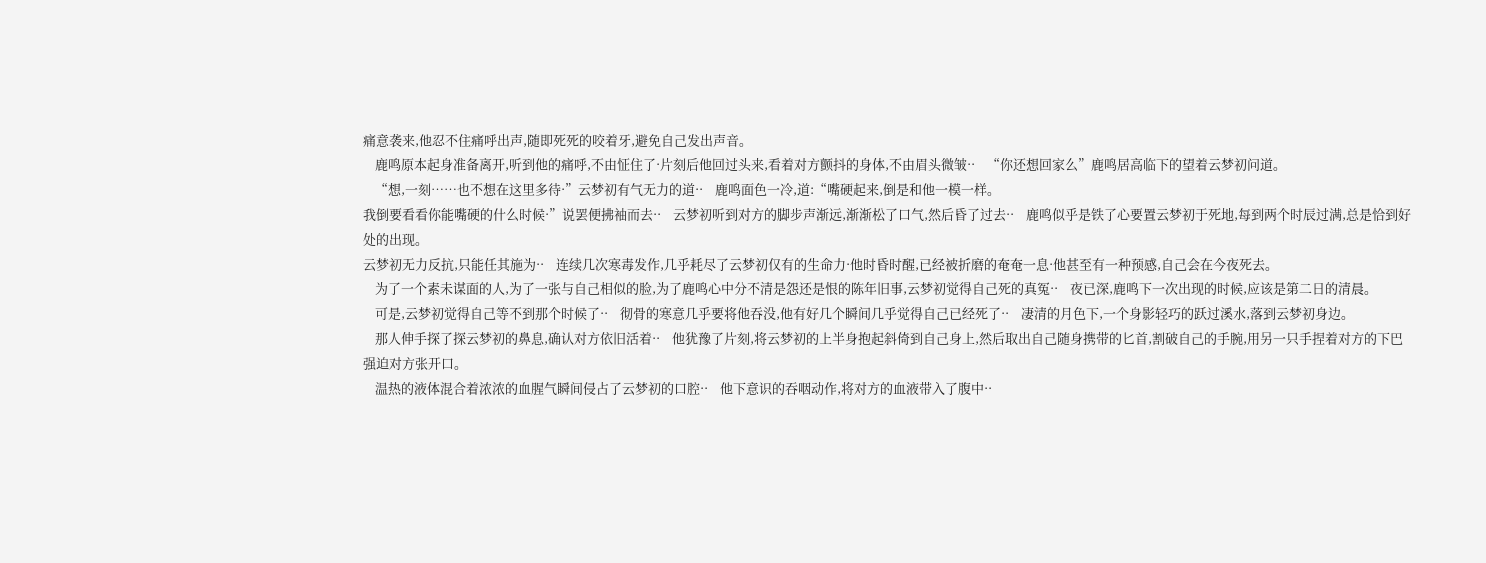痛意袭来,他忍不住痛呼出声,随即死死的咬着牙,避免自己发出声音。
    鹿鸣原本起身准备离开,听到他的痛呼,不由怔住了·片刻后他回过头来,看着对方颤抖的身体,不由眉头微皱··    “你还想回家么”鹿鸣居高临下的望着云梦初问道。
    “想,一刻……也不想在这里多待·”云梦初有气无力的道··    鹿鸣面色一冷,道:“嘴硬起来,倒是和他一模一样。
我倒要看看你能嘴硬的什么时候·”说罢便拂袖而去··    云梦初听到对方的脚步声渐远,渐渐松了口气,然后昏了过去··    鹿鸣似乎是铁了心要置云梦初于死地,每到两个时辰过满,总是恰到好处的出现。
云梦初无力反抗,只能任其施为··    连续几次寒毒发作,几乎耗尽了云梦初仅有的生命力·他时昏时醒,已经被折磨的奄奄一息·他甚至有一种预感,自己会在今夜死去。
    为了一个素未谋面的人,为了一张与自己相似的脸,为了鹿鸣心中分不清是怨还是恨的陈年旧事,云梦初觉得自己死的真冤··    夜已深,鹿鸣下一次出现的时候,应该是第二日的清晨。
    可是,云梦初觉得自己等不到那个时候了··    彻骨的寒意几乎要将他吞没,他有好几个瞬间几乎觉得自己已经死了··    凄清的月色下,一个身影轻巧的跃过溪水,落到云梦初身边。
    那人伸手探了探云梦初的鼻息,确认对方依旧活着··    他犹豫了片刻,将云梦初的上半身抱起斜倚到自己身上,然后取出自己随身携带的匕首,割破自己的手腕,用另一只手捏着对方的下巴强迫对方张开口。
    温热的液体混合着浓浓的血腥气瞬间侵占了云梦初的口腔··    他下意识的吞咽动作,将对方的血液带入了腹中··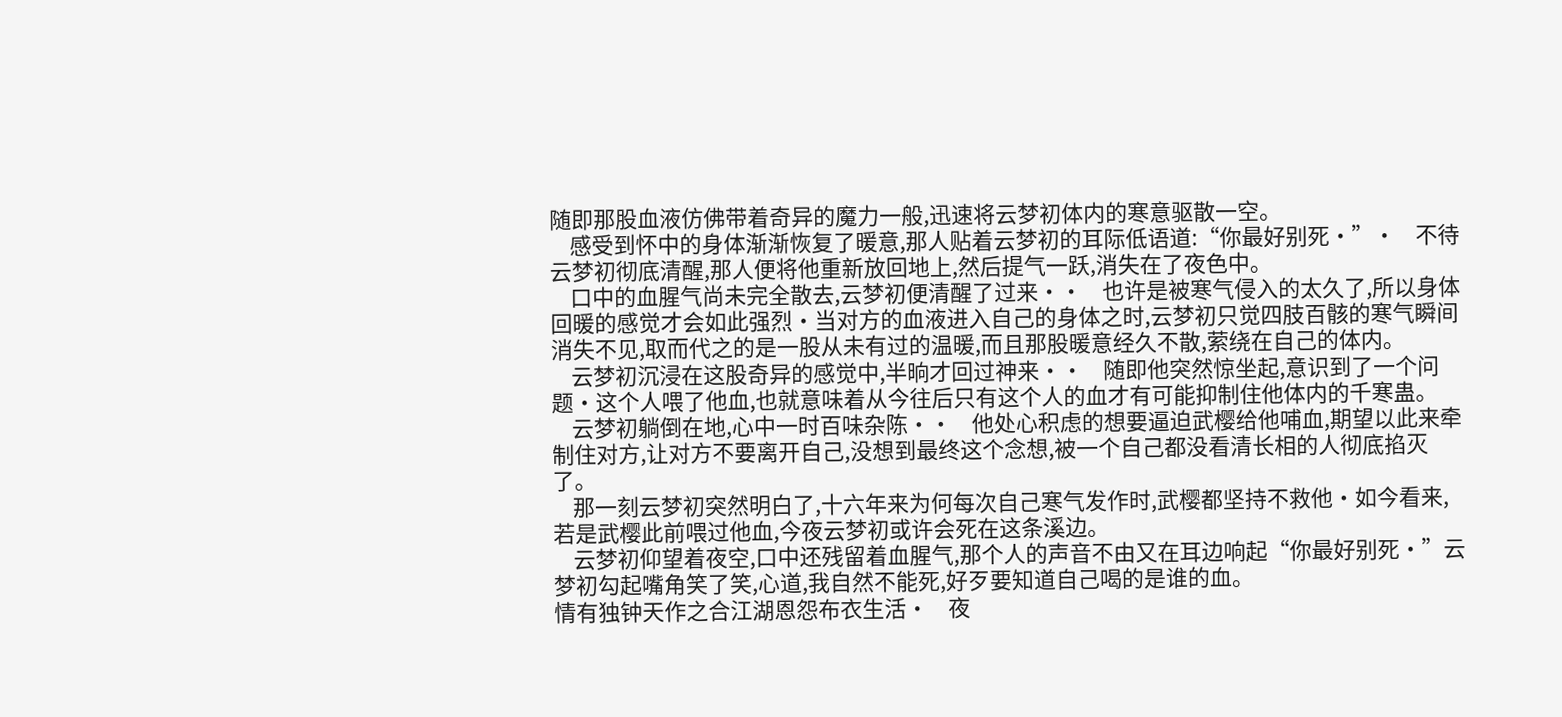随即那股血液仿佛带着奇异的魔力一般,迅速将云梦初体内的寒意驱散一空。
    感受到怀中的身体渐渐恢复了暖意,那人贴着云梦初的耳际低语道:“你最好别死·”·    不待云梦初彻底清醒,那人便将他重新放回地上,然后提气一跃,消失在了夜色中。
    口中的血腥气尚未完全散去,云梦初便清醒了过来··    也许是被寒气侵入的太久了,所以身体回暖的感觉才会如此强烈·当对方的血液进入自己的身体之时,云梦初只觉四肢百骸的寒气瞬间消失不见,取而代之的是一股从未有过的温暖,而且那股暖意经久不散,萦绕在自己的体内。
    云梦初沉浸在这股奇异的感觉中,半晌才回过神来··    随即他突然惊坐起,意识到了一个问题·这个人喂了他血,也就意味着从今往后只有这个人的血才有可能抑制住他体内的千寒蛊。
    云梦初躺倒在地,心中一时百味杂陈··    他处心积虑的想要逼迫武樱给他哺血,期望以此来牵制住对方,让对方不要离开自己,没想到最终这个念想,被一个自己都没看清长相的人彻底掐灭了。
    那一刻云梦初突然明白了,十六年来为何每次自己寒气发作时,武樱都坚持不救他·如今看来,若是武樱此前喂过他血,今夜云梦初或许会死在这条溪边。
    云梦初仰望着夜空,口中还残留着血腥气,那个人的声音不由又在耳边响起“你最好别死·”云梦初勾起嘴角笑了笑,心道,我自然不能死,好歹要知道自己喝的是谁的血。
情有独钟天作之合江湖恩怨布衣生活·    夜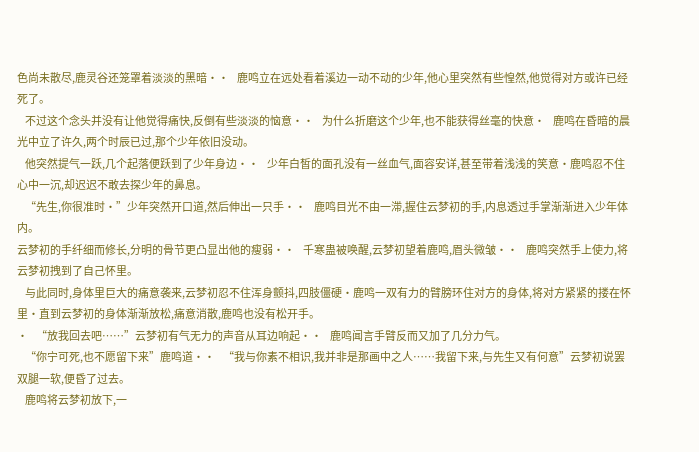色尚未散尽,鹿灵谷还笼罩着淡淡的黑暗··    鹿鸣立在远处看着溪边一动不动的少年,他心里突然有些惶然,他觉得对方或许已经死了。
    不过这个念头并没有让他觉得痛快,反倒有些淡淡的恼意··    为什么折磨这个少年,也不能获得丝毫的快意·    鹿鸣在昏暗的晨光中立了许久,两个时辰已过,那个少年依旧没动。
    他突然提气一跃,几个起落便跃到了少年身边··    少年白皙的面孔没有一丝血气,面容安详,甚至带着浅浅的笑意·鹿鸣忍不住心中一沉,却迟迟不敢去探少年的鼻息。
    “先生,你很准时·”少年突然开口道,然后伸出一只手··    鹿鸣目光不由一滞,握住云梦初的手,内息透过手掌渐渐进入少年体内。
云梦初的手纤细而修长,分明的骨节更凸显出他的瘦弱··    千寒蛊被唤醒,云梦初望着鹿鸣,眉头微皱··    鹿鸣突然手上使力,将云梦初拽到了自己怀里。
    与此同时,身体里巨大的痛意袭来,云梦初忍不住浑身颤抖,四肢僵硬·鹿鸣一双有力的臂膀环住对方的身体,将对方紧紧的搂在怀里·直到云梦初的身体渐渐放松,痛意消散,鹿鸣也没有松开手。
·    “放我回去吧……”云梦初有气无力的声音从耳边响起··    鹿鸣闻言手臂反而又加了几分力气。
    “你宁可死,也不愿留下来”鹿鸣道··    “我与你素不相识,我并非是那画中之人……我留下来,与先生又有何意”云梦初说罢双腿一软,便昏了过去。
    鹿鸣将云梦初放下,一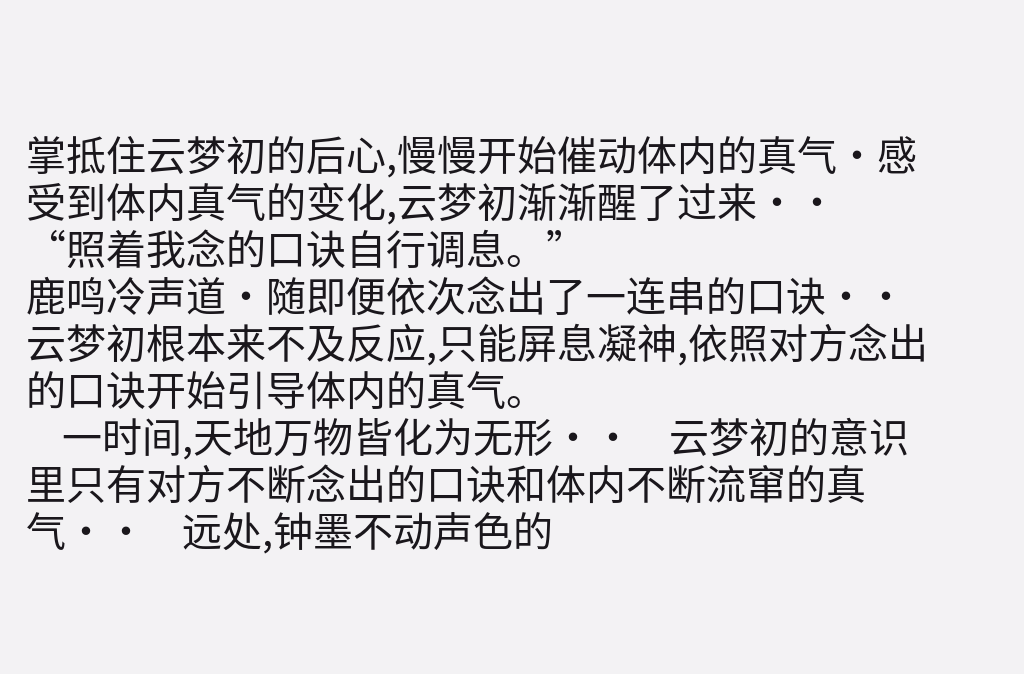掌抵住云梦初的后心,慢慢开始催动体内的真气·感受到体内真气的变化,云梦初渐渐醒了过来··    “照着我念的口诀自行调息。”
鹿鸣冷声道·随即便依次念出了一连串的口诀··    云梦初根本来不及反应,只能屏息凝神,依照对方念出的口诀开始引导体内的真气。
    一时间,天地万物皆化为无形··    云梦初的意识里只有对方不断念出的口诀和体内不断流窜的真气··    远处,钟墨不动声色的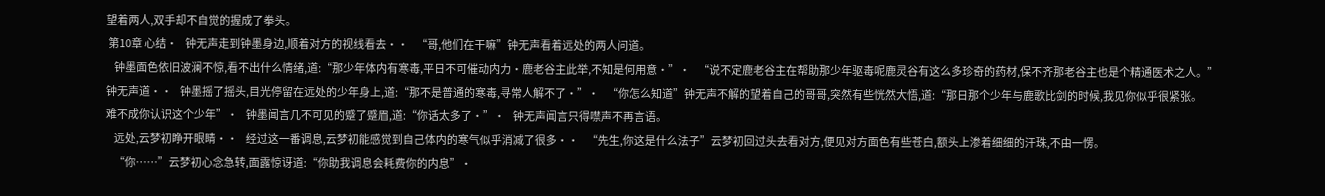望着两人,双手却不自觉的握成了拳头。
 第10章 心结·    钟无声走到钟墨身边,顺着对方的视线看去··    “哥,他们在干嘛”钟无声看着远处的两人问道。
    钟墨面色依旧波澜不惊,看不出什么情绪,道:“那少年体内有寒毒,平日不可催动内力·鹿老谷主此举,不知是何用意·”·    “说不定鹿老谷主在帮助那少年驱毒呢鹿灵谷有这么多珍奇的药材,保不齐那老谷主也是个精通医术之人。”
钟无声道··    钟墨摇了摇头,目光停留在远处的少年身上,道:“那不是普通的寒毒,寻常人解不了·”·    “你怎么知道”钟无声不解的望着自己的哥哥,突然有些恍然大悟,道:“那日那个少年与鹿歌比剑的时候,我见你似乎很紧张。
难不成你认识这个少年”·    钟墨闻言几不可见的蹙了蹙眉,道:“你话太多了·”·    钟无声闻言只得噤声不再言语。
    远处,云梦初睁开眼睛··    经过这一番调息,云梦初能感觉到自己体内的寒气似乎消减了很多··    “先生,你这是什么法子”云梦初回过头去看对方,便见对方面色有些苍白,额头上渗着细细的汗珠,不由一愣。
    “你……”云梦初心念急转,面露惊讶道:“你助我调息会耗费你的内息”·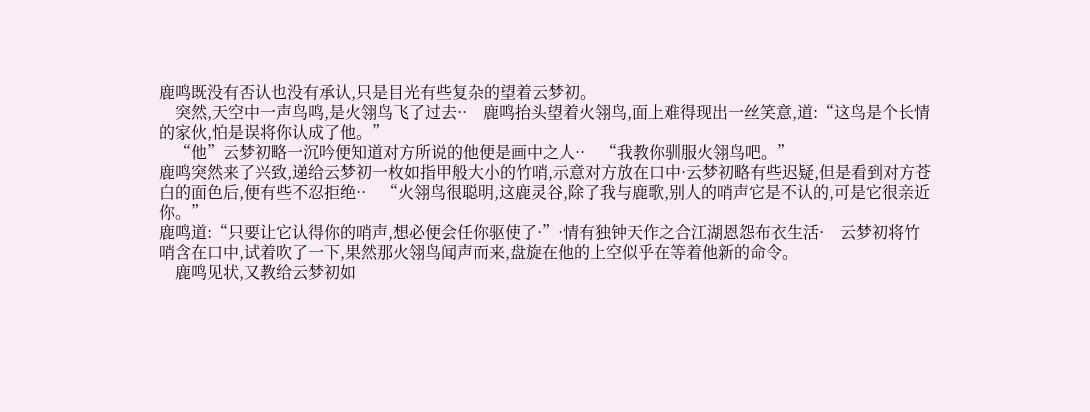鹿鸣既没有否认也没有承认,只是目光有些复杂的望着云梦初。
    突然,天空中一声鸟鸣,是火翎鸟飞了过去··    鹿鸣抬头望着火翎鸟,面上难得现出一丝笑意,道:“这鸟是个长情的家伙,怕是误将你认成了他。”
    “他”云梦初略一沉吟便知道对方所说的他便是画中之人··    “我教你驯服火翎鸟吧。”
鹿鸣突然来了兴致,递给云梦初一枚如指甲般大小的竹哨,示意对方放在口中·云梦初略有些迟疑,但是看到对方苍白的面色后,便有些不忍拒绝··    “火翎鸟很聪明,这鹿灵谷,除了我与鹿歌,别人的哨声它是不认的,可是它很亲近你。”
鹿鸣道:“只要让它认得你的哨声,想必便会任你驱使了·”·情有独钟天作之合江湖恩怨布衣生活·    云梦初将竹哨含在口中,试着吹了一下,果然那火翎鸟闻声而来,盘旋在他的上空似乎在等着他新的命令。
    鹿鸣见状,又教给云梦初如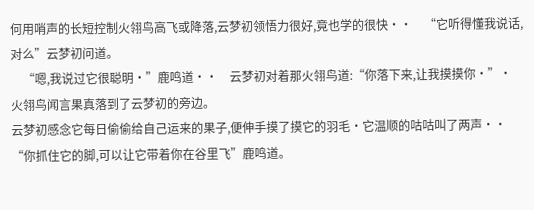何用哨声的长短控制火翎鸟高飞或降落,云梦初领悟力很好,竟也学的很快··    “它听得懂我说话,对么”云梦初问道。
    “嗯,我说过它很聪明·”鹿鸣道··    云梦初对着那火翎鸟道:“你落下来,让我摸摸你·”·    火翎鸟闻言果真落到了云梦初的旁边。
云梦初感念它每日偷偷给自己运来的果子,便伸手摸了摸它的羽毛·它温顺的咕咕叫了两声··    “你抓住它的脚,可以让它带着你在谷里飞”鹿鸣道。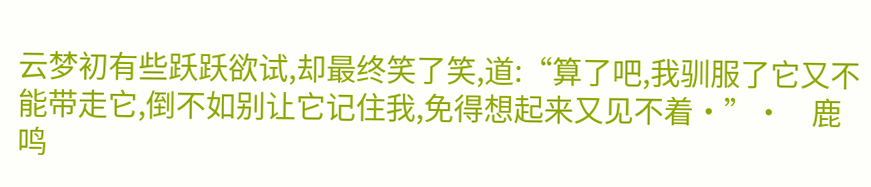云梦初有些跃跃欲试,却最终笑了笑,道:“算了吧,我驯服了它又不能带走它,倒不如别让它记住我,免得想起来又见不着·”·    鹿鸣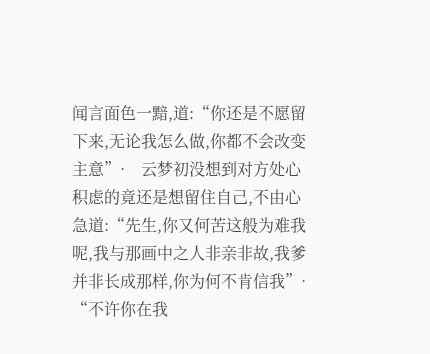闻言面色一黯,道:“你还是不愿留下来,无论我怎么做,你都不会改变主意”·    云梦初没想到对方处心积虑的竟还是想留住自己,不由心急道:“先生,你又何苦这般为难我呢,我与那画中之人非亲非故,我爹并非长成那样,你为何不肯信我”·    “不许你在我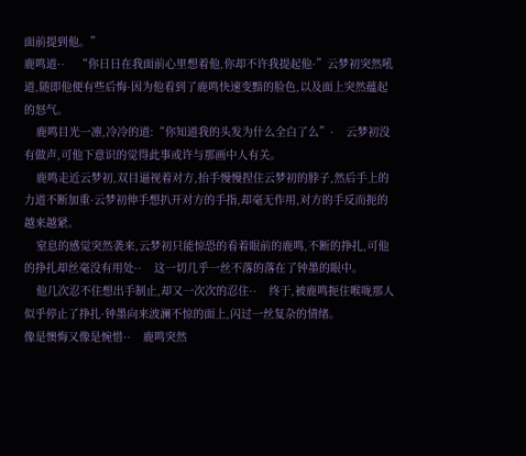面前提到他。”
鹿鸣道··    “你日日在我面前心里想着他,你却不许我提起他·”云梦初突然吼道,随即他便有些后悔·因为他看到了鹿鸣快速变黯的脸色,以及面上突然蕴起的怒气。
    鹿鸣目光一凛,冷冷的道:“你知道我的头发为什么全白了么”·    云梦初没有做声,可他下意识的觉得此事或许与那画中人有关。
    鹿鸣走近云梦初,双目逼视着对方,抬手慢慢捏住云梦初的脖子,然后手上的力道不断加重·云梦初伸手想扒开对方的手指,却毫无作用,对方的手反而扼的越来越紧。
    窒息的感觉突然袭来,云梦初只能惊恐的看着眼前的鹿鸣,不断的挣扎,可他的挣扎却丝毫没有用处··    这一切几乎一丝不落的落在了钟墨的眼中。
    他几次忍不住想出手制止,却又一次次的忍住··    终于,被鹿鸣扼住喉咙那人似乎停止了挣扎·钟墨向来波澜不惊的面上,闪过一丝复杂的情绪。
像是懊悔又像是惋惜··    鹿鸣突然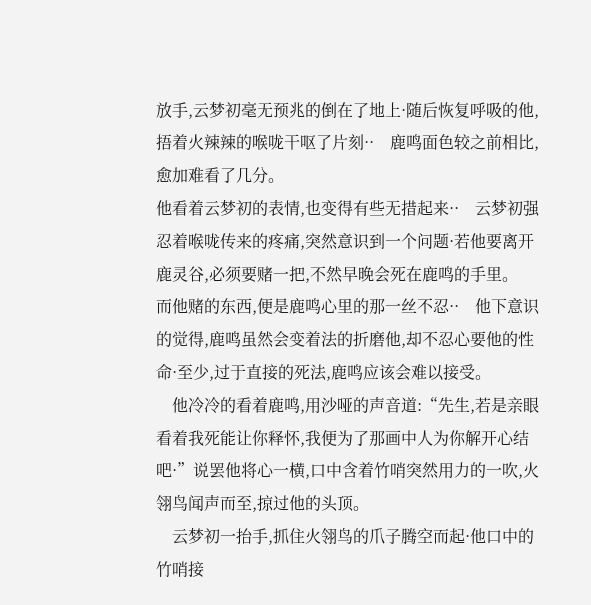放手,云梦初毫无预兆的倒在了地上·随后恢复呼吸的他,捂着火辣辣的喉咙干呕了片刻··    鹿鸣面色较之前相比,愈加难看了几分。
他看着云梦初的表情,也变得有些无措起来··    云梦初强忍着喉咙传来的疼痛,突然意识到一个问题·若他要离开鹿灵谷,必须要赌一把,不然早晚会死在鹿鸣的手里。
而他赌的东西,便是鹿鸣心里的那一丝不忍··    他下意识的觉得,鹿鸣虽然会变着法的折磨他,却不忍心要他的性命·至少,过于直接的死法,鹿鸣应该会难以接受。
    他冷冷的看着鹿鸣,用沙哑的声音道:“先生,若是亲眼看着我死能让你释怀,我便为了那画中人为你解开心结吧·”说罢他将心一横,口中含着竹哨突然用力的一吹,火翎鸟闻声而至,掠过他的头顶。
    云梦初一抬手,抓住火翎鸟的爪子腾空而起·他口中的竹哨接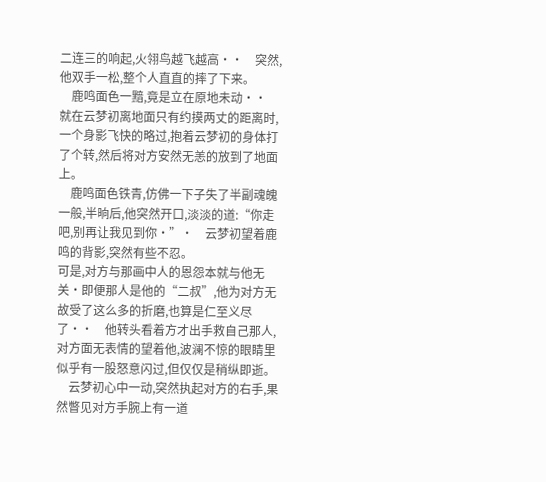二连三的响起,火翎鸟越飞越高··    突然,他双手一松,整个人直直的摔了下来。
    鹿鸣面色一黯,竟是立在原地未动··    就在云梦初离地面只有约摸两丈的距离时,一个身影飞快的略过,抱着云梦初的身体打了个转,然后将对方安然无恙的放到了地面上。
    鹿鸣面色铁青,仿佛一下子失了半副魂魄一般,半晌后,他突然开口,淡淡的道:“你走吧,别再让我见到你·”·    云梦初望着鹿鸣的背影,突然有些不忍。
可是,对方与那画中人的恩怨本就与他无关·即便那人是他的“二叔”,他为对方无故受了这么多的折磨,也算是仁至义尽了··    他转头看着方才出手救自己那人,对方面无表情的望着他,波澜不惊的眼睛里似乎有一股怒意闪过,但仅仅是稍纵即逝。
    云梦初心中一动,突然执起对方的右手,果然瞥见对方手腕上有一道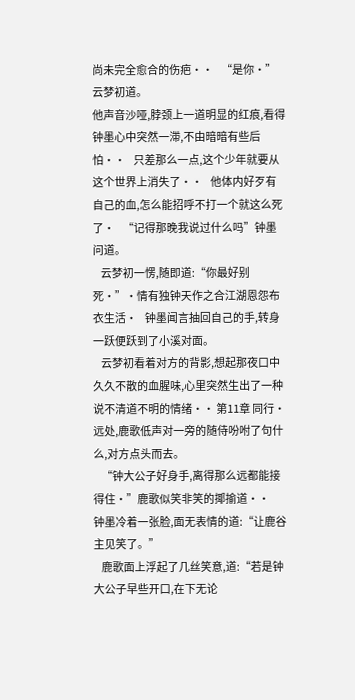尚未完全愈合的伤疤··    “是你·”云梦初道。
他声音沙哑,脖颈上一道明显的红痕,看得钟墨心中突然一滞,不由暗暗有些后怕··    只差那么一点,这个少年就要从这个世界上消失了··    他体内好歹有自己的血,怎么能招呼不打一个就这么死了·    “记得那晚我说过什么吗”钟墨问道。
    云梦初一愣,随即道:“你最好别死·”·情有独钟天作之合江湖恩怨布衣生活·    钟墨闻言抽回自己的手,转身一跃便跃到了小溪对面。
    云梦初看着对方的背影,想起那夜口中久久不散的血腥味,心里突然生出了一种说不清道不明的情绪·· 第11章 同行·    远处,鹿歌低声对一旁的随侍吩咐了句什么,对方点头而去。
    “钟大公子好身手,离得那么远都能接得住·”鹿歌似笑非笑的揶揄道··    钟墨冷着一张脸,面无表情的道:“让鹿谷主见笑了。”
    鹿歌面上浮起了几丝笑意,道:“若是钟大公子早些开口,在下无论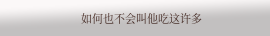如何也不会叫他吃这许多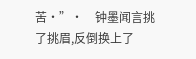苦·”·    钟墨闻言挑了挑眉,反倒换上了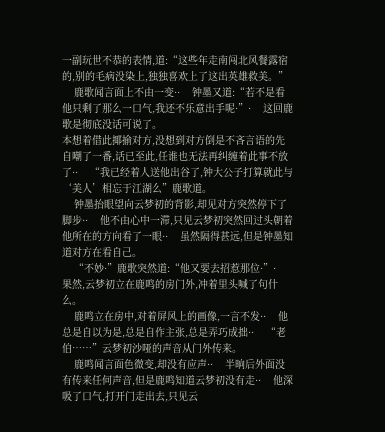一副玩世不恭的表情,道:“这些年走南闯北风餐露宿的,别的毛病没染上,独独喜欢上了这出英雄救美。”
    鹿歌闻言面上不由一变··    钟墨又道:“若不是看他只剩了那么一口气,我还不乐意出手呢·”·    这回鹿歌是彻底没话可说了。
本想着借此揶揄对方,没想到对方倒是不吝言语的先自嘲了一番,话已至此,任谁也无法再纠缠着此事不放了··    “我已经着人送他出谷了,钟大公子打算就此与‘美人’相忘于江湖么”鹿歌道。
    钟墨抬眼望向云梦初的背影,却见对方突然停下了脚步··    他不由心中一滞,只见云梦初突然回过头朝着他所在的方向看了一眼··    虽然隔得甚远,但是钟墨知道对方在看自己。
    “不妙·”鹿歌突然道:“他又要去招惹那位·”·    果然,云梦初立在鹿鸣的房门外,冲着里头喊了句什么。
    鹿鸣立在房中,对着屏风上的画像,一言不发··    他总是自以为是,总是自作主张,总是弄巧成拙··    “老伯……”云梦初沙哑的声音从门外传来。
    鹿鸣闻言面色微变,却没有应声··    半晌后外面没有传来任何声音,但是鹿鸣知道云梦初没有走··    他深吸了口气,打开门走出去,只见云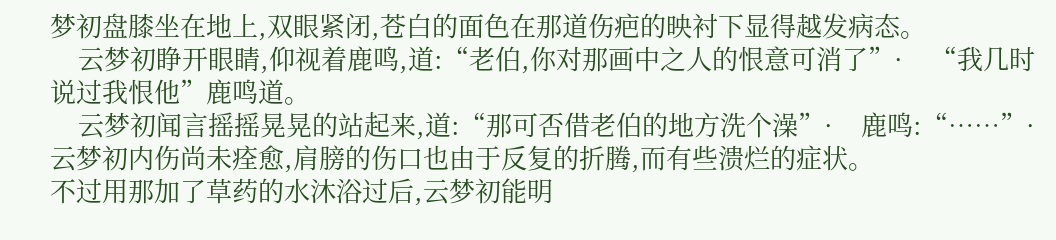梦初盘膝坐在地上,双眼紧闭,苍白的面色在那道伤疤的映衬下显得越发病态。
    云梦初睁开眼睛,仰视着鹿鸣,道:“老伯,你对那画中之人的恨意可消了”·    “我几时说过我恨他”鹿鸣道。
    云梦初闻言摇摇晃晃的站起来,道:“那可否借老伯的地方洗个澡”·    鹿鸣:“……”·    云梦初内伤尚未痊愈,肩膀的伤口也由于反复的折腾,而有些溃烂的症状。
不过用那加了草药的水沐浴过后,云梦初能明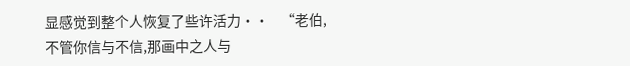显感觉到整个人恢复了些许活力··    “老伯,不管你信与不信,那画中之人与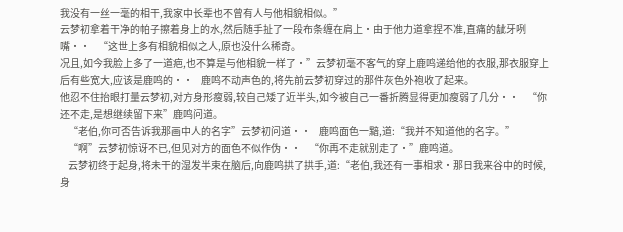我没有一丝一毫的相干,我家中长辈也不曾有人与他相貌相似。”
云梦初拿着干净的帕子擦着身上的水,然后随手扯了一段布条缠在肩上·由于他力道拿捏不准,直痛的龇牙咧嘴··    “这世上多有相貌相似之人,原也没什么稀奇。
况且,如今我脸上多了一道疤,也不算是与他相貌一样了·”云梦初毫不客气的穿上鹿鸣递给他的衣服,那衣服穿上后有些宽大,应该是鹿鸣的··    鹿鸣不动声色的,将先前云梦初穿过的那件灰色外袍收了起来。
他忍不住抬眼打量云梦初,对方身形瘦弱,较自己矮了近半头,如今被自己一番折腾显得更加瘦弱了几分··    “你还不走,是想继续留下来”鹿鸣问道。
    “老伯,你可否告诉我那画中人的名字”云梦初问道··    鹿鸣面色一黯,道:“我并不知道他的名字。”
    “啊”云梦初惊讶不已,但见对方的面色不似作伪··    “你再不走就别走了·”鹿鸣道。
    云梦初终于起身,将未干的湿发半束在脑后,向鹿鸣拱了拱手,道:“老伯,我还有一事相求·那日我来谷中的时候,身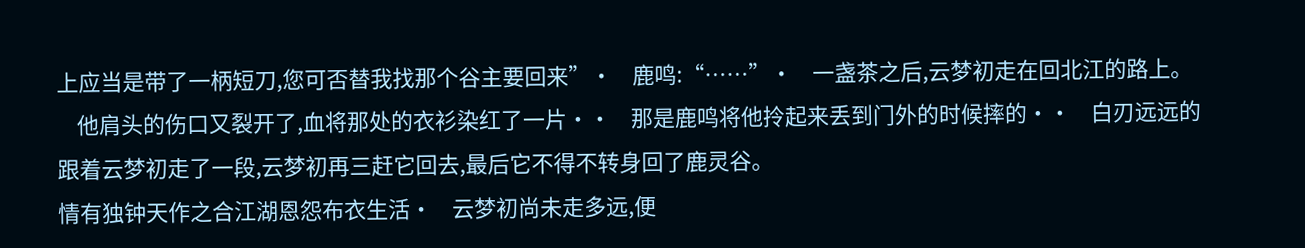上应当是带了一柄短刀,您可否替我找那个谷主要回来”·    鹿鸣:“……”·    一盏茶之后,云梦初走在回北江的路上。
    他肩头的伤口又裂开了,血将那处的衣衫染红了一片··    那是鹿鸣将他拎起来丢到门外的时候摔的··    白刃远远的跟着云梦初走了一段,云梦初再三赶它回去,最后它不得不转身回了鹿灵谷。
情有独钟天作之合江湖恩怨布衣生活·    云梦初尚未走多远,便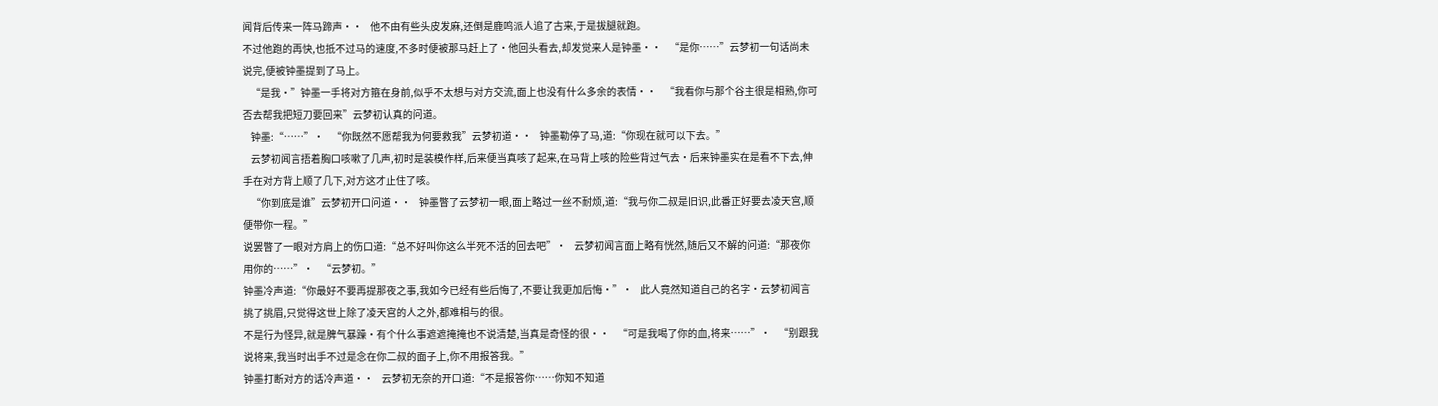闻背后传来一阵马蹄声··    他不由有些头皮发麻,还倒是鹿鸣派人追了古来,于是拔腿就跑。
不过他跑的再快,也抵不过马的速度,不多时便被那马赶上了·他回头看去,却发觉来人是钟墨··    “是你……”云梦初一句话尚未说完,便被钟墨提到了马上。
    “是我·”钟墨一手将对方箍在身前,似乎不太想与对方交流,面上也没有什么多余的表情··    “我看你与那个谷主很是相熟,你可否去帮我把短刀要回来”云梦初认真的问道。
    钟墨:“……”·    “你既然不愿帮我为何要救我”云梦初道··    钟墨勒停了马,道:“你现在就可以下去。”
    云梦初闻言捂着胸口咳嗽了几声,初时是装模作样,后来便当真咳了起来,在马背上咳的险些背过气去·后来钟墨实在是看不下去,伸手在对方背上顺了几下,对方这才止住了咳。
    “你到底是谁”云梦初开口问道··    钟墨瞥了云梦初一眼,面上略过一丝不耐烦,道:“我与你二叔是旧识,此番正好要去凌天宫,顺便带你一程。”
说罢瞥了一眼对方肩上的伤口道:“总不好叫你这么半死不活的回去吧”·    云梦初闻言面上略有恍然,随后又不解的问道:“那夜你用你的……”·    “云梦初。”
钟墨冷声道:“你最好不要再提那夜之事,我如今已经有些后悔了,不要让我更加后悔·”·    此人竟然知道自己的名字·云梦初闻言挑了挑眉,只觉得这世上除了凌天宫的人之外,都难相与的很。
不是行为怪异,就是脾气暴躁·有个什么事遮遮掩掩也不说清楚,当真是奇怪的很··    “可是我喝了你的血,将来……”·    “别跟我说将来,我当时出手不过是念在你二叔的面子上,你不用报答我。”
钟墨打断对方的话冷声道··    云梦初无奈的开口道:“不是报答你……你知不知道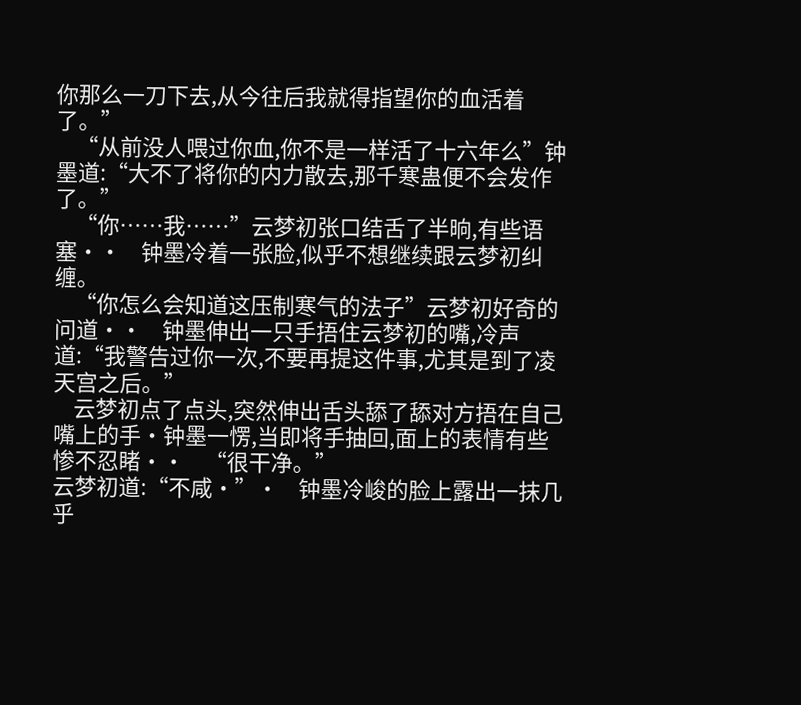你那么一刀下去,从今往后我就得指望你的血活着了。”
    “从前没人喂过你血,你不是一样活了十六年么”钟墨道:“大不了将你的内力散去,那千寒蛊便不会发作了。”
    “你……我……”云梦初张口结舌了半晌,有些语塞··    钟墨冷着一张脸,似乎不想继续跟云梦初纠缠。
    “你怎么会知道这压制寒气的法子”云梦初好奇的问道··    钟墨伸出一只手捂住云梦初的嘴,冷声道:“我警告过你一次,不要再提这件事,尤其是到了凌天宫之后。”
    云梦初点了点头,突然伸出舌头舔了舔对方捂在自己嘴上的手·钟墨一愣,当即将手抽回,面上的表情有些惨不忍睹··    “很干净。”
云梦初道:“不咸·”·    钟墨冷峻的脸上露出一抹几乎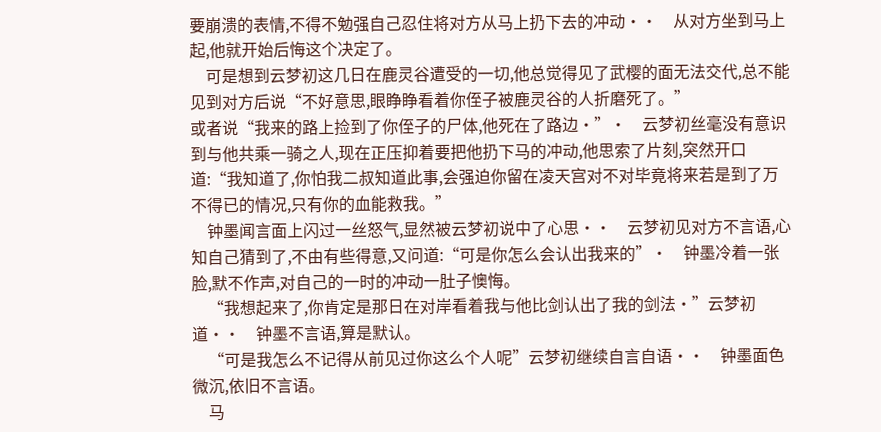要崩溃的表情,不得不勉强自己忍住将对方从马上扔下去的冲动··    从对方坐到马上起,他就开始后悔这个决定了。
    可是想到云梦初这几日在鹿灵谷遭受的一切,他总觉得见了武樱的面无法交代,总不能见到对方后说“不好意思,眼睁睁看着你侄子被鹿灵谷的人折磨死了。”
或者说“我来的路上捡到了你侄子的尸体,他死在了路边·”·    云梦初丝毫没有意识到与他共乘一骑之人,现在正压抑着要把他扔下马的冲动,他思索了片刻,突然开口道:“我知道了,你怕我二叔知道此事,会强迫你留在凌天宫对不对毕竟将来若是到了万不得已的情况,只有你的血能救我。”
    钟墨闻言面上闪过一丝怒气,显然被云梦初说中了心思··    云梦初见对方不言语,心知自己猜到了,不由有些得意,又问道:“可是你怎么会认出我来的”·    钟墨冷着一张脸,默不作声,对自己的一时的冲动一肚子懊悔。
    “我想起来了,你肯定是那日在对岸看着我与他比剑认出了我的剑法·”云梦初道··    钟墨不言语,算是默认。
    “可是我怎么不记得从前见过你这么个人呢”云梦初继续自言自语··    钟墨面色微沉,依旧不言语。
    马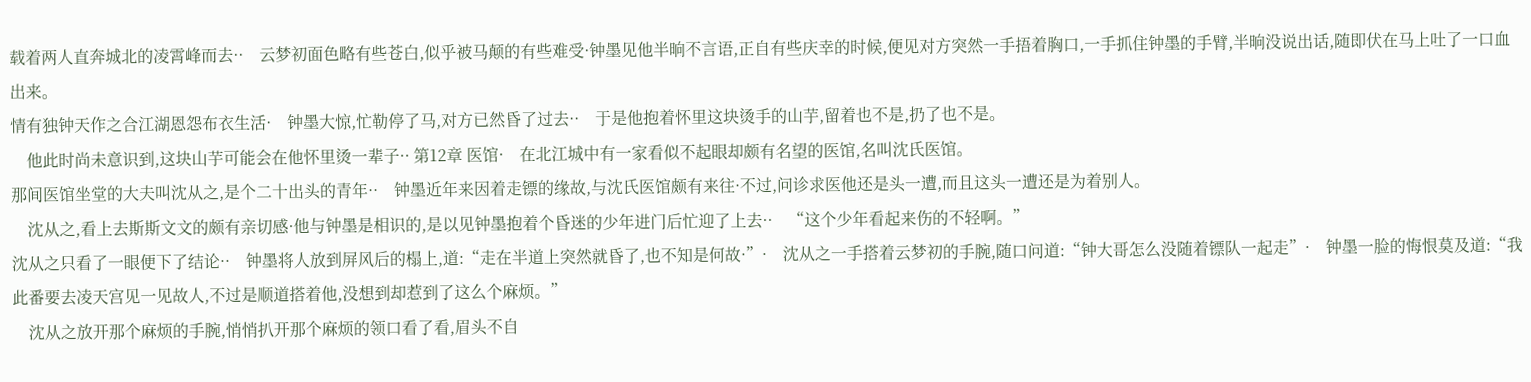载着两人直奔城北的凌霄峰而去··    云梦初面色略有些苍白,似乎被马颠的有些难受·钟墨见他半晌不言语,正自有些庆幸的时候,便见对方突然一手捂着胸口,一手抓住钟墨的手臂,半晌没说出话,随即伏在马上吐了一口血出来。
情有独钟天作之合江湖恩怨布衣生活·    钟墨大惊,忙勒停了马,对方已然昏了过去··    于是他抱着怀里这块烫手的山芋,留着也不是,扔了也不是。
    他此时尚未意识到,这块山芋可能会在他怀里烫一辈子·· 第12章 医馆·    在北江城中有一家看似不起眼却颇有名望的医馆,名叫沈氏医馆。
那间医馆坐堂的大夫叫沈从之,是个二十出头的青年··    钟墨近年来因着走镖的缘故,与沈氏医馆颇有来往·不过,问诊求医他还是头一遭,而且这头一遭还是为着别人。
    沈从之,看上去斯斯文文的颇有亲切感·他与钟墨是相识的,是以见钟墨抱着个昏迷的少年进门后忙迎了上去··    “这个少年看起来伤的不轻啊。”
沈从之只看了一眼便下了结论··    钟墨将人放到屏风后的榻上,道:“走在半道上突然就昏了,也不知是何故·”·    沈从之一手搭着云梦初的手腕,随口问道:“钟大哥怎么没随着镖队一起走”·    钟墨一脸的悔恨莫及道:“我此番要去凌天宫见一见故人,不过是顺道搭着他,没想到却惹到了这么个麻烦。”
    沈从之放开那个麻烦的手腕,悄悄扒开那个麻烦的领口看了看,眉头不自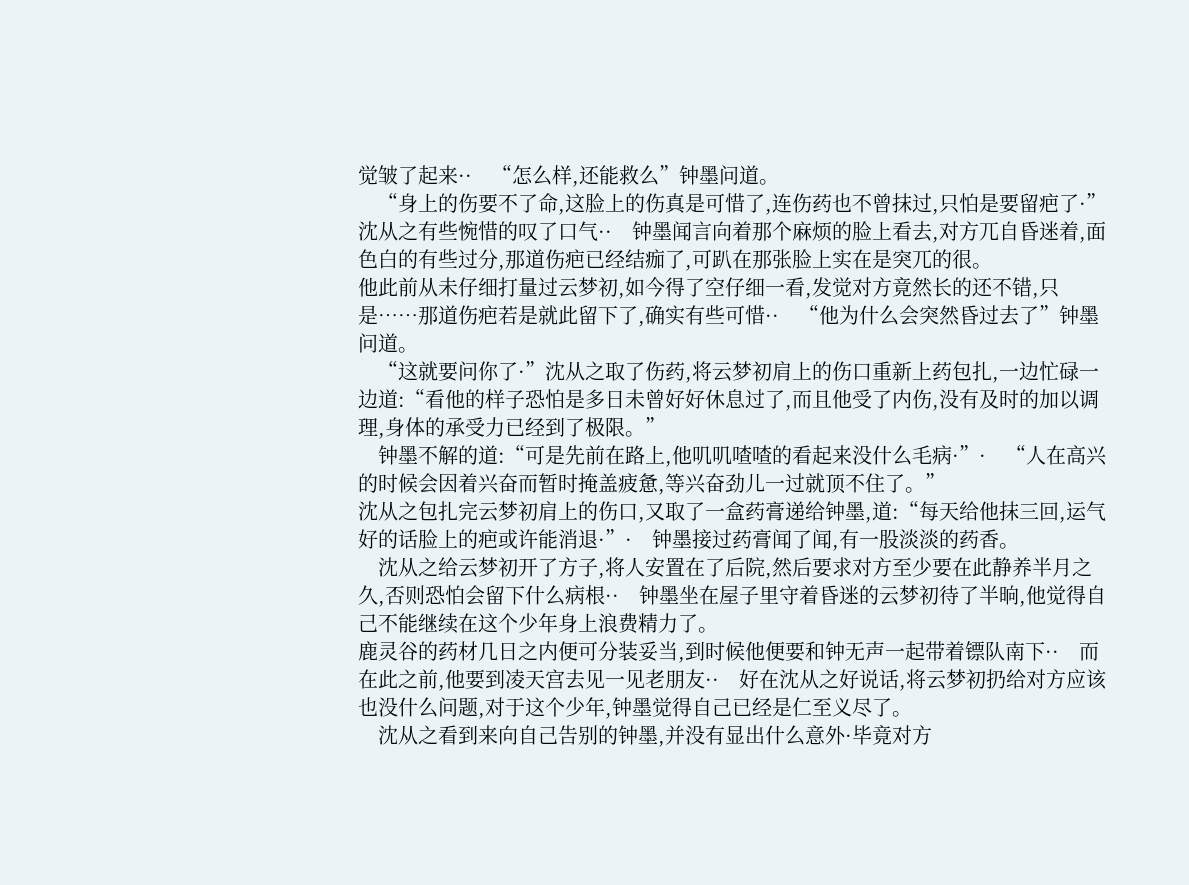觉皱了起来··    “怎么样,还能救么”钟墨问道。
    “身上的伤要不了命,这脸上的伤真是可惜了,连伤药也不曾抹过,只怕是要留疤了·”沈从之有些惋惜的叹了口气··    钟墨闻言向着那个麻烦的脸上看去,对方兀自昏迷着,面色白的有些过分,那道伤疤已经结痂了,可趴在那张脸上实在是突兀的很。
他此前从未仔细打量过云梦初,如今得了空仔细一看,发觉对方竟然长的还不错,只是……那道伤疤若是就此留下了,确实有些可惜··    “他为什么会突然昏过去了”钟墨问道。
    “这就要问你了·”沈从之取了伤药,将云梦初肩上的伤口重新上药包扎,一边忙碌一边道:“看他的样子恐怕是多日未曾好好休息过了,而且他受了内伤,没有及时的加以调理,身体的承受力已经到了极限。”
    钟墨不解的道:“可是先前在路上,他叽叽喳喳的看起来没什么毛病·”·    “人在高兴的时候会因着兴奋而暂时掩盖疲惫,等兴奋劲儿一过就顶不住了。”
沈从之包扎完云梦初肩上的伤口,又取了一盒药膏递给钟墨,道:“每天给他抹三回,运气好的话脸上的疤或许能消退·”·    钟墨接过药膏闻了闻,有一股淡淡的药香。
    沈从之给云梦初开了方子,将人安置在了后院,然后要求对方至少要在此静养半月之久,否则恐怕会留下什么病根··    钟墨坐在屋子里守着昏迷的云梦初待了半晌,他觉得自己不能继续在这个少年身上浪费精力了。
鹿灵谷的药材几日之内便可分装妥当,到时候他便要和钟无声一起带着镖队南下··    而在此之前,他要到凌天宫去见一见老朋友··    好在沈从之好说话,将云梦初扔给对方应该也没什么问题,对于这个少年,钟墨觉得自己已经是仁至义尽了。
    沈从之看到来向自己告别的钟墨,并没有显出什么意外·毕竟对方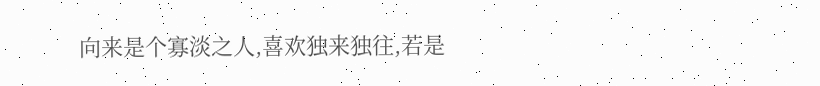向来是个寡淡之人,喜欢独来独往,若是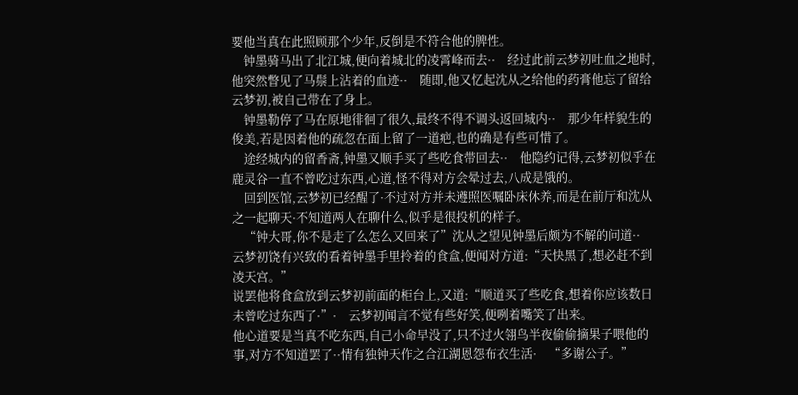要他当真在此照顾那个少年,反倒是不符合他的脾性。
    钟墨骑马出了北江城,便向着城北的凌霄峰而去··    经过此前云梦初吐血之地时,他突然瞥见了马鬃上沾着的血迹··    随即,他又忆起沈从之给他的药膏他忘了留给云梦初,被自己带在了身上。
    钟墨勒停了马在原地徘徊了很久,最终不得不调头返回城内··    那少年样貌生的俊美,若是因着他的疏忽在面上留了一道疤,也的确是有些可惜了。
    途经城内的留香斋,钟墨又顺手买了些吃食带回去··    他隐约记得,云梦初似乎在鹿灵谷一直不曾吃过东西,心道,怪不得对方会晕过去,八成是饿的。
    回到医馆,云梦初已经醒了·不过对方并未遵照医嘱卧床休养,而是在前厅和沈从之一起聊天·不知道两人在聊什么,似乎是很投机的样子。
    “钟大哥,你不是走了么怎么又回来了”沈从之望见钟墨后颇为不解的问道··    云梦初饶有兴致的看着钟墨手里拎着的食盒,便闻对方道:“天快黑了,想必赶不到凌天宫。”
说罢他将食盒放到云梦初前面的柜台上,又道:“顺道买了些吃食,想着你应该数日未曾吃过东西了·”·    云梦初闻言不觉有些好笑,便咧着嘴笑了出来。
他心道要是当真不吃东西,自己小命早没了,只不过火翎鸟半夜偷偷摘果子喂他的事,对方不知道罢了··情有独钟天作之合江湖恩怨布衣生活·    “多谢公子。”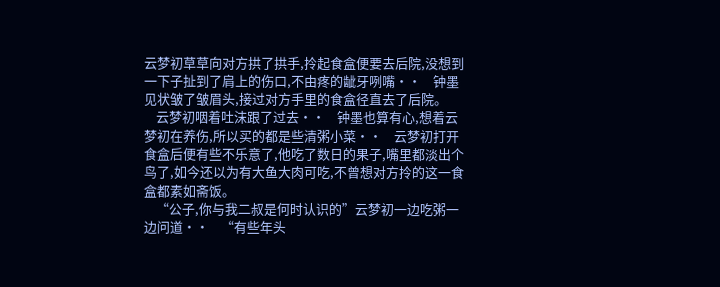云梦初草草向对方拱了拱手,拎起食盒便要去后院,没想到一下子扯到了肩上的伤口,不由疼的龇牙咧嘴··    钟墨见状皱了皱眉头,接过对方手里的食盒径直去了后院。
    云梦初咽着吐沫跟了过去··    钟墨也算有心,想着云梦初在养伤,所以买的都是些清粥小菜··    云梦初打开食盒后便有些不乐意了,他吃了数日的果子,嘴里都淡出个鸟了,如今还以为有大鱼大肉可吃,不曾想对方拎的这一食盒都素如斋饭。
    “公子,你与我二叔是何时认识的”云梦初一边吃粥一边问道··    “有些年头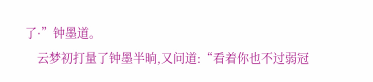了·”钟墨道。
    云梦初打量了钟墨半晌,又问道:“看着你也不过弱冠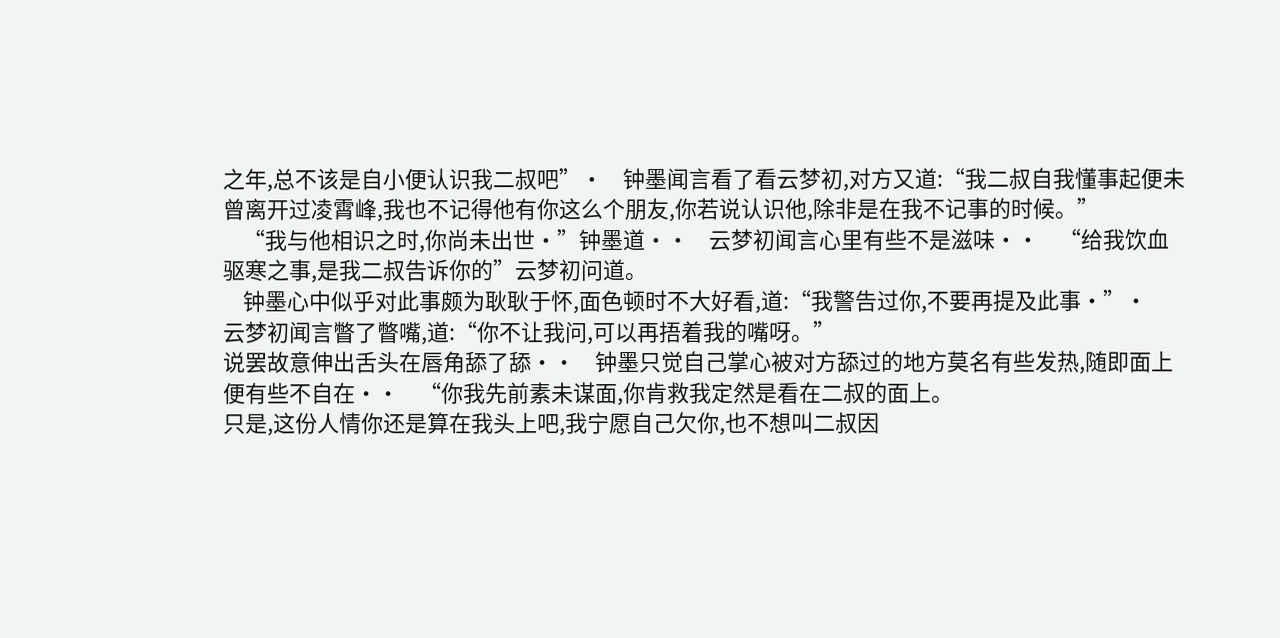之年,总不该是自小便认识我二叔吧”·    钟墨闻言看了看云梦初,对方又道:“我二叔自我懂事起便未曾离开过凌霄峰,我也不记得他有你这么个朋友,你若说认识他,除非是在我不记事的时候。”
    “我与他相识之时,你尚未出世·”钟墨道··    云梦初闻言心里有些不是滋味··    “给我饮血驱寒之事,是我二叔告诉你的”云梦初问道。
    钟墨心中似乎对此事颇为耿耿于怀,面色顿时不大好看,道:“我警告过你,不要再提及此事·”·    云梦初闻言瞥了瞥嘴,道:“你不让我问,可以再捂着我的嘴呀。”
说罢故意伸出舌头在唇角舔了舔··    钟墨只觉自己掌心被对方舔过的地方莫名有些发热,随即面上便有些不自在··    “你我先前素未谋面,你肯救我定然是看在二叔的面上。
只是,这份人情你还是算在我头上吧,我宁愿自己欠你,也不想叫二叔因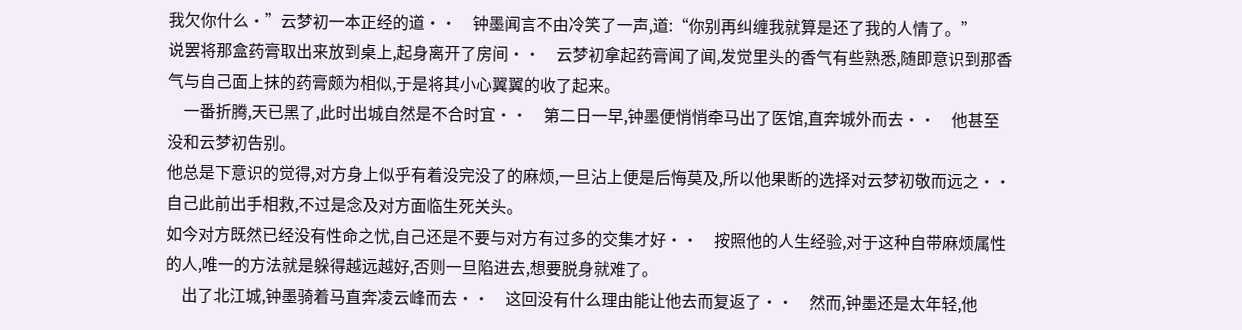我欠你什么·”云梦初一本正经的道··    钟墨闻言不由冷笑了一声,道:“你别再纠缠我就算是还了我的人情了。”
说罢将那盒药膏取出来放到桌上,起身离开了房间··    云梦初拿起药膏闻了闻,发觉里头的香气有些熟悉,随即意识到那香气与自己面上抹的药膏颇为相似,于是将其小心翼翼的收了起来。
    一番折腾,天已黑了,此时出城自然是不合时宜··    第二日一早,钟墨便悄悄牵马出了医馆,直奔城外而去··    他甚至没和云梦初告别。
他总是下意识的觉得,对方身上似乎有着没完没了的麻烦,一旦沾上便是后悔莫及,所以他果断的选择对云梦初敬而远之··    自己此前出手相救,不过是念及对方面临生死关头。
如今对方既然已经没有性命之忧,自己还是不要与对方有过多的交集才好··    按照他的人生经验,对于这种自带麻烦属性的人,唯一的方法就是躲得越远越好,否则一旦陷进去,想要脱身就难了。
    出了北江城,钟墨骑着马直奔凌云峰而去··    这回没有什么理由能让他去而复返了··    然而,钟墨还是太年轻,他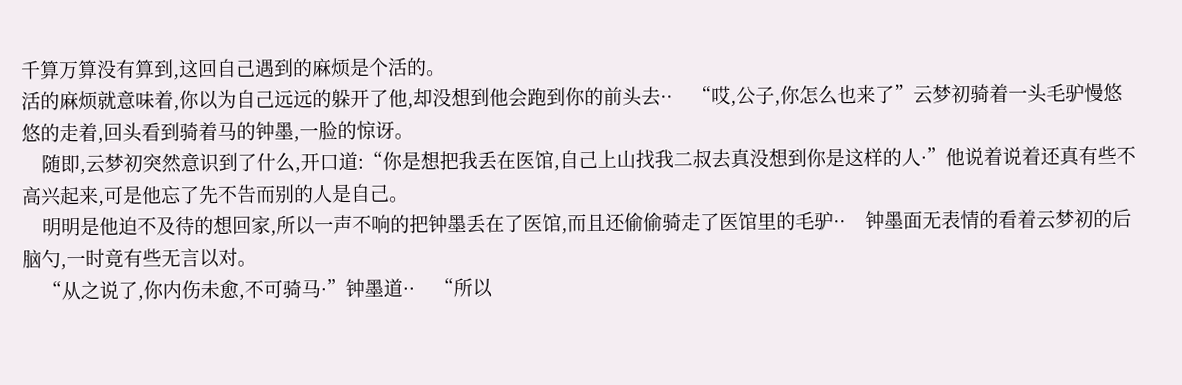千算万算没有算到,这回自己遇到的麻烦是个活的。
活的麻烦就意味着,你以为自己远远的躲开了他,却没想到他会跑到你的前头去··    “哎,公子,你怎么也来了”云梦初骑着一头毛驴慢悠悠的走着,回头看到骑着马的钟墨,一脸的惊讶。
    随即,云梦初突然意识到了什么,开口道:“你是想把我丢在医馆,自己上山找我二叔去真没想到你是这样的人·”他说着说着还真有些不高兴起来,可是他忘了先不告而别的人是自己。
    明明是他迫不及待的想回家,所以一声不响的把钟墨丢在了医馆,而且还偷偷骑走了医馆里的毛驴··    钟墨面无表情的看着云梦初的后脑勺,一时竟有些无言以对。
    “从之说了,你内伤未愈,不可骑马·”钟墨道··    “所以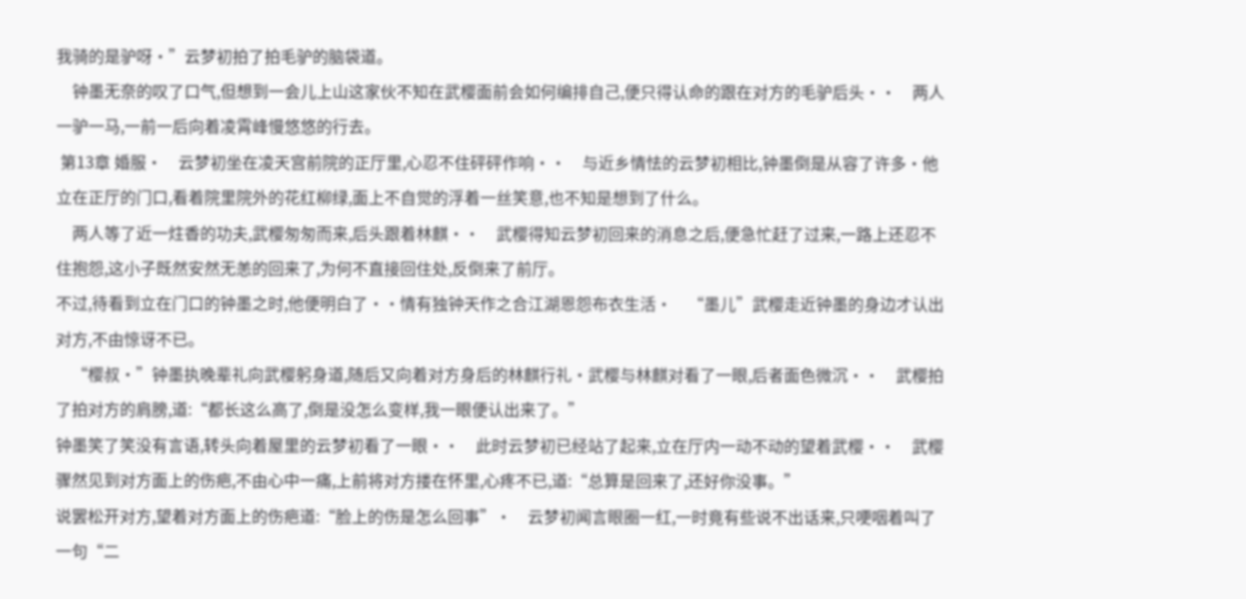我骑的是驴呀·”云梦初拍了拍毛驴的脑袋道。
    钟墨无奈的叹了口气,但想到一会儿上山这家伙不知在武樱面前会如何编排自己,便只得认命的跟在对方的毛驴后头··    两人一驴一马,一前一后向着凌霄峰慢悠悠的行去。
 第13章 婚服·    云梦初坐在凌天宫前院的正厅里,心忍不住砰砰作响··    与近乡情怯的云梦初相比,钟墨倒是从容了许多·他立在正厅的门口,看着院里院外的花红柳绿,面上不自觉的浮着一丝笑意,也不知是想到了什么。
    两人等了近一炷香的功夫,武樱匆匆而来,后头跟着林麒··    武樱得知云梦初回来的消息之后,便急忙赶了过来,一路上还忍不住抱怨,这小子既然安然无恙的回来了,为何不直接回住处,反倒来了前厅。
不过,待看到立在门口的钟墨之时,他便明白了··情有独钟天作之合江湖恩怨布衣生活·    “墨儿”武樱走近钟墨的身边才认出对方,不由惊讶不已。
    “樱叔·”钟墨执晚辈礼向武樱躬身道,随后又向着对方身后的林麒行礼·武樱与林麒对看了一眼,后者面色微沉··    武樱拍了拍对方的肩膀,道:“都长这么高了,倒是没怎么变样,我一眼便认出来了。”
钟墨笑了笑没有言语,转头向着屋里的云梦初看了一眼··    此时云梦初已经站了起来,立在厅内一动不动的望着武樱··    武樱骤然见到对方面上的伤疤,不由心中一痛,上前将对方搂在怀里,心疼不已,道:“总算是回来了,还好你没事。”
说罢松开对方,望着对方面上的伤疤道:“脸上的伤是怎么回事”·    云梦初闻言眼圈一红,一时竟有些说不出话来,只哽咽着叫了一句“二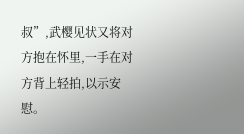叔”,武樱见状又将对方抱在怀里,一手在对方背上轻拍,以示安慰。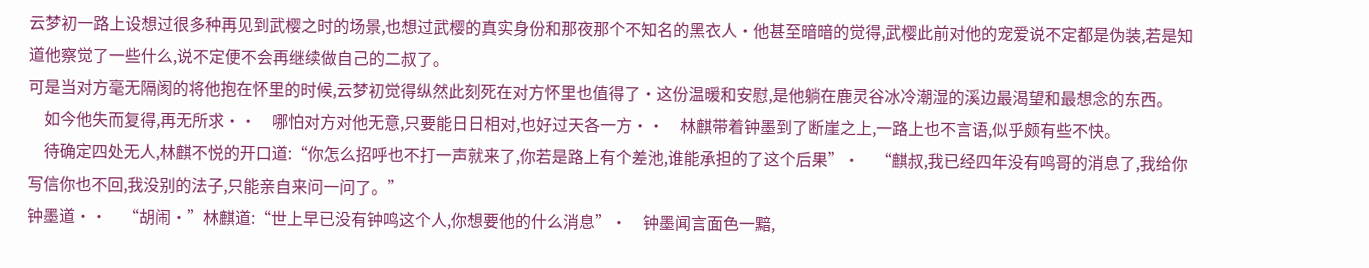云梦初一路上设想过很多种再见到武樱之时的场景,也想过武樱的真实身份和那夜那个不知名的黑衣人·他甚至暗暗的觉得,武樱此前对他的宠爱说不定都是伪装,若是知道他察觉了一些什么,说不定便不会再继续做自己的二叔了。
可是当对方毫无隔阂的将他抱在怀里的时候,云梦初觉得纵然此刻死在对方怀里也值得了·这份温暖和安慰,是他躺在鹿灵谷冰冷潮湿的溪边最渴望和最想念的东西。
    如今他失而复得,再无所求··    哪怕对方对他无意,只要能日日相对,也好过天各一方··    林麒带着钟墨到了断崖之上,一路上也不言语,似乎颇有些不快。
    待确定四处无人,林麒不悦的开口道:“你怎么招呼也不打一声就来了,你若是路上有个差池,谁能承担的了这个后果”·    “麒叔,我已经四年没有鸣哥的消息了,我给你写信你也不回,我没别的法子,只能亲自来问一问了。”
钟墨道··    “胡闹·”林麒道:“世上早已没有钟鸣这个人,你想要他的什么消息”·    钟墨闻言面色一黯,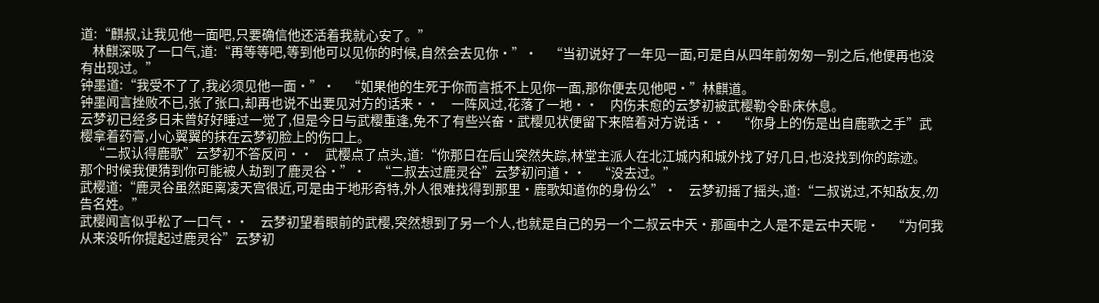道:“麒叔,让我见他一面吧,只要确信他还活着我就心安了。”
    林麒深吸了一口气,道:“再等等吧,等到他可以见你的时候,自然会去见你·”·    “当初说好了一年见一面,可是自从四年前匆匆一别之后,他便再也没有出现过。”
钟墨道:“我受不了了,我必须见他一面·”·    “如果他的生死于你而言抵不上见你一面,那你便去见他吧·”林麒道。
钟墨闻言挫败不已,张了张口,却再也说不出要见对方的话来··    一阵风过,花落了一地··    内伤未愈的云梦初被武樱勒令卧床休息。
云梦初已经多日未曾好好睡过一觉了,但是今日与武樱重逢,免不了有些兴奋·武樱见状便留下来陪着对方说话··    “你身上的伤是出自鹿歌之手”武樱拿着药膏,小心翼翼的抹在云梦初脸上的伤口上。
    “二叔认得鹿歌”云梦初不答反问··    武樱点了点头,道:“你那日在后山突然失踪,林堂主派人在北江城内和城外找了好几日,也没找到你的踪迹。
那个时候我便猜到你可能被人劫到了鹿灵谷·”·    “二叔去过鹿灵谷”云梦初问道··    “没去过。”
武樱道:“鹿灵谷虽然距离凌天宫很近,可是由于地形奇特,外人很难找得到那里·鹿歌知道你的身份么”·    云梦初摇了摇头,道:“二叔说过,不知敌友,勿告名姓。”
武樱闻言似乎松了一口气··    云梦初望着眼前的武樱,突然想到了另一个人,也就是自己的另一个二叔云中天·那画中之人是不是云中天呢·    “为何我从来没听你提起过鹿灵谷”云梦初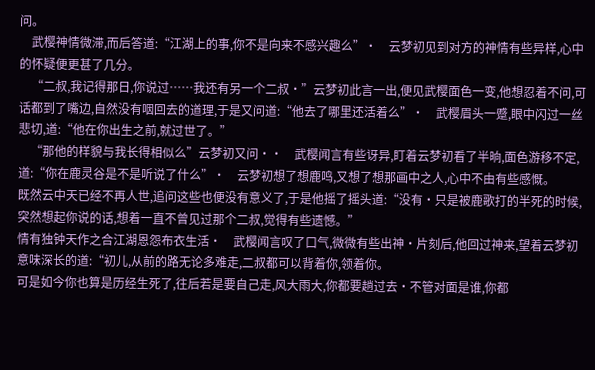问。
    武樱神情微滞,而后答道:“江湖上的事,你不是向来不感兴趣么”·    云梦初见到对方的神情有些异样,心中的怀疑便更甚了几分。
    “二叔,我记得那日,你说过……我还有另一个二叔·”云梦初此言一出,便见武樱面色一变,他想忍着不问,可话都到了嘴边,自然没有咽回去的道理,于是又问道:“他去了哪里还活着么”·    武樱眉头一蹙,眼中闪过一丝悲切,道:“他在你出生之前,就过世了。”
    “那他的样貌与我长得相似么”云梦初又问··    武樱闻言有些讶异,盯着云梦初看了半晌,面色游移不定,道:“你在鹿灵谷是不是听说了什么”·    云梦初想了想鹿鸣,又想了想那画中之人,心中不由有些感慨。
既然云中天已经不再人世,追问这些也便没有意义了,于是他摇了摇头道:“没有·只是被鹿歌打的半死的时候,突然想起你说的话,想着一直不曾见过那个二叔,觉得有些遗憾。”
情有独钟天作之合江湖恩怨布衣生活·    武樱闻言叹了口气,微微有些出神·片刻后,他回过神来,望着云梦初意味深长的道:“初儿,从前的路无论多难走,二叔都可以背着你,领着你。
可是如今你也算是历经生死了,往后若是要自己走,风大雨大,你都要趟过去·不管对面是谁,你都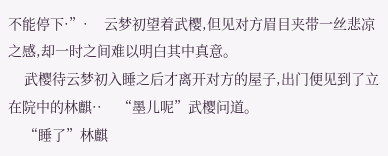不能停下·”·    云梦初望着武樱,但见对方眉目夹带一丝悲凉之感,却一时之间难以明白其中真意。
    武樱待云梦初入睡之后才离开对方的屋子,出门便见到了立在院中的林麒··    “墨儿呢”武樱问道。
    “睡了”林麒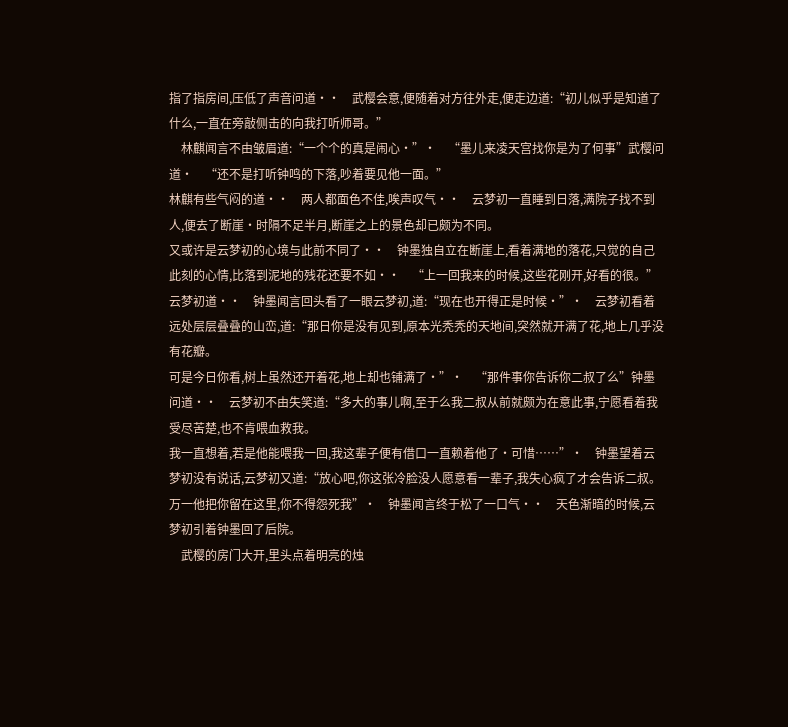指了指房间,压低了声音问道··    武樱会意,便随着对方往外走,便走边道:“初儿似乎是知道了什么,一直在旁敲侧击的向我打听师哥。”
    林麒闻言不由皱眉道:“一个个的真是闹心·”·    “墨儿来凌天宫找你是为了何事”武樱问道·    “还不是打听钟鸣的下落,吵着要见他一面。”
林麒有些气闷的道··    两人都面色不佳,唉声叹气··    云梦初一直睡到日落,满院子找不到人,便去了断崖·时隔不足半月,断崖之上的景色却已颇为不同。
又或许是云梦初的心境与此前不同了··    钟墨独自立在断崖上,看着满地的落花,只觉的自己此刻的心情,比落到泥地的残花还要不如··    “上一回我来的时候,这些花刚开,好看的很。”
云梦初道··    钟墨闻言回头看了一眼云梦初,道:“现在也开得正是时候·”·    云梦初看着远处层层叠叠的山峦,道:“那日你是没有见到,原本光秃秃的天地间,突然就开满了花,地上几乎没有花瓣。
可是今日你看,树上虽然还开着花,地上却也铺满了·”·    “那件事你告诉你二叔了么”钟墨问道··    云梦初不由失笑道:“多大的事儿啊,至于么我二叔从前就颇为在意此事,宁愿看着我受尽苦楚,也不肯喂血救我。
我一直想着,若是他能喂我一回,我这辈子便有借口一直赖着他了·可惜……”·    钟墨望着云梦初没有说话,云梦初又道:“放心吧,你这张冷脸没人愿意看一辈子,我失心疯了才会告诉二叔。
万一他把你留在这里,你不得怨死我”·    钟墨闻言终于松了一口气··    天色渐暗的时候,云梦初引着钟墨回了后院。
    武樱的房门大开,里头点着明亮的烛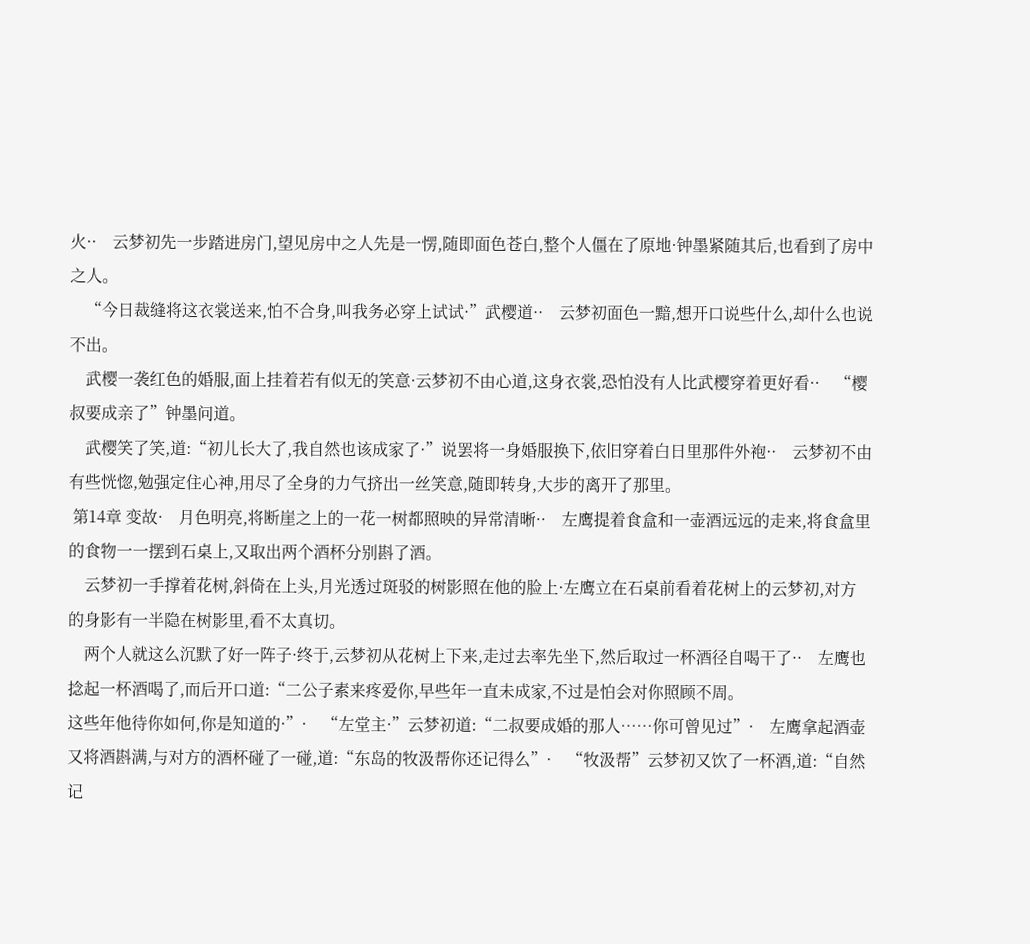火··    云梦初先一步踏进房门,望见房中之人先是一愣,随即面色苍白,整个人僵在了原地·钟墨紧随其后,也看到了房中之人。
    “今日裁缝将这衣裳送来,怕不合身,叫我务必穿上试试·”武樱道··    云梦初面色一黯,想开口说些什么,却什么也说不出。
    武樱一袭红色的婚服,面上挂着若有似无的笑意·云梦初不由心道,这身衣裳,恐怕没有人比武樱穿着更好看··    “樱叔要成亲了”钟墨问道。
    武樱笑了笑,道:“初儿长大了,我自然也该成家了·”说罢将一身婚服换下,依旧穿着白日里那件外袍··    云梦初不由有些恍惚,勉强定住心神,用尽了全身的力气挤出一丝笑意,随即转身,大步的离开了那里。
 第14章 变故·    月色明亮,将断崖之上的一花一树都照映的异常清晰··    左鹰提着食盒和一壶酒远远的走来,将食盒里的食物一一摆到石桌上,又取出两个酒杯分别斟了酒。
    云梦初一手撑着花树,斜倚在上头,月光透过斑驳的树影照在他的脸上·左鹰立在石桌前看着花树上的云梦初,对方的身影有一半隐在树影里,看不太真切。
    两个人就这么沉默了好一阵子·终于,云梦初从花树上下来,走过去率先坐下,然后取过一杯酒径自喝干了··    左鹰也捻起一杯酒喝了,而后开口道:“二公子素来疼爱你,早些年一直未成家,不过是怕会对你照顾不周。
这些年他待你如何,你是知道的·”·    “左堂主·”云梦初道:“二叔要成婚的那人……你可曾见过”·    左鹰拿起酒壶又将酒斟满,与对方的酒杯碰了一碰,道:“东岛的牧汲帮你还记得么”·    “牧汲帮”云梦初又饮了一杯酒,道:“自然记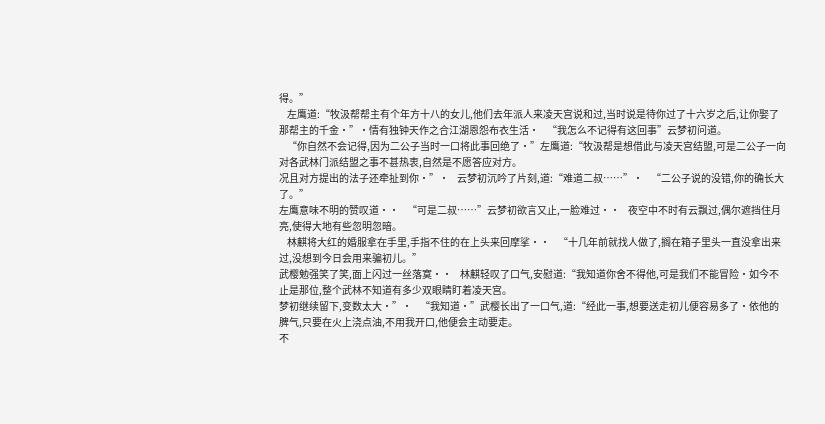得。”
    左鹰道:“牧汲帮帮主有个年方十八的女儿,他们去年派人来凌天宫说和过,当时说是待你过了十六岁之后,让你娶了那帮主的千金·”·情有独钟天作之合江湖恩怨布衣生活·    “我怎么不记得有这回事”云梦初问道。
    “你自然不会记得,因为二公子当时一口将此事回绝了·”左鹰道:“牧汲帮是想借此与凌天宫结盟,可是二公子一向对各武林门派结盟之事不甚热衷,自然是不愿答应对方。
况且对方提出的法子还牵扯到你·”·    云梦初沉吟了片刻,道:“难道二叔……”·    “二公子说的没错,你的确长大了。”
左鹰意味不明的赞叹道··    “可是二叔……”云梦初欲言又止,一脸难过··    夜空中不时有云飘过,偶尔遮挡住月亮,使得大地有些忽明忽暗。
    林麒将大红的婚服拿在手里,手指不住的在上头来回摩挲··    “十几年前就找人做了,搁在箱子里头一直没拿出来过,没想到今日会用来骗初儿。”
武樱勉强笑了笑,面上闪过一丝落寞··    林麒轻叹了口气,安慰道:“我知道你舍不得他,可是我们不能冒险·如今不止是那位,整个武林不知道有多少双眼睛盯着凌天宫。
梦初继续留下,变数太大·”·    “我知道·”武樱长出了一口气,道:“经此一事,想要送走初儿便容易多了·依他的脾气,只要在火上浇点油,不用我开口,他便会主动要走。
不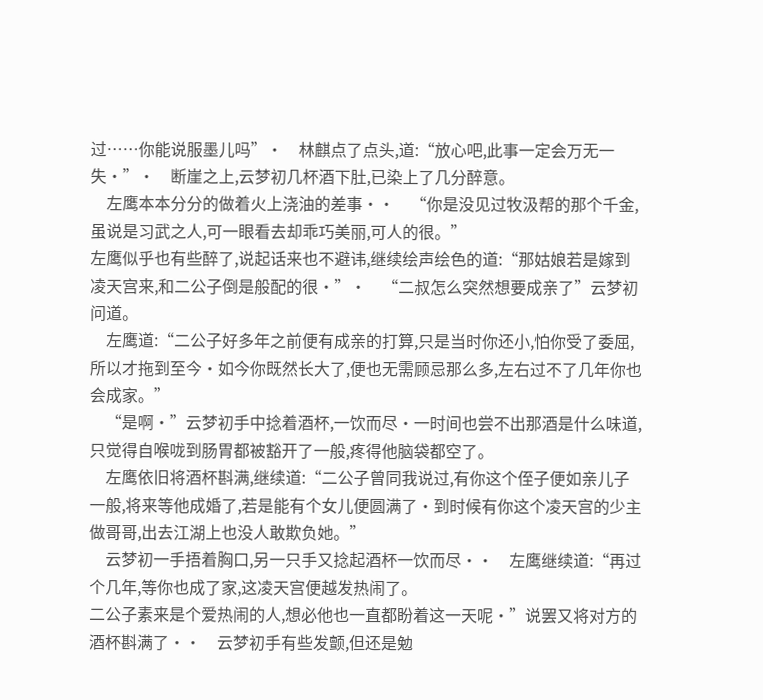过……你能说服墨儿吗”·    林麒点了点头,道:“放心吧,此事一定会万无一失·”·    断崖之上,云梦初几杯酒下肚,已染上了几分醉意。
    左鹰本本分分的做着火上浇油的差事··    “你是没见过牧汲帮的那个千金,虽说是习武之人,可一眼看去却乖巧美丽,可人的很。”
左鹰似乎也有些醉了,说起话来也不避讳,继续绘声绘色的道:“那姑娘若是嫁到凌天宫来,和二公子倒是般配的很·”·    “二叔怎么突然想要成亲了”云梦初问道。
    左鹰道:“二公子好多年之前便有成亲的打算,只是当时你还小,怕你受了委屈,所以才拖到至今·如今你既然长大了,便也无需顾忌那么多,左右过不了几年你也会成家。”
    “是啊·”云梦初手中捻着酒杯,一饮而尽·一时间也尝不出那酒是什么味道,只觉得自喉咙到肠胃都被豁开了一般,疼得他脑袋都空了。
    左鹰依旧将酒杯斟满,继续道:“二公子曾同我说过,有你这个侄子便如亲儿子一般,将来等他成婚了,若是能有个女儿便圆满了·到时候有你这个凌天宫的少主做哥哥,出去江湖上也没人敢欺负她。”
    云梦初一手捂着胸口,另一只手又捻起酒杯一饮而尽··    左鹰继续道:“再过个几年,等你也成了家,这凌天宫便越发热闹了。
二公子素来是个爱热闹的人,想必他也一直都盼着这一天呢·”说罢又将对方的酒杯斟满了··    云梦初手有些发颤,但还是勉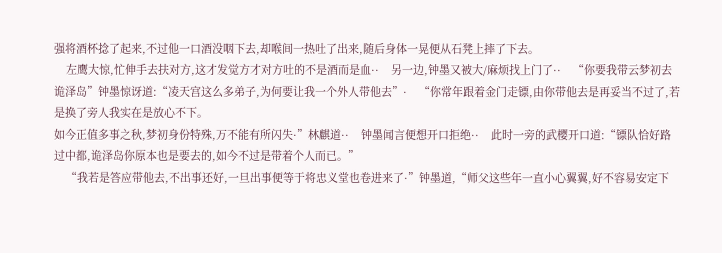强将酒杯捻了起来,不过他一口酒没咽下去,却喉间一热吐了出来,随后身体一晃便从石凳上摔了下去。
    左鹰大惊,忙伸手去扶对方,这才发觉方才对方吐的不是酒而是血··    另一边,钟墨又被大/麻烦找上门了··    “你要我带云梦初去诡泽岛”钟墨惊讶道:“凌天宫这么多弟子,为何要让我一个外人带他去”·    “你常年跟着金门走镖,由你带他去是再妥当不过了,若是换了旁人我实在是放心不下。
如今正值多事之秋,梦初身份特殊,万不能有所闪失·”林麒道··    钟墨闻言便想开口拒绝··    此时一旁的武樱开口道:“镖队恰好路过中都,诡泽岛你原本也是要去的,如今不过是带着个人而已。”
    “我若是答应带他去,不出事还好,一旦出事便等于将忠义堂也卷进来了·”钟墨道,“师父这些年一直小心翼翼,好不容易安定下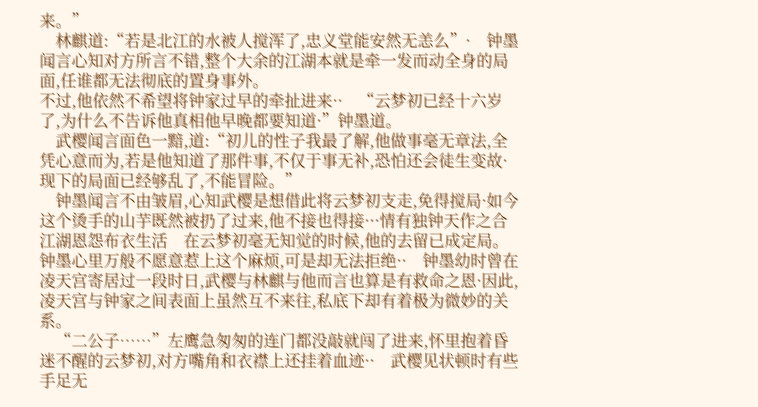来。”
    林麒道:“若是北江的水被人搅浑了,忠义堂能安然无恙么”·    钟墨闻言心知对方所言不错,整个大余的江湖本就是牵一发而动全身的局面,任谁都无法彻底的置身事外。
不过,他依然不希望将钟家过早的牵扯进来··    “云梦初已经十六岁了,为什么不告诉他真相他早晚都要知道·”钟墨道。
    武樱闻言面色一黯,道:“初儿的性子我最了解,他做事毫无章法,全凭心意而为,若是他知道了那件事,不仅于事无补,恐怕还会徒生变故·现下的局面已经够乱了,不能冒险。”
    钟墨闻言不由皱眉,心知武樱是想借此将云梦初支走,免得搅局·如今这个烫手的山芋既然被扔了过来,他不接也得接···情有独钟天作之合江湖恩怨布衣生活    在云梦初毫无知觉的时候,他的去留已成定局。
钟墨心里万般不愿意惹上这个麻烦,可是却无法拒绝··    钟墨幼时曾在凌天宫寄居过一段时日,武樱与林麒与他而言也算是有救命之恩·因此,凌天宫与钟家之间表面上虽然互不来往,私底下却有着极为微妙的关系。
    “二公子……”左鹰急匆匆的连门都没敲就闯了进来,怀里抱着昏迷不醒的云梦初,对方嘴角和衣襟上还挂着血迹··    武樱见状顿时有些手足无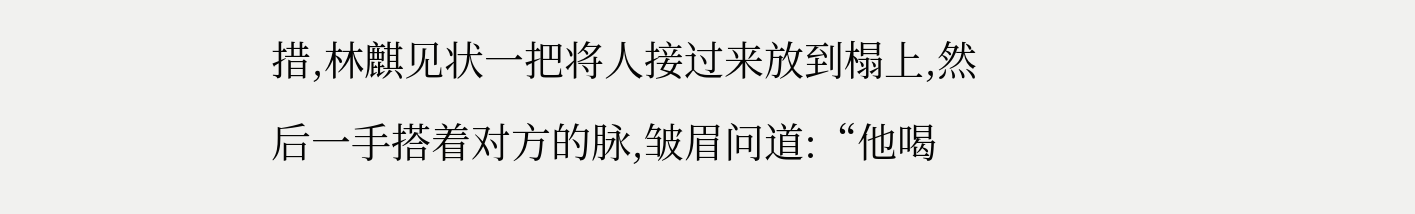措,林麒见状一把将人接过来放到榻上,然后一手搭着对方的脉,皱眉问道:“他喝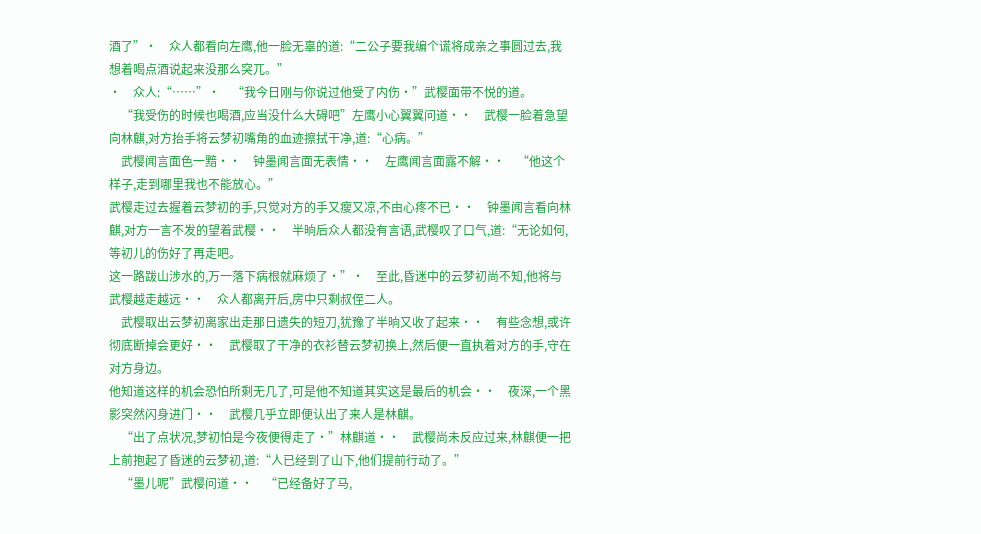酒了”·    众人都看向左鹰,他一脸无辜的道:“二公子要我编个谎将成亲之事圆过去,我想着喝点酒说起来没那么突兀。”
·    众人:“……”·    “我今日刚与你说过他受了内伤·”武樱面带不悦的道。
    “我受伤的时候也喝酒,应当没什么大碍吧”左鹰小心翼翼问道··    武樱一脸着急望向林麒,对方抬手将云梦初嘴角的血迹擦拭干净,道:“心病。”
    武樱闻言面色一黯··    钟墨闻言面无表情··    左鹰闻言面露不解··    “他这个样子,走到哪里我也不能放心。”
武樱走过去握着云梦初的手,只觉对方的手又瘦又凉,不由心疼不已··    钟墨闻言看向林麒,对方一言不发的望着武樱··    半晌后众人都没有言语,武樱叹了口气,道:“无论如何,等初儿的伤好了再走吧。
这一路跋山涉水的,万一落下病根就麻烦了·”·    至此,昏迷中的云梦初尚不知,他将与武樱越走越远··    众人都离开后,房中只剩叔侄二人。
    武樱取出云梦初离家出走那日遗失的短刀,犹豫了半晌又收了起来··    有些念想,或许彻底断掉会更好··    武樱取了干净的衣衫替云梦初换上,然后便一直执着对方的手,守在对方身边。
他知道这样的机会恐怕所剩无几了,可是他不知道其实这是最后的机会··    夜深,一个黑影突然闪身进门··    武樱几乎立即便认出了来人是林麒。
    “出了点状况,梦初怕是今夜便得走了·”林麒道··    武樱尚未反应过来,林麒便一把上前抱起了昏迷的云梦初,道:“人已经到了山下,他们提前行动了。”
    “墨儿呢”武樱问道··    “已经备好了马,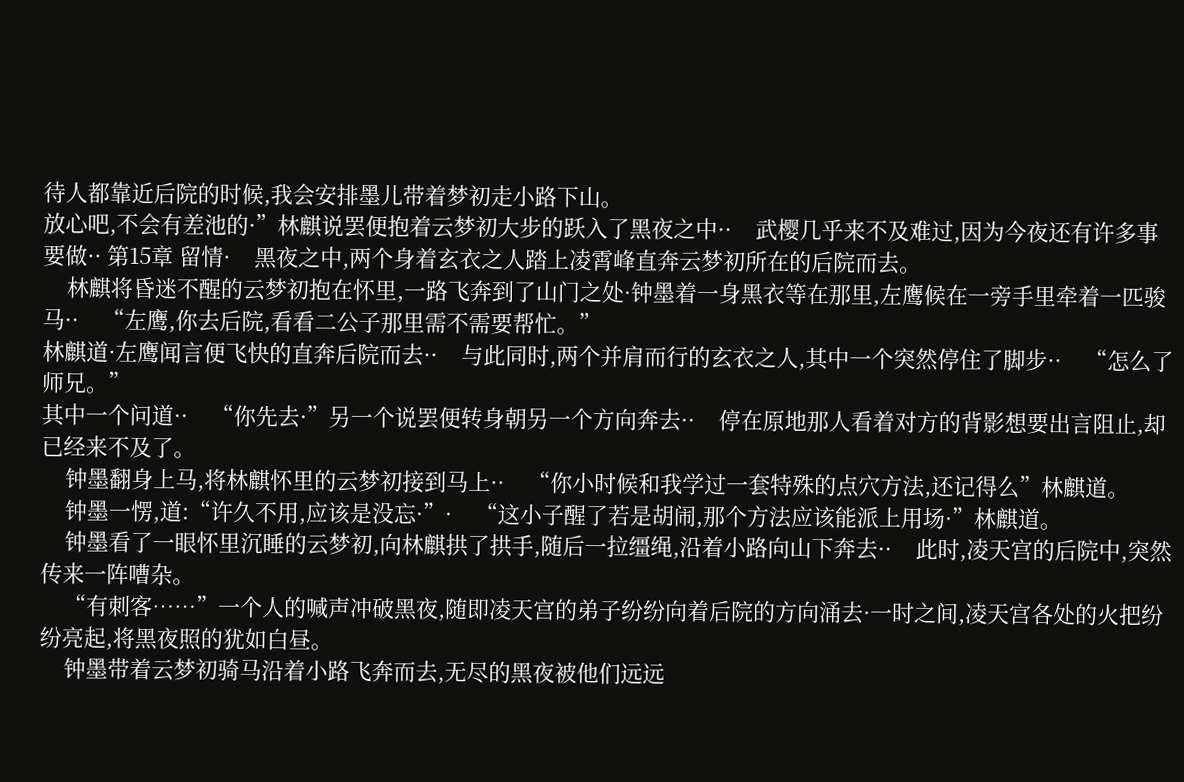待人都靠近后院的时候,我会安排墨儿带着梦初走小路下山。
放心吧,不会有差池的·”林麒说罢便抱着云梦初大步的跃入了黑夜之中··    武樱几乎来不及难过,因为今夜还有许多事要做·· 第15章 留情·    黑夜之中,两个身着玄衣之人踏上凌霄峰直奔云梦初所在的后院而去。
    林麒将昏迷不醒的云梦初抱在怀里,一路飞奔到了山门之处·钟墨着一身黑衣等在那里,左鹰候在一旁手里牵着一匹骏马··    “左鹰,你去后院,看看二公子那里需不需要帮忙。”
林麒道·左鹰闻言便飞快的直奔后院而去··    与此同时,两个并肩而行的玄衣之人,其中一个突然停住了脚步··    “怎么了师兄。”
其中一个问道··    “你先去·”另一个说罢便转身朝另一个方向奔去··    停在原地那人看着对方的背影想要出言阻止,却已经来不及了。
    钟墨翻身上马,将林麒怀里的云梦初接到马上··    “你小时候和我学过一套特殊的点穴方法,还记得么”林麒道。
    钟墨一愣,道:“许久不用,应该是没忘·”·    “这小子醒了若是胡闹,那个方法应该能派上用场·”林麒道。
    钟墨看了一眼怀里沉睡的云梦初,向林麒拱了拱手,随后一拉缰绳,沿着小路向山下奔去··    此时,凌天宫的后院中,突然传来一阵嘈杂。
    “有刺客……”一个人的喊声冲破黑夜,随即凌天宫的弟子纷纷向着后院的方向涌去·一时之间,凌天宫各处的火把纷纷亮起,将黑夜照的犹如白昼。
    钟墨带着云梦初骑马沿着小路飞奔而去,无尽的黑夜被他们远远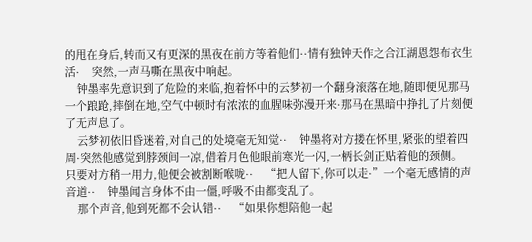的甩在身后,转而又有更深的黑夜在前方等着他们··情有独钟天作之合江湖恩怨布衣生活·    突然,一声马嘶在黑夜中响起。
    钟墨率先意识到了危险的来临,抱着怀中的云梦初一个翻身滚落在地,随即便见那马一个踉跄,摔倒在地,空气中顿时有浓浓的血腥味弥漫开来·那马在黑暗中挣扎了片刻便了无声息了。
    云梦初依旧昏迷着,对自己的处境毫无知觉··    钟墨将对方搂在怀里,紧张的望着四周·突然他感觉到脖颈间一凉,借着月色他眼前寒光一闪,一柄长剑正贴着他的颈侧。
只要对方稍一用力,他便会被割断喉咙··    “把人留下,你可以走·”一个毫无感情的声音道··    钟墨闻言身体不由一僵,呼吸不由都变乱了。
    那个声音,他到死都不会认错··    “如果你想陪他一起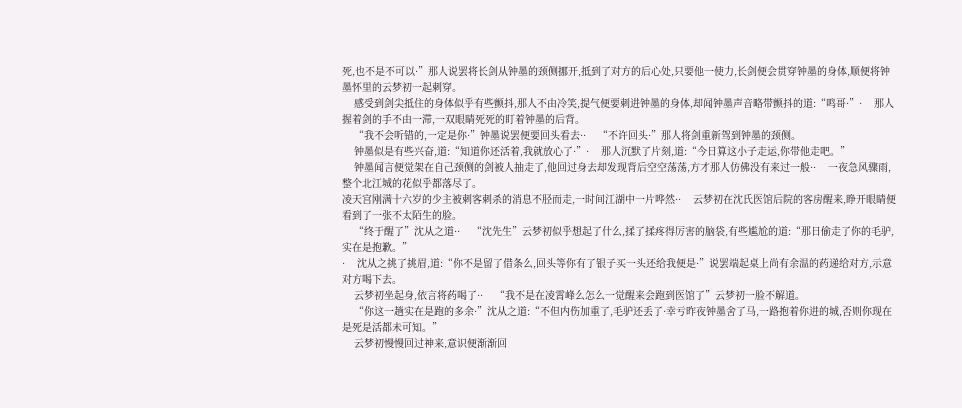死,也不是不可以·”那人说罢将长剑从钟墨的颈侧挪开,抵到了对方的后心处,只要他一使力,长剑便会贯穿钟墨的身体,顺便将钟墨怀里的云梦初一起刺穿。
    感受到剑尖抵住的身体似乎有些颤抖,那人不由冷笑,提气便要刺进钟墨的身体,却闻钟墨声音略带颤抖的道:“鸣哥·”·    那人握着剑的手不由一滞,一双眼睛死死的盯着钟墨的后背。
    “我不会听错的,一定是你·”钟墨说罢便要回头看去··    “不许回头·”那人将剑重新驾到钟墨的颈侧。
    钟墨似是有些兴奋,道:“知道你还活着,我就放心了·”·    那人沉默了片刻,道:“今日算这小子走运,你带他走吧。”
    钟墨闻言便觉架在自己颈侧的剑被人抽走了,他回过身去却发现背后空空荡荡,方才那人仿佛没有来过一般··    一夜急风骤雨,整个北江城的花似乎都落尽了。
凌天宫刚满十六岁的少主被刺客刺杀的消息不胫而走,一时间江湖中一片哗然··    云梦初在沈氏医馆后院的客房醒来,睁开眼睛便看到了一张不太陌生的脸。
    “终于醒了”沈从之道··    “沈先生”云梦初似乎想起了什么,揉了揉疼得厉害的脑袋,有些尴尬的道:“那日偷走了你的毛驴,实在是抱歉。”
·    沈从之挑了挑眉,道:“你不是留了借条么,回头等你有了银子买一头还给我便是·”说罢端起桌上尚有余温的药递给对方,示意对方喝下去。
    云梦初坐起身,依言将药喝了··    “我不是在凌霄峰么怎么一觉醒来会跑到医馆了”云梦初一脸不解道。
    “你这一趟实在是跑的多余·”沈从之道:“不但内伤加重了,毛驴还丢了·幸亏昨夜钟墨舍了马,一路抱着你进的城,否则你现在是死是活都未可知。”
    云梦初慢慢回过神来,意识便渐渐回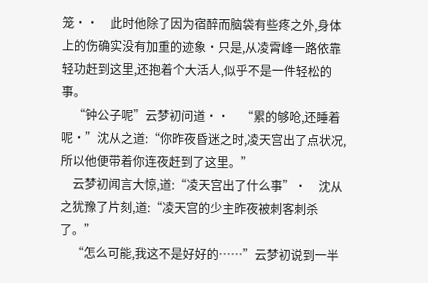笼··    此时他除了因为宿醉而脑袋有些疼之外,身体上的伤确实没有加重的迹象·只是,从凌霄峰一路依靠轻功赶到这里,还抱着个大活人,似乎不是一件轻松的事。
    “钟公子呢”云梦初问道··    “累的够呛,还睡着呢·”沈从之道:“你昨夜昏迷之时,凌天宫出了点状况,所以他便带着你连夜赶到了这里。”
    云梦初闻言大惊,道:“凌天宫出了什么事”·    沈从之犹豫了片刻,道:“凌天宫的少主昨夜被刺客刺杀了。”
    “怎么可能,我这不是好好的……”云梦初说到一半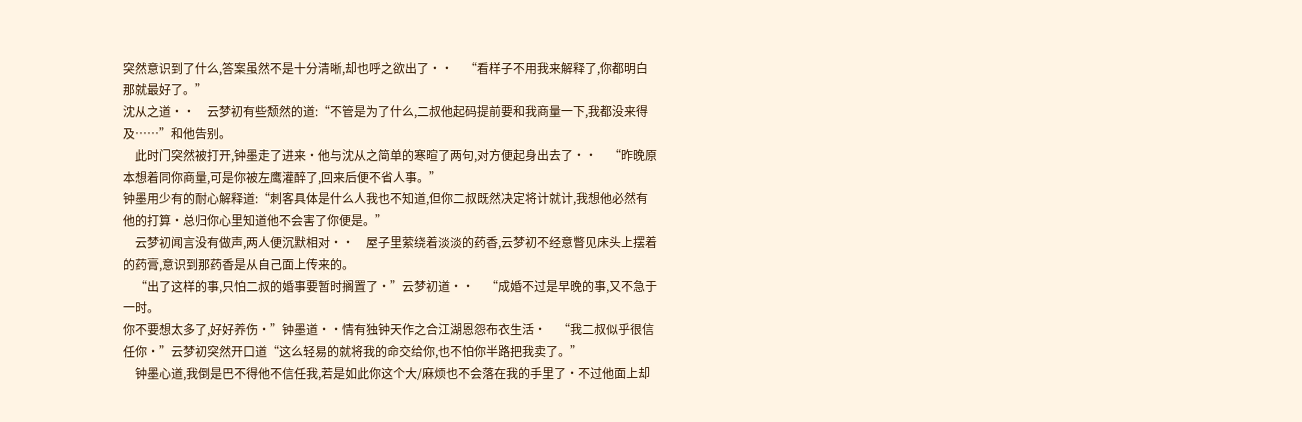突然意识到了什么,答案虽然不是十分清晰,却也呼之欲出了··    “看样子不用我来解释了,你都明白那就最好了。”
沈从之道··    云梦初有些颓然的道:“不管是为了什么,二叔他起码提前要和我商量一下,我都没来得及……”和他告别。
    此时门突然被打开,钟墨走了进来·他与沈从之简单的寒暄了两句,对方便起身出去了··    “昨晚原本想着同你商量,可是你被左鹰灌醉了,回来后便不省人事。”
钟墨用少有的耐心解释道:“刺客具体是什么人我也不知道,但你二叔既然决定将计就计,我想他必然有他的打算·总归你心里知道他不会害了你便是。”
    云梦初闻言没有做声,两人便沉默相对··    屋子里萦绕着淡淡的药香,云梦初不经意瞥见床头上摆着的药膏,意识到那药香是从自己面上传来的。
    “出了这样的事,只怕二叔的婚事要暂时搁置了·”云梦初道··    “成婚不过是早晚的事,又不急于一时。
你不要想太多了,好好养伤·”钟墨道··情有独钟天作之合江湖恩怨布衣生活·    “我二叔似乎很信任你·”云梦初突然开口道“这么轻易的就将我的命交给你,也不怕你半路把我卖了。”
    钟墨心道,我倒是巴不得他不信任我,若是如此你这个大/麻烦也不会落在我的手里了·不过他面上却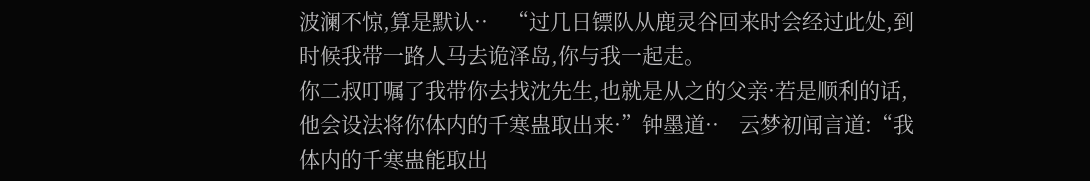波澜不惊,算是默认··    “过几日镖队从鹿灵谷回来时会经过此处,到时候我带一路人马去诡泽岛,你与我一起走。
你二叔叮嘱了我带你去找沈先生,也就是从之的父亲·若是顺利的话,他会设法将你体内的千寒蛊取出来·”钟墨道··    云梦初闻言道:“我体内的千寒蛊能取出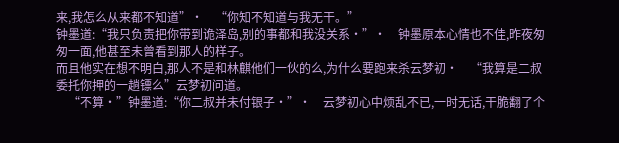来,我怎么从来都不知道”·    “你知不知道与我无干。”
钟墨道:“我只负责把你带到诡泽岛,别的事都和我没关系·”·    钟墨原本心情也不佳,昨夜匆匆一面,他甚至未曾看到那人的样子。
而且他实在想不明白,那人不是和林麒他们一伙的么,为什么要跑来杀云梦初·    “我算是二叔委托你押的一趟镖么”云梦初问道。
    “不算·”钟墨道:“你二叔并未付银子·”·    云梦初心中烦乱不已,一时无话,干脆翻了个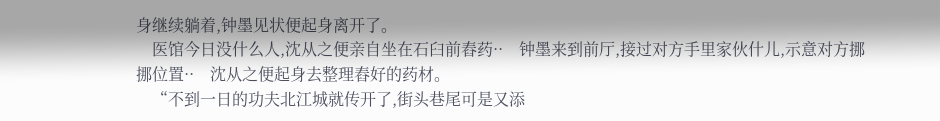身继续躺着,钟墨见状便起身离开了。
    医馆今日没什么人,沈从之便亲自坐在石臼前舂药··    钟墨来到前厅,接过对方手里家伙什儿,示意对方挪挪位置··    沈从之便起身去整理舂好的药材。
    “不到一日的功夫北江城就传开了,街头巷尾可是又添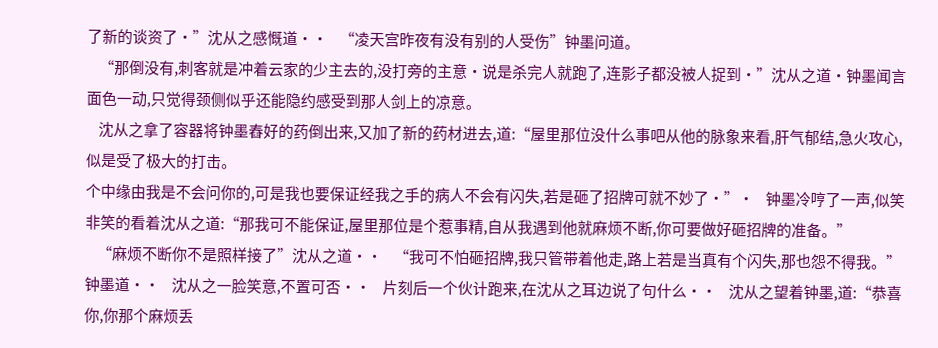了新的谈资了·”沈从之感慨道··    “凌天宫昨夜有没有别的人受伤”钟墨问道。
    “那倒没有,刺客就是冲着云家的少主去的,没打旁的主意·说是杀完人就跑了,连影子都没被人捉到·”沈从之道·钟墨闻言面色一动,只觉得颈侧似乎还能隐约感受到那人剑上的凉意。
    沈从之拿了容器将钟墨舂好的药倒出来,又加了新的药材进去,道:“屋里那位没什么事吧从他的脉象来看,肝气郁结,急火攻心,似是受了极大的打击。
个中缘由我是不会问你的,可是我也要保证经我之手的病人不会有闪失,若是砸了招牌可就不妙了·”·    钟墨冷哼了一声,似笑非笑的看着沈从之道:“那我可不能保证,屋里那位是个惹事精,自从我遇到他就麻烦不断,你可要做好砸招牌的准备。”
    “麻烦不断你不是照样接了”沈从之道··    “我可不怕砸招牌,我只管带着他走,路上若是当真有个闪失,那也怨不得我。”
钟墨道··    沈从之一脸笑意,不置可否··    片刻后一个伙计跑来,在沈从之耳边说了句什么··    沈从之望着钟墨,道:“恭喜你,你那个麻烦丢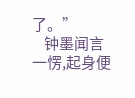了。”
    钟墨闻言一愣,起身便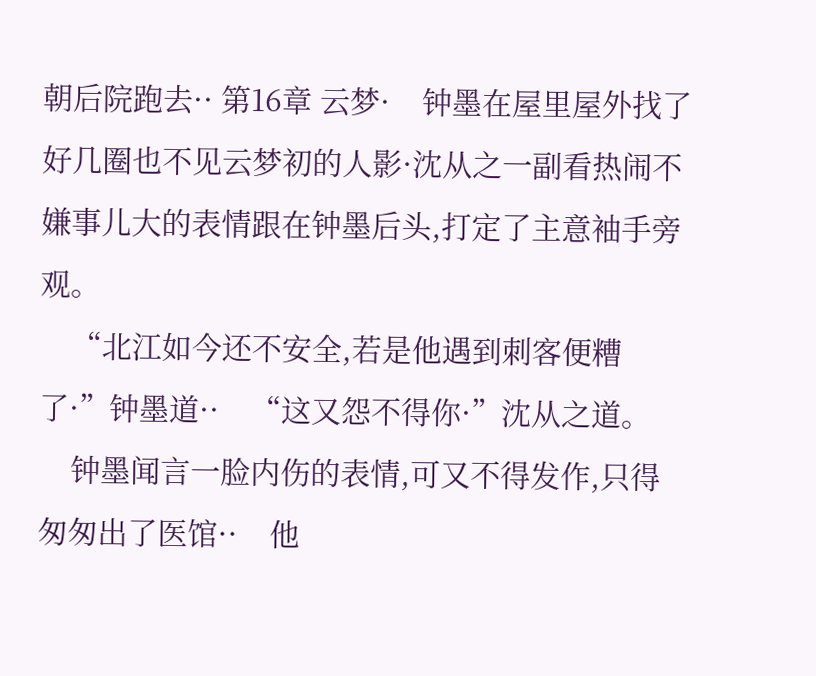朝后院跑去·· 第16章 云梦·    钟墨在屋里屋外找了好几圈也不见云梦初的人影·沈从之一副看热闹不嫌事儿大的表情跟在钟墨后头,打定了主意袖手旁观。
    “北江如今还不安全,若是他遇到刺客便糟了·”钟墨道··    “这又怨不得你·”沈从之道。
    钟墨闻言一脸内伤的表情,可又不得发作,只得匆匆出了医馆··    他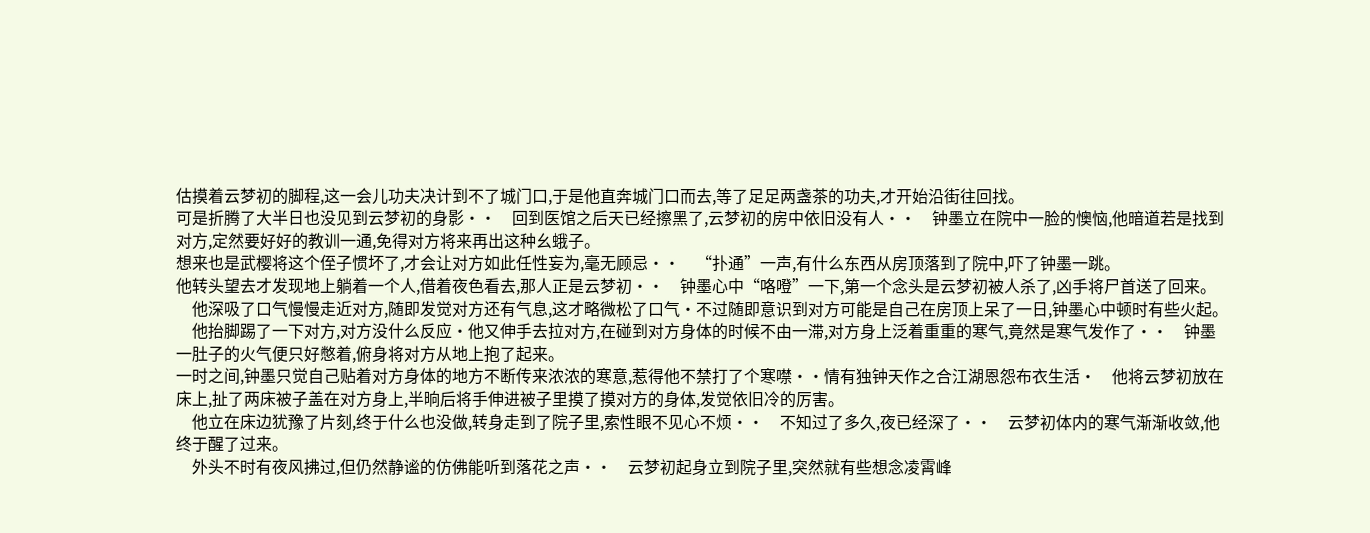估摸着云梦初的脚程,这一会儿功夫决计到不了城门口,于是他直奔城门口而去,等了足足两盏茶的功夫,才开始沿街往回找。
可是折腾了大半日也没见到云梦初的身影··    回到医馆之后天已经擦黑了,云梦初的房中依旧没有人··    钟墨立在院中一脸的懊恼,他暗道若是找到对方,定然要好好的教训一通,免得对方将来再出这种幺蛾子。
想来也是武樱将这个侄子惯坏了,才会让对方如此任性妄为,毫无顾忌··    “扑通”一声,有什么东西从房顶落到了院中,吓了钟墨一跳。
他转头望去才发现地上躺着一个人,借着夜色看去,那人正是云梦初··    钟墨心中“咯噔”一下,第一个念头是云梦初被人杀了,凶手将尸首送了回来。
    他深吸了口气慢慢走近对方,随即发觉对方还有气息,这才略微松了口气·不过随即意识到对方可能是自己在房顶上呆了一日,钟墨心中顿时有些火起。
    他抬脚踢了一下对方,对方没什么反应·他又伸手去拉对方,在碰到对方身体的时候不由一滞,对方身上泛着重重的寒气,竟然是寒气发作了··    钟墨一肚子的火气便只好憋着,俯身将对方从地上抱了起来。
一时之间,钟墨只觉自己贴着对方身体的地方不断传来浓浓的寒意,惹得他不禁打了个寒噤··情有独钟天作之合江湖恩怨布衣生活·    他将云梦初放在床上,扯了两床被子盖在对方身上,半晌后将手伸进被子里摸了摸对方的身体,发觉依旧冷的厉害。
    他立在床边犹豫了片刻,终于什么也没做,转身走到了院子里,索性眼不见心不烦··    不知过了多久,夜已经深了··    云梦初体内的寒气渐渐收敛,他终于醒了过来。
    外头不时有夜风拂过,但仍然静谧的仿佛能听到落花之声··    云梦初起身立到院子里,突然就有些想念凌霄峰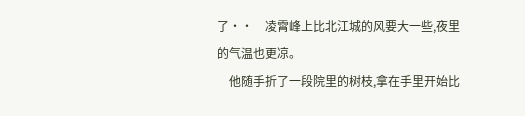了··    凌霄峰上比北江城的风要大一些,夜里的气温也更凉。
    他随手折了一段院里的树枝,拿在手里开始比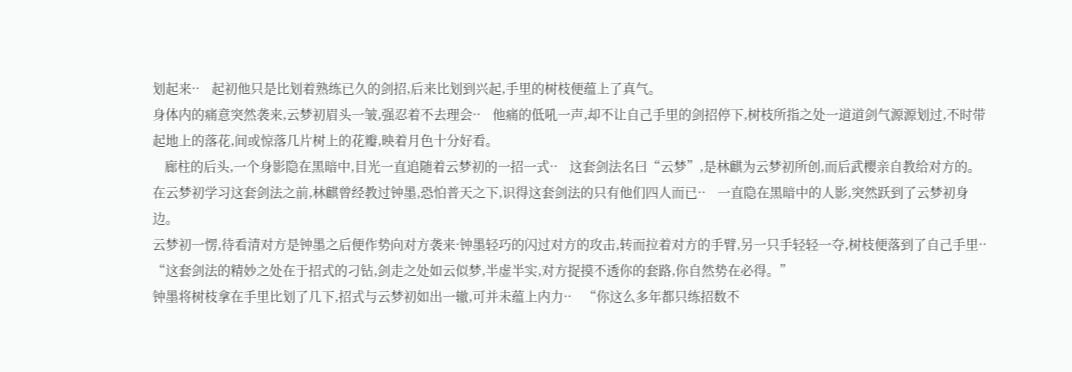划起来··    起初他只是比划着熟练已久的剑招,后来比划到兴起,手里的树枝便蕴上了真气。
身体内的痛意突然袭来,云梦初眉头一皱,强忍着不去理会··    他痛的低吼一声,却不让自己手里的剑招停下,树枝所指之处一道道剑气源源划过,不时带起地上的落花,间或惊落几片树上的花瓣,映着月色十分好看。
    廊柱的后头,一个身影隐在黑暗中,目光一直追随着云梦初的一招一式··    这套剑法名曰“云梦”,是林麒为云梦初所创,而后武樱亲自教给对方的。
在云梦初学习这套剑法之前,林麒曾经教过钟墨,恐怕普天之下,识得这套剑法的只有他们四人而已··    一直隐在黑暗中的人影,突然跃到了云梦初身边。
云梦初一愣,待看清对方是钟墨之后便作势向对方袭来·钟墨轻巧的闪过对方的攻击,转而拉着对方的手臂,另一只手轻轻一夺,树枝便落到了自己手里··    “这套剑法的精妙之处在于招式的刁钻,剑走之处如云似梦,半虚半实,对方捉摸不透你的套路,你自然势在必得。”
钟墨将树枝拿在手里比划了几下,招式与云梦初如出一辙,可并未蕴上内力··    “你这么多年都只练招数不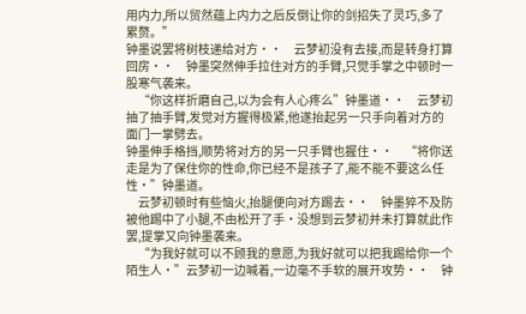用内力,所以贸然蕴上内力之后反倒让你的剑招失了灵巧,多了累赘。”
钟墨说罢将树枝递给对方··    云梦初没有去接,而是转身打算回房··    钟墨突然伸手拉住对方的手臂,只觉手掌之中顿时一股寒气袭来。
    “你这样折磨自己,以为会有人心疼么”钟墨道··    云梦初抽了抽手臂,发觉对方握得极紧,他遂抬起另一只手向着对方的面门一掌劈去。
钟墨伸手格挡,顺势将对方的另一只手臂也握住··    “将你送走是为了保住你的性命,你已经不是孩子了,能不能不要这么任性·”钟墨道。
    云梦初顿时有些恼火,抬腿便向对方踢去··    钟墨猝不及防被他踢中了小腿,不由松开了手·没想到云梦初并未打算就此作罢,提掌又向钟墨袭来。
    “为我好就可以不顾我的意愿,为我好就可以把我踢给你一个陌生人·”云梦初一边喊着,一边毫不手软的展开攻势··    钟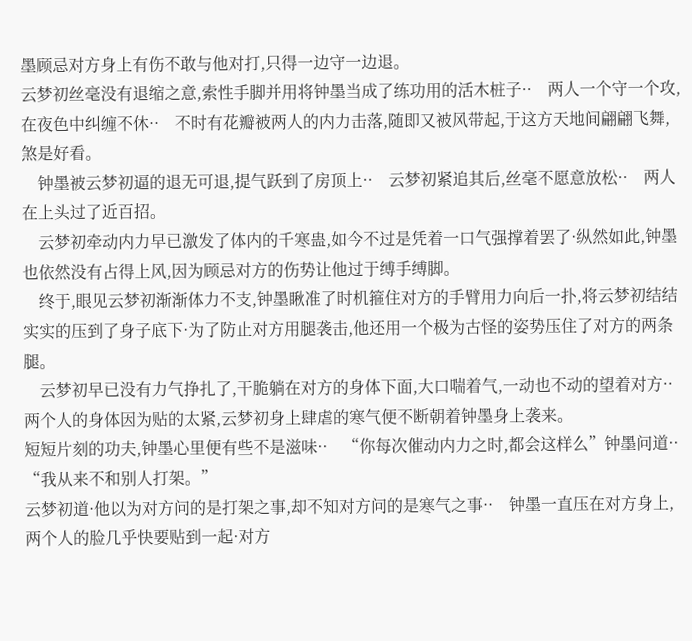墨顾忌对方身上有伤不敢与他对打,只得一边守一边退。
云梦初丝毫没有退缩之意,索性手脚并用将钟墨当成了练功用的活木桩子··    两人一个守一个攻,在夜色中纠缠不休··    不时有花瓣被两人的内力击落,随即又被风带起,于这方天地间翩翩飞舞,煞是好看。
    钟墨被云梦初逼的退无可退,提气跃到了房顶上··    云梦初紧追其后,丝毫不愿意放松··    两人在上头过了近百招。
    云梦初牵动内力早已激发了体内的千寒蛊,如今不过是凭着一口气强撑着罢了·纵然如此,钟墨也依然没有占得上风,因为顾忌对方的伤势让他过于缚手缚脚。
    终于,眼见云梦初渐渐体力不支,钟墨瞅准了时机箍住对方的手臂用力向后一扑,将云梦初结结实实的压到了身子底下·为了防止对方用腿袭击,他还用一个极为古怪的姿势压住了对方的两条腿。
    云梦初早已没有力气挣扎了,干脆躺在对方的身体下面,大口喘着气,一动也不动的望着对方··    两个人的身体因为贴的太紧,云梦初身上肆虐的寒气便不断朝着钟墨身上袭来。
短短片刻的功夫,钟墨心里便有些不是滋味··    “你每次催动内力之时,都会这样么”钟墨问道··    “我从来不和别人打架。”
云梦初道·他以为对方问的是打架之事,却不知对方问的是寒气之事··    钟墨一直压在对方身上,两个人的脸几乎快要贴到一起·对方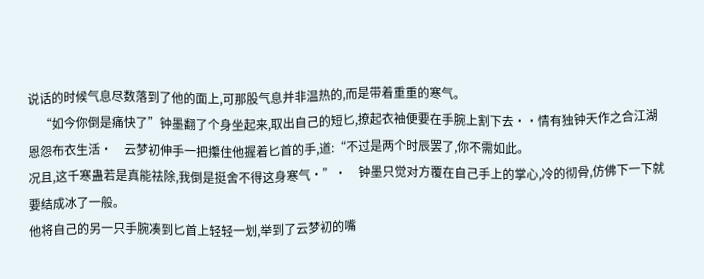说话的时候气息尽数落到了他的面上,可那股气息并非温热的,而是带着重重的寒气。
    “如今你倒是痛快了”钟墨翻了个身坐起来,取出自己的短匕,撩起衣袖便要在手腕上割下去··情有独钟天作之合江湖恩怨布衣生活·    云梦初伸手一把攥住他握着匕首的手,道:“不过是两个时辰罢了,你不需如此。
况且,这千寒蛊若是真能祛除,我倒是挺舍不得这身寒气·”·    钟墨只觉对方覆在自己手上的掌心,冷的彻骨,仿佛下一下就要结成冰了一般。
他将自己的另一只手腕凑到匕首上轻轻一划,举到了云梦初的嘴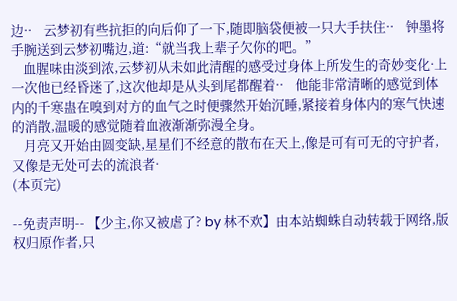边··    云梦初有些抗拒的向后仰了一下,随即脑袋便被一只大手扶住··    钟墨将手腕送到云梦初嘴边,道:“就当我上辈子欠你的吧。”
    血腥味由淡到浓,云梦初从未如此清醒的感受过身体上所发生的奇妙变化·上一次他已经昏迷了,这次他却是从头到尾都醒着··    他能非常清晰的感觉到体内的千寒蛊在嗅到对方的血气之时便骤然开始沉睡,紧接着身体内的寒气快速的消散,温暖的感觉随着血液渐渐弥漫全身。
    月亮又开始由圆变缺,星星们不经意的散布在天上,像是可有可无的守护者,又像是无处可去的流浪者·
(本页完)

--免责声明-- 【少主,你又被虐了? by 林不欢】由本站蜘蛛自动转载于网络,版权归原作者,只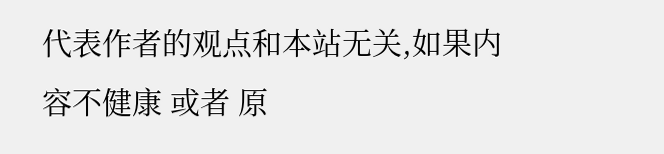代表作者的观点和本站无关,如果内容不健康 或者 原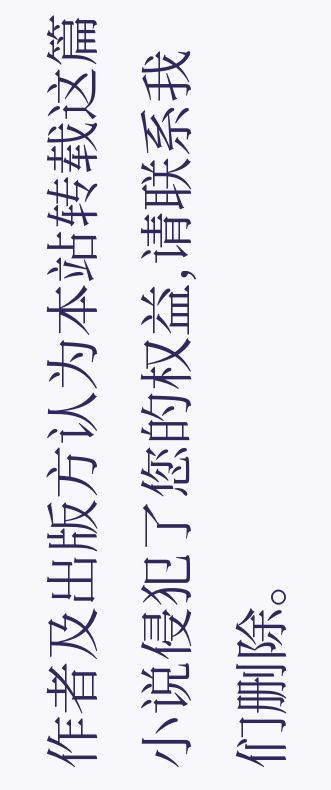作者及出版方认为本站转载这篇小说侵犯了您的权益,请联系我们删除。